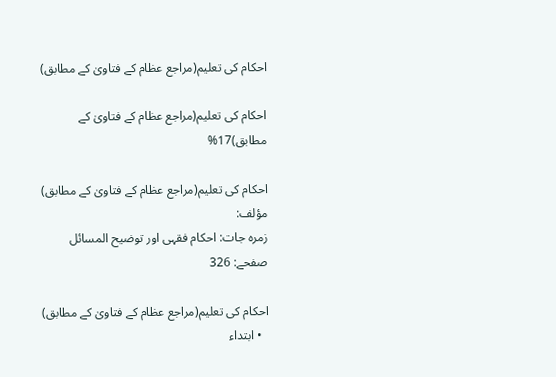احکام کی تعلیم(مراجع عظام کے فتاویٰ کے مطابق)

احکام کی تعلیم(مراجع عظام کے فتاویٰ کے مطابق)17%

احکام کی تعلیم(مراجع عظام کے فتاویٰ کے مطابق) مؤلف:
زمرہ جات: احکام فقہی اور توضیح المسائل
صفحے: 326

احکام کی تعلیم(مراجع عظام کے فتاویٰ کے مطابق)
  • ابتداء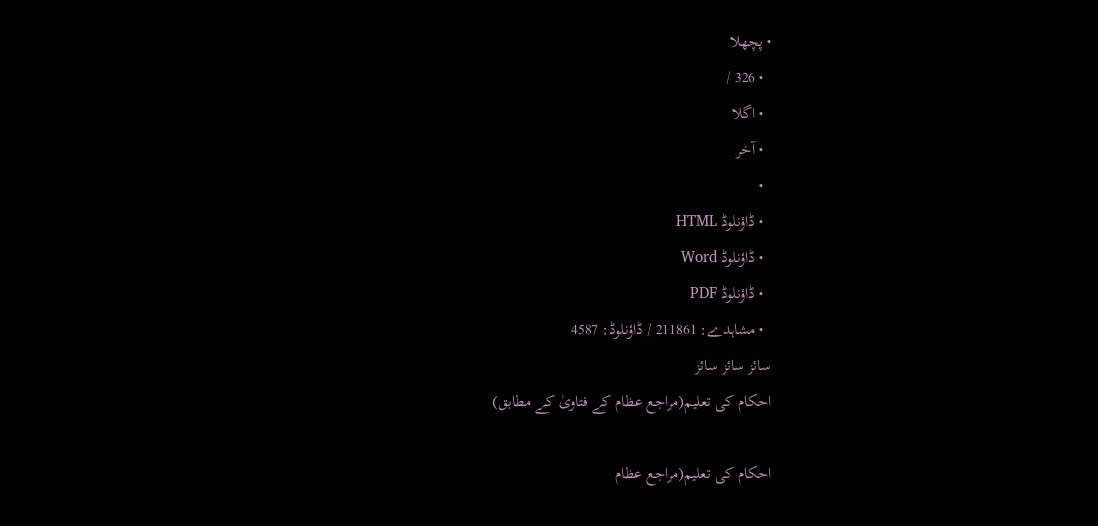• پچھلا
  • 326 /
  • اگلا
  • آخر
  •
  • ڈاؤنلوڈ HTML
  • ڈاؤنلوڈ Word
  • ڈاؤنلوڈ PDF
  • مشاہدے: 211861 / ڈاؤنلوڈ: 4587
سائز سائز سائز
احکام کی تعلیم(مراجع عظام کے فتاویٰ کے مطابق)

احکام کی تعلیم(مراجع عظام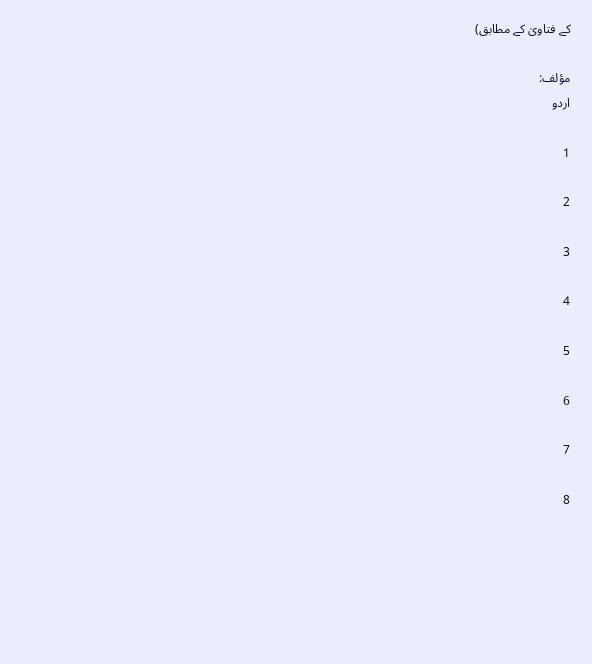کے فتاویٰ کے مطابق)

مؤلف:
اردو

1

2

3

4

5

6

7

8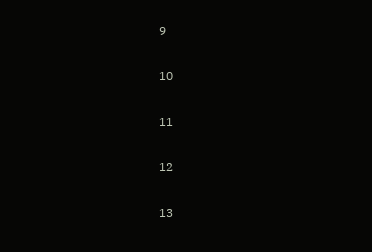9

10

11

12

13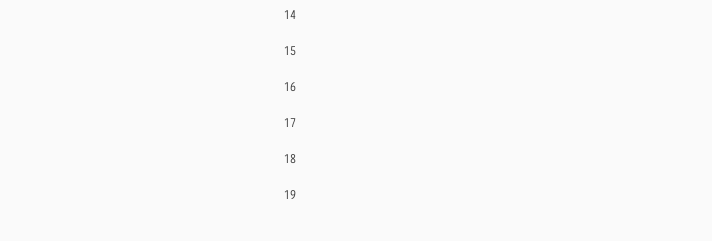14

15

16

17

18

19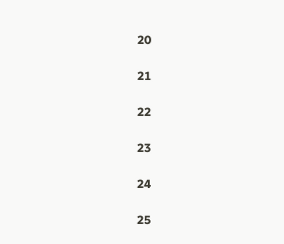20

21

22

23

24

25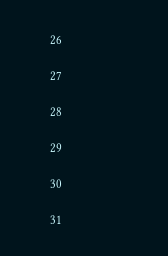26

27

28

29

30

31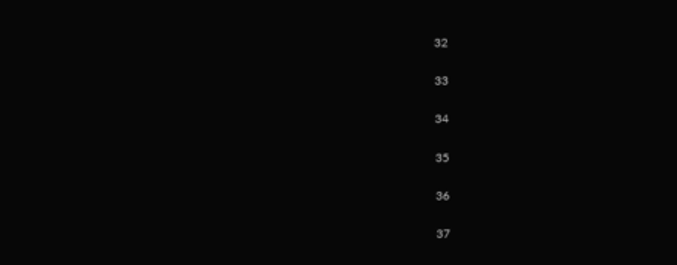32

33

34

35

36

37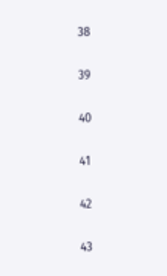38

39

40

41

42

43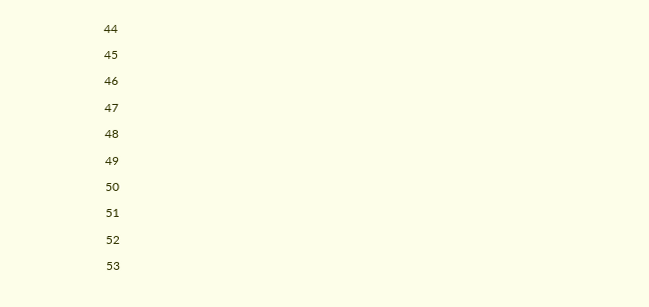44

45

46

47

48

49

50

51

52

53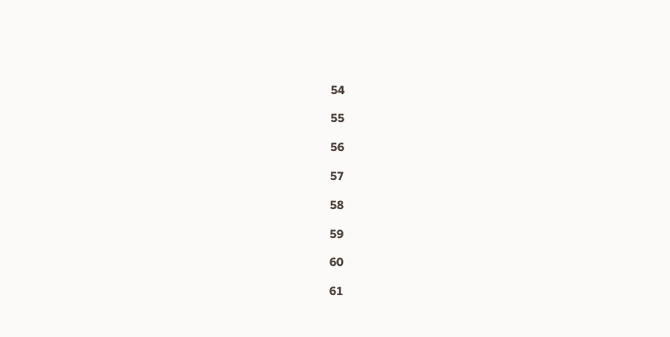54

55

56

57

58

59

60

61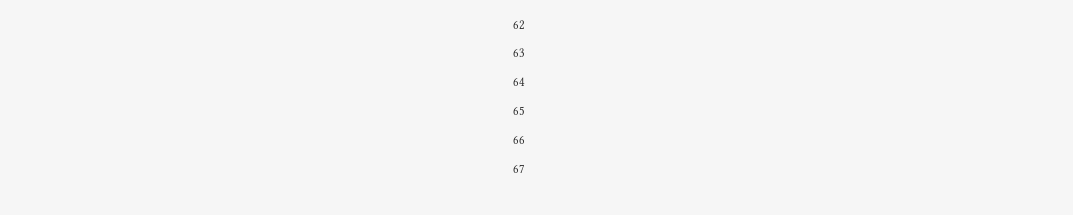62

63

64

65

66

67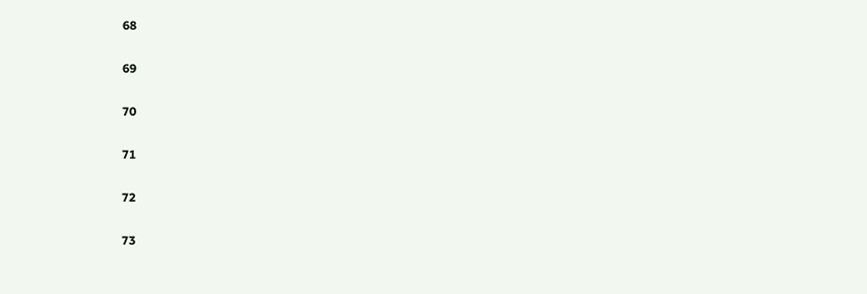68

69

70

71

72

73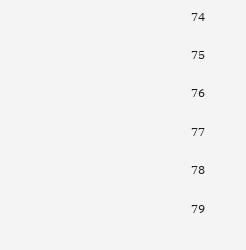74

75

76

77

78

79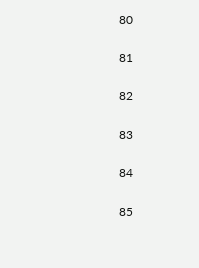80

81

82

83

84

85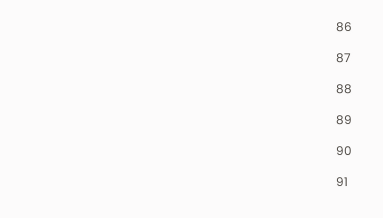86

87

88

89

90

91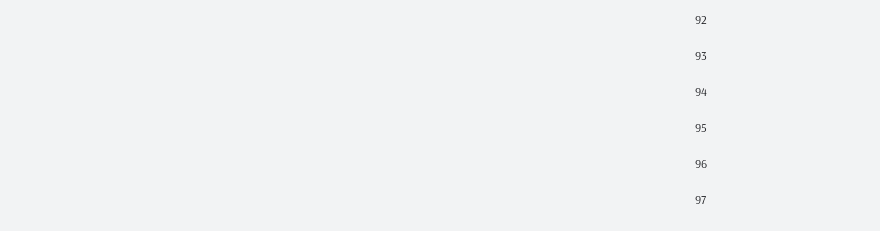92

93

94

95

96

97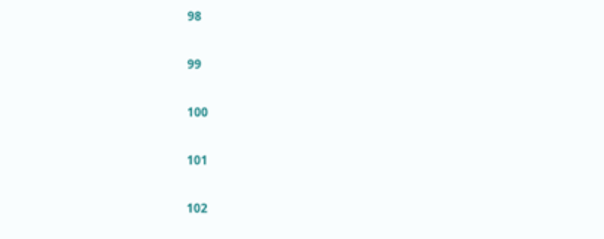98

99

100

101

102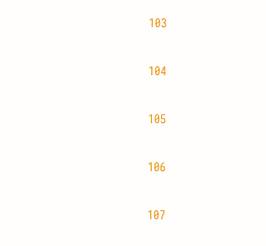103

104

105

106

107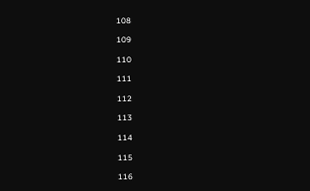108

109

110

111

112

113

114

115

116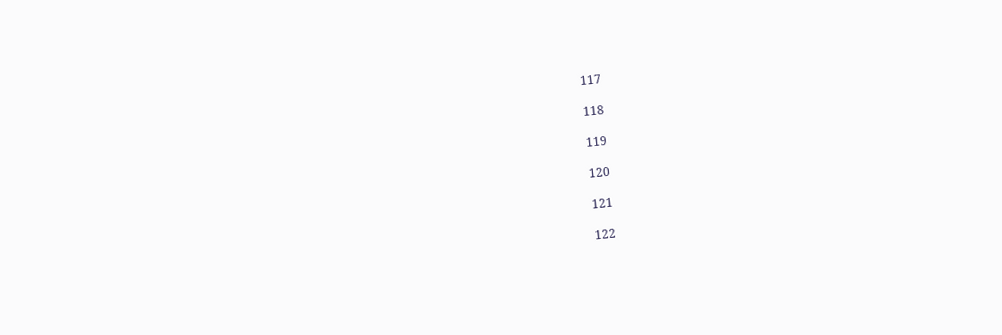117

118

119

120

121

122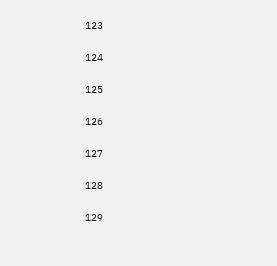123

124

125

126

127

128

129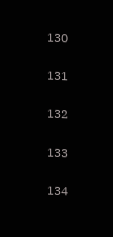130

131

132

133

134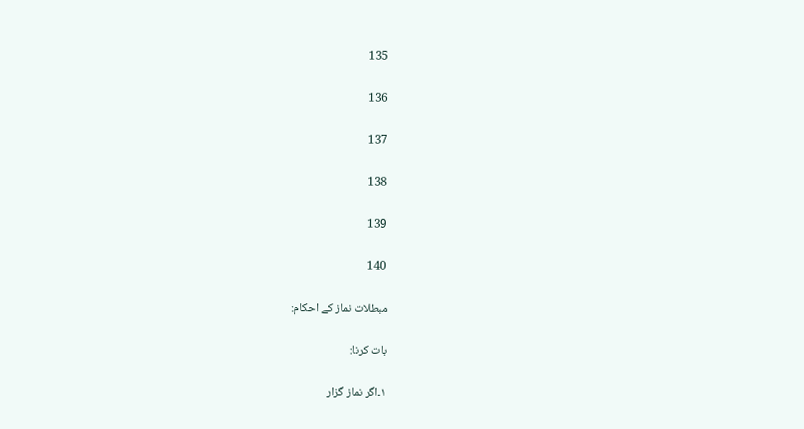135

136

137

138

139

140

مبطلات نماز کے احکام:

بات کرنا:

١۔اگر نماز گزار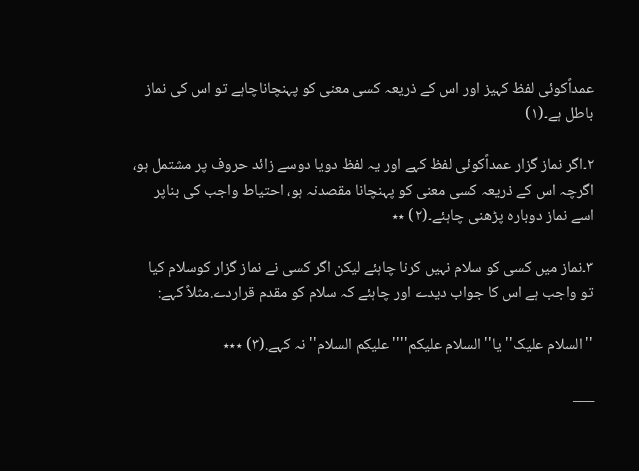عمداًکوئی لفظ کہیز اور اس کے ذریعہ کسی معنی کو پہنچاناچاہے تو اس کی نماز باطل ہے۔(١)

٢۔اگر نماز گزار عمداًکوئی لفظ کہے اور یہ لفظ دویا دوسے زائد حروف پر مشتمل ہو، اگرچہ اس کے ذریعہ کسی معنی کو پہنچانا مقصدنہ ہو، احتیاط واجب کی بناپر اسے نماز دوبارہ پڑھنی چاہئے۔(٢) ٭٭

٣۔نماز میں کسی کو سلام نہیں کرنا چاہئے لیکن اگر کسی نے نماز گزار کوسلام کیا تو واجب ہے اس کا جواب دیدے اور چاہئے کہ سلام کو مقدم قراردے.مثلاً کہے:

''السلام علیک'' یا'' السلام علیکم''''علیکم السلام''نہ کہے.(٣) ٭٭٭

___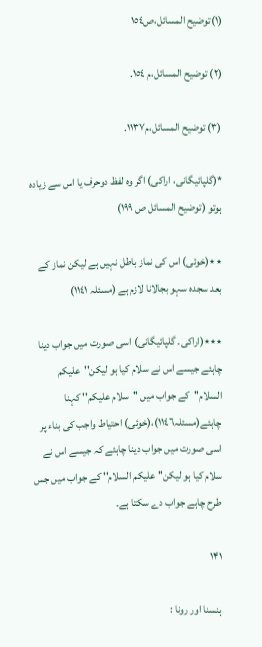(١)توضیح المسائل،ص١٥٤

(٢) توضیح المسائل،م ١٥٤.

(٣) توضیح المسائل،م١١٣٧.

*(گلپائیگانی، اراکی) اگر وہ لفظ دوحرف یا اس سے زیادہ ہوتو (توضیح المسائل ص ١٩٩)

٭٭(خوئی) اس کی نماز باطل نہیں ہے لیکن نماز کے بعد سجدہ سہو بجالانا لازم ہے (مسئلہ ١١٤١)

٭٭٭(اراکی۔ گلپائیگانی) اسی صورت میں جواب دینا چاہئے جیسے اس نے سلام کیا ہو لیکن''علیکم السلام''کے جواب میں ''سلام علیکم'' کہنا چاہئے(مسئلہ١١٤٦)،(خوئی) احتیاط واجب کی بناء پر اسی صورت میں جواب دینا چاہئے کہ جیسے اس نے سلام کیا ہو لیکن'' علیکم السلام'' کے جواب میں جس طرح چاہے جواب دے سکتا ہے۔

۱۴۱

ہنسنا اور رونا :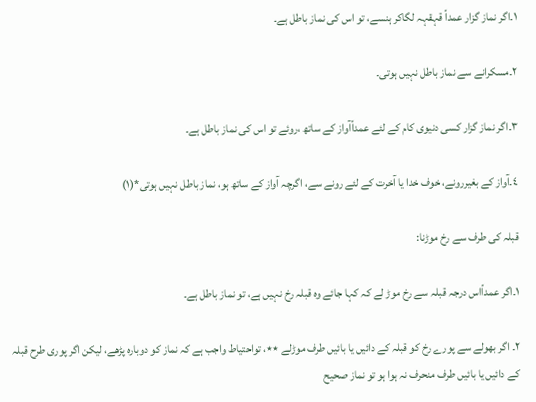١۔اگر نماز گزار عمداً قہقہہ لگاکر ہنسے، تو اس کی نماز باطل ہے۔

٢۔مسکرانے سے نماز باطل نہیں ہوتی۔

٣۔اگر نماز گزار کسی دنیوی کام کے لئے عمداًآواز کے ساتھ ،روئے تو اس کی نماز باطل ہے۔

٤۔آواز کے بغیررونے، خوف خدا یا آخرت کے لئے رونے سے، اگرچہ آواز کے ساتھ ہو، نماز باطل نہیں ہوتی*(١)

قبلہ کی طرف سے رخ موڑنا:

١۔اگر عمداًاس درجہ قبلہ سے رخ موڑ لے کہ کہا جائے وہ قبلہ رخ نہیں ہے، تو نماز باطل ہے۔

٢۔ اگر بھولے سے پورے رخ کو قبلہ کے دائیں یا بائیں طرف موڑلے ٭٭، تواحتیاط واجب ہے کہ نماز کو دوبارہ پڑھے، لیکن اگر پوری طرح قبلہ کے دائیں یا بائیں طرف منحرف نہ ہوا ہو تو نماز صحیح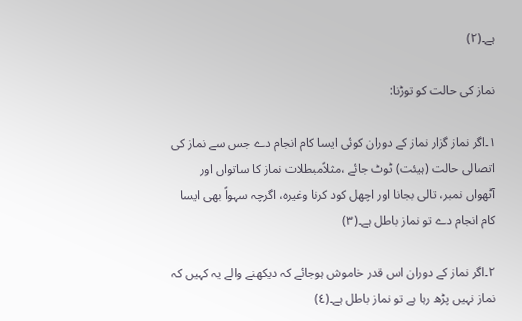ہے۔(٢)

نماز کی حالت کو توڑنا:

١۔اگر نماز گزار نماز کے دوران کوئی ایسا کام انجام دے جس سے نماز کی اتصالی حالت (ہیئت) ٹوٹ جائے ،مثلاًمبطلات نماز کا ساتواں اور آٹھواں نمبر، تالی بجانا اور اچھل کود کرنا وغیرہ، اگرچہ سہواً بھی ایسا کام انجام دے تو نماز باطل ہے۔(٣)

٢۔اگر نماز کے دوران اس قدر خاموش ہوجائے کہ دیکھنے والے یہ کہیں کہ نماز نہیں پڑھ رہا ہے تو نماز باطل ہے۔(٤)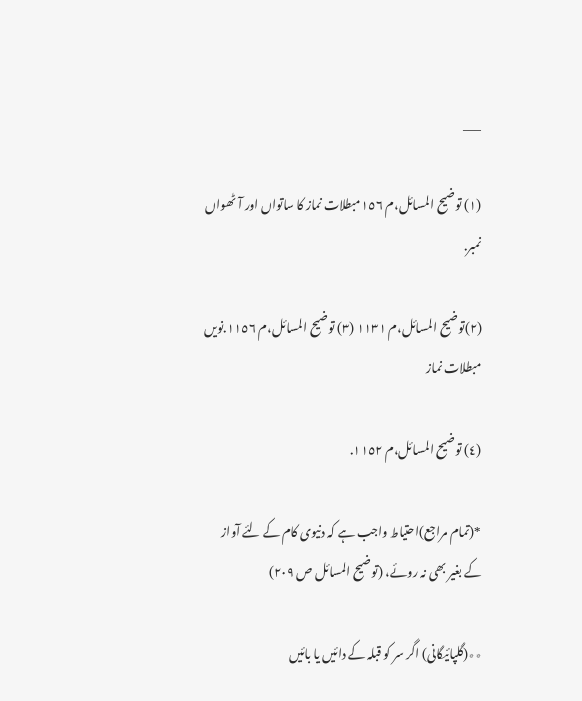___

(١) توضیح المسائل،م ١٥٦مبطلات نماز کا ساتواں اور آٹھواں نمبر.

(٢)توضیح المسائل،م ١١٣١ (٣) توضیح المسائل،م ١١٥٦.نویں مبطلات نماز

(٤) توضیح المسائل،م ١١٥٢.

*(تمام مراجع)احتیاط واجب ہے کہ دنیوی کام کے لئے آواز کے بغیر بھی نہ روئے، (توضیح المسائل ص ٢٠٩)

٭٭(گلپائیگانی) اگر سر کو قبلہ کے دائیں یا بائیں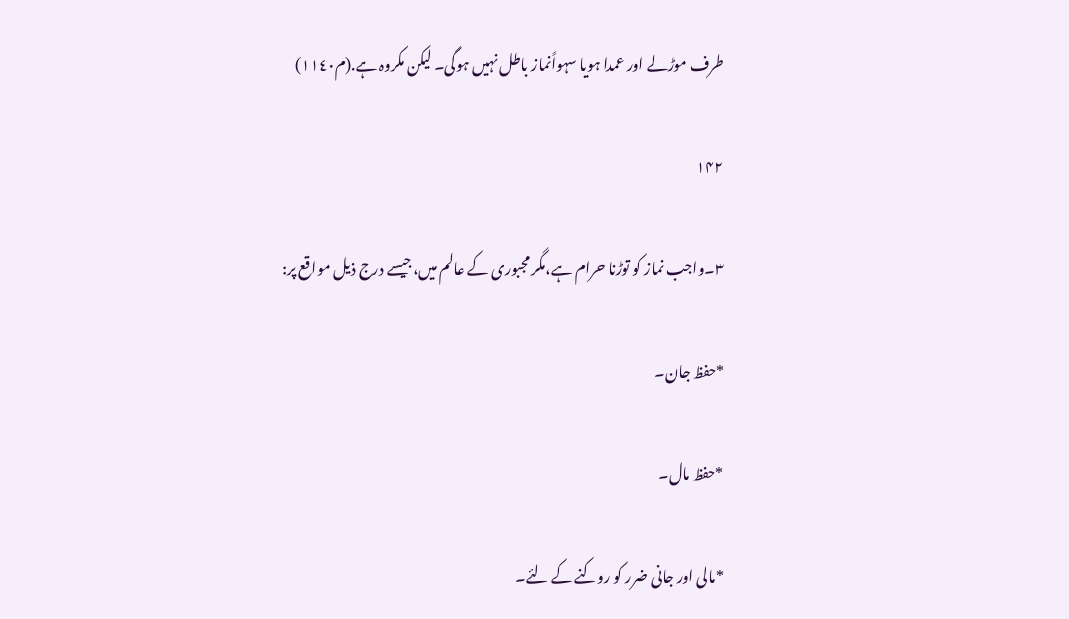طرف موڑلے اور عمدا ہویا سہواًنماز باطل نہیں ہوگی۔ لیکن مکروہ ہے.(م١١٤٠)

۱۴۲

٣۔واجب نماز کو توڑنا حرام ہے،مگر مجبوری کے عالم میں،جیسے درج ذیل مواقع پر:

*حفظ جان۔

*حفظ مال۔

*مالی اور جانی ضرر کو روکنے کے لئے۔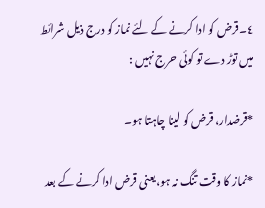٤۔قرض کو ادا کرنے کے لئے نماز کو درج ذیل شرائط میں توڑ دے تو کوئی حرج نہیں :

*قرضدار، قرض کو لینا چاہتا ہو۔

*نماز کا وقت تنگ نہ ہو،یعنی قرض ادا کرنے کے بعد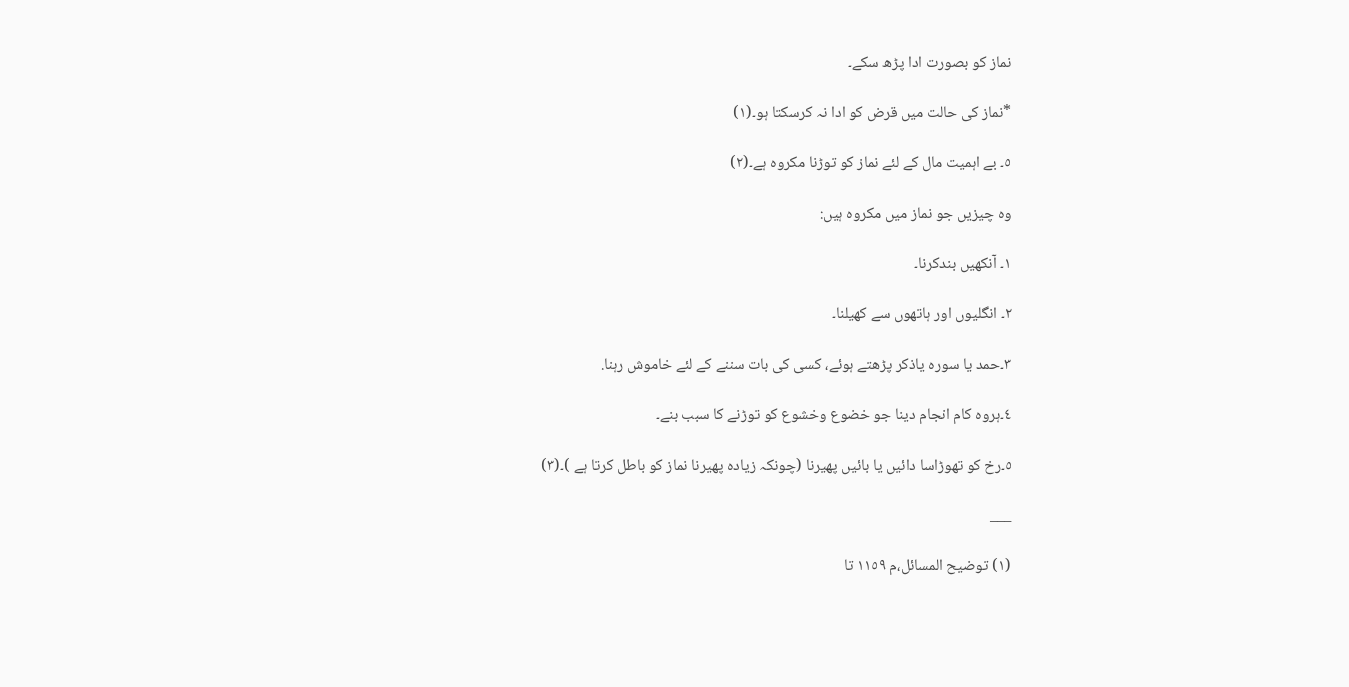نماز کو بصورت ادا پڑھ سکے۔

*نماز کی حالت میں قرض کو ادا نہ کرسکتا ہو۔(١)

٥۔ بے اہمیت مال کے لئے نماز کو توڑنا مکروہ ہے۔(٢)

وہ چیزیں جو نماز میں مکروہ ہیں:

١۔ آنکھیں بندکرنا۔

٢۔ انگلیوں اور ہاتھوں سے کھیلنا۔

٣۔حمد یا سورہ یاذکر پڑھتے ہوئے، کسی کی بات سننے کے لئے خاموش رہنا.

٤۔ہروہ کام انجام دینا جو خضوع وخشوع کو توڑنے کا سبب بنے۔

٥۔رخ کو تھوڑاسا دائیں یا بائیں پھیرنا (چونکہ زیادہ پھیرنا نماز کو باطل کرتا ہے )۔(٣)

___

(١) توضیح المسائل،م ١١٥٩ تا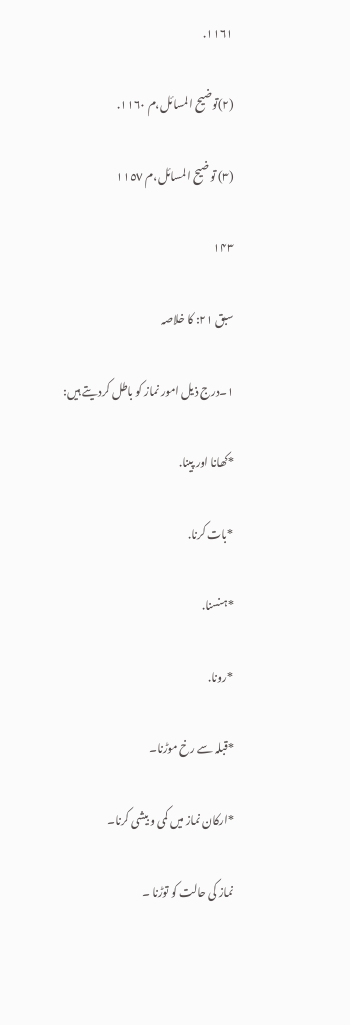١١٦١.

(٢)توضیح المسائل،م ١١٦٠.

(٣) توضیح المسائل،م ١١٥٧

۱۴۳

سبق ٢١: کا خلاصہ

١۔درج ذیل امور نماز کو باطل کردیتے ہیں:

*کھانا اور پینا.

*بات کرنا.

*ہنسنا.

*رونا.

*قبلہ سے رخ موڑنا۔

*ارکان نماز میں کمی و بیشی کرنا۔

نماز کی حالت کو توڑنا ۔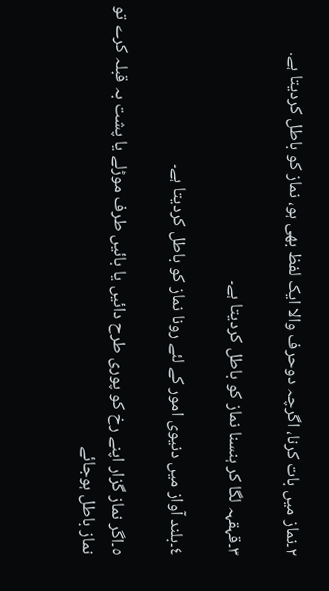٢۔نماز میں بات کرنا، اگرچہ دوحرف والا ایک لفظ بھی ہو، نماز کو باطل کردیتا ہے.

٣۔قہقہہ لگا کر ہنسنا نماز کو باطل کردیتا ہے۔

٤۔بلند آواز میں دنیوی امور کے لئے رونا نماز کو باطل کردیتا ہے۔

٥۔اگر نماز گزار اپنے رخ کو پوری طرح دائیں یا بائیں طرف موڑلے یا پشت بہ قبلہ کرے تو نماز باطل ہوجائے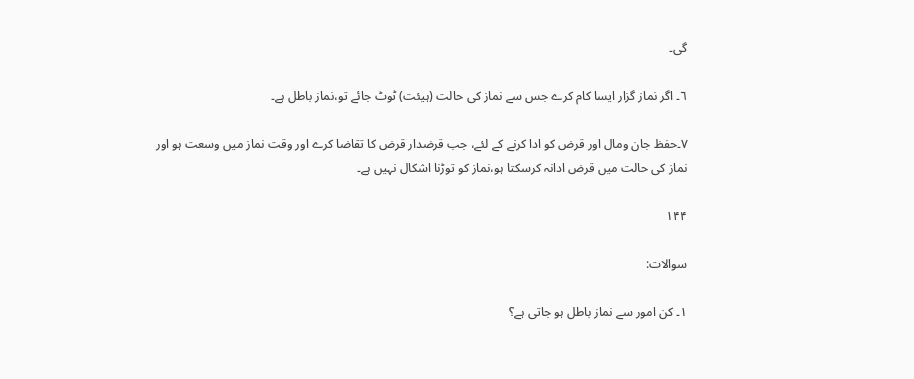گی۔

٦۔ اگر نماز گزار ایسا کام کرے جس سے نماز کی حالت (ہیئت) ٹوٹ جائے تو،نماز باطل ہے۔

٧۔حفظ جان ومال اور قرض کو ادا کرنے کے لئے، جب قرضدار قرض کا تقاضا کرے اور وقت نماز میں وسعت ہو اور نماز کی حالت میں قرض ادانہ کرسکتا ہو،نماز کو توڑنا اشکال نہیں ہے۔

۱۴۴

سوالات:

١۔ کن امور سے نماز باطل ہو جاتی ہے؟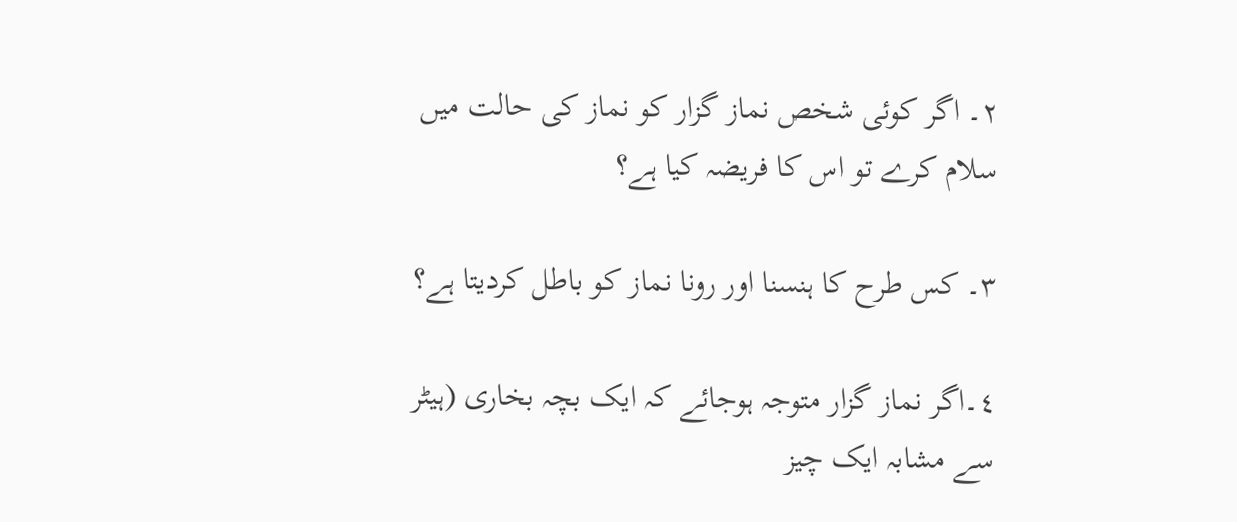٢۔ اگر کوئی شخص نماز گزار کو نماز کی حالت میں سلام کرے تو اس کا فریضہ کیا ہے؟

٣۔ کس طرح کا ہنسنا اور رونا نماز کو باطل کردیتا ہے؟

٤۔اگر نماز گزار متوجہ ہوجائے کہ ایک بچہ بخاری (ہیٹر سے مشابہ ایک چیز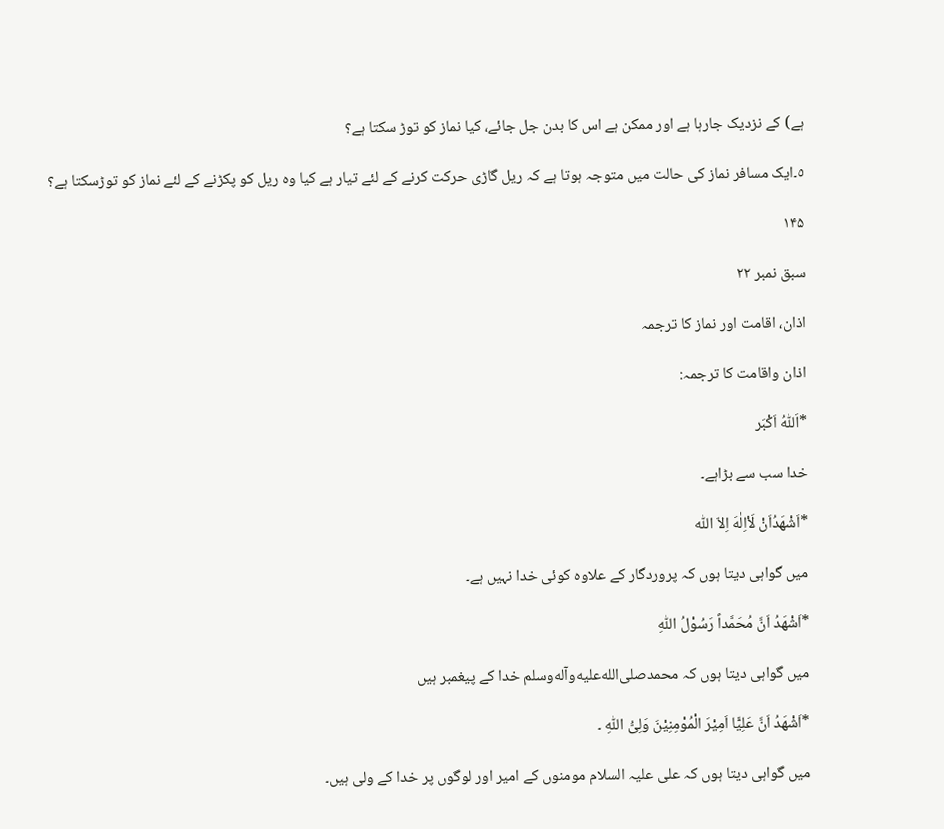ہے) کے نزدیک جارہا ہے اور ممکن ہے اس کا بدن جل جائے، کیا نماز کو توڑ سکتا ہے؟

٥۔ایک مسافر نماز کی حالت میں متوجہ ہوتا ہے کہ ریل گاڑی حرکت کرنے کے لئے تیار ہے کیا وہ ریل کو پکڑنے کے لئے نماز کو توڑسکتا ہے؟

۱۴۵

سبق نمبر ٢٢

اذان، اقامت اور نماز کا ترجمہ

اذان واقامت کا ترجمہ:

*اَللّٰهُ اَکْبَر

خدا سب سے بڑاہے۔

*اَشْهَدُاَنْ لَاْاِلٰهَ اِلاّ اللّٰه

میں گواہی دیتا ہوں کہ پروردگار کے علاوہ کوئی خدا نہیں ہے۔

*اَشْهَدُ اَنَّ مُحَمَّداً رَسُوْلُ اللّٰهِ

میں گواہی دیتا ہوں کہ محمدصلى‌الله‌عليه‌وآله‌وسلم خدا کے پیغمبر ہیں

*اَشْهَدُ اَنَّ عَلِیًّا اَمِیْرَ الْمُوْمِنِیْنَ وَلِیُّ اللّٰهِ ۔

میں گواہی دیتا ہوں کہ علی علیہ السلام مومنوں کے امیر اور لوگوں پر خدا کے ولی ہیں۔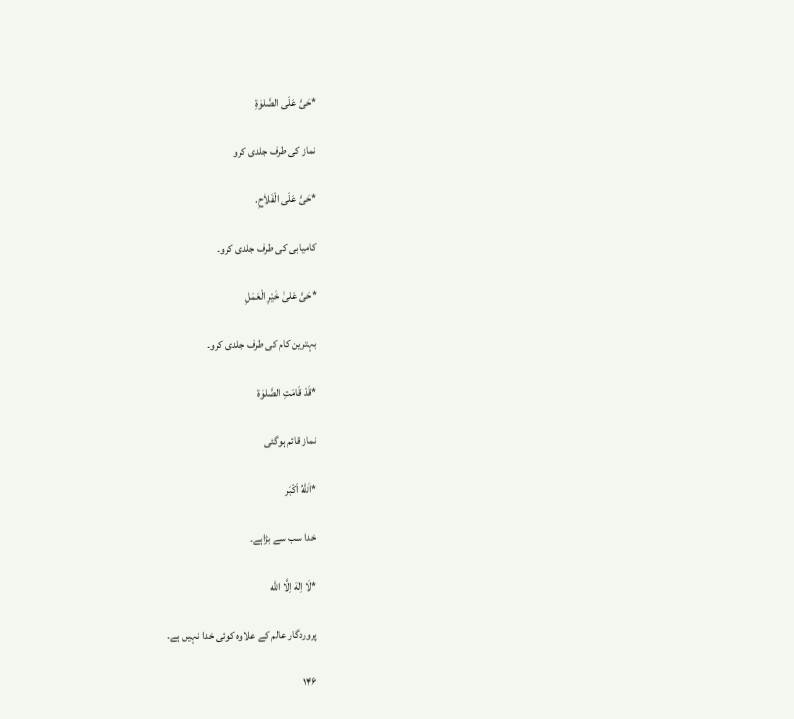*حَیَّ عَلَی الصَّلوٰةِ

نماز کی طرف جلدی کرو

*حَیَّ عَلَی الْفَلاٰحِ.

کامیابی کی طرف جلدی کرو۔

*حَیَّ عَلیٰ خَیْرِ الْعَمَلِ

بہترین کام کی طرف جلدی کرو۔

*قَدْ قَامَتِ الصَّلوٰة

نماز قائم ہوگئی

*اَللّٰهُ اَکْبَر

خدا سب سے بڑاہے۔

*لَا اِلٰهٰ اِلَّا اللّٰه

پروردگار عالم کے علاوہ کوئی خدا نہیں ہے۔

۱۴۶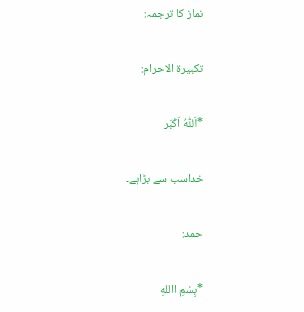نماز کا ترجمہ:

تکبیرة الاحرام:

*اَللّٰهُ اَکْبَر

خداسب سے بڑاہے۔

حمد:

*بِسْمِ االلهِ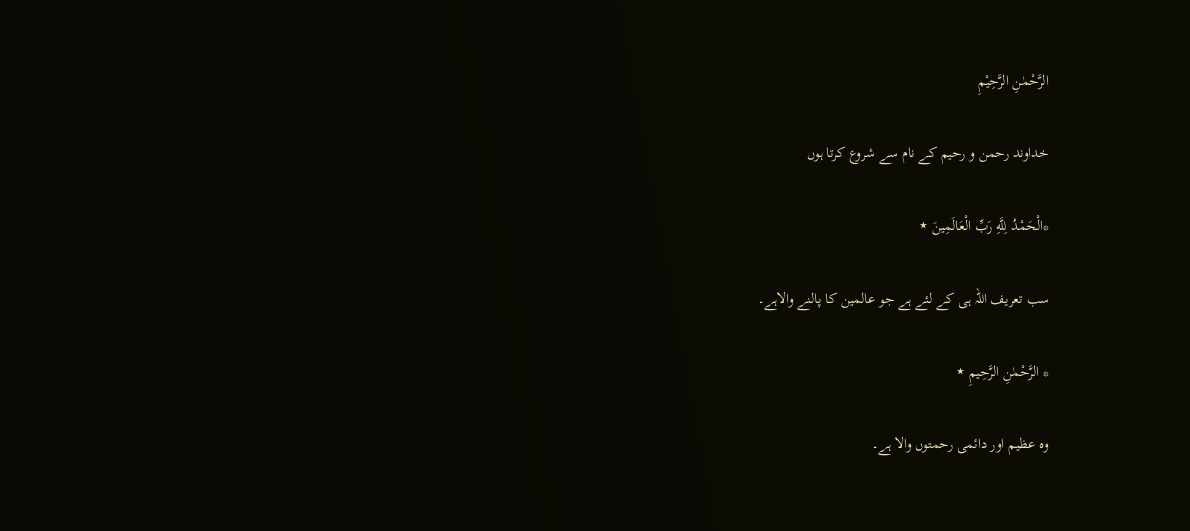الرَّحْمٰنِ الرَّحِیْمِ

خداوند رحمن و رحیم کے نام سے شروع کرتا ہوں

*الْحَمْدُ لِلَّهِ رَبِّ الْعَالَمِینَ ٭

سب تعریف اللہ ہی کے لئے ہے جو عالمین کا پالنے والاہے۔

* الرَّحْمٰنِ الرَّحِیمِ ٭

وہ عظیم اور دائمی رحمتوں والا ہے۔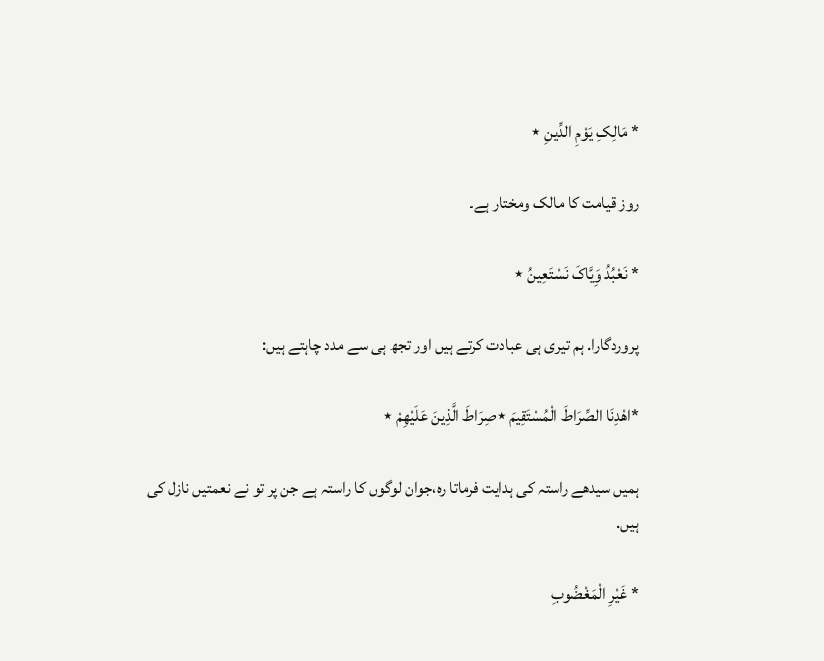* مَالِکِ یَوْمِ الدِّینِ ٭

روز قیامت کا مالک ومختار ہے۔

* نَعْبُدُ وَِیَّاکَ نَسْتَعِینُ ٭

پروردگارا. ہم تیری ہی عبادت کرتے ہیں اور تجھ ہی سے مدد چاہتے ہیں:

*اهْدِنَا الصِّرَاطَ الْمُسْتَقِیمَ ٭صِرَاطَ الَّذِینَ عَلَیْهِمْ ٭

ہمیں سیدھے راستہ کی ہدایت فرماتا رہ،جوان لوگوں کا راستہ ہے جن پر تو نے نعمتیں نازل کی ہیں.

* غَیْرِ الْمَغْضُوبِ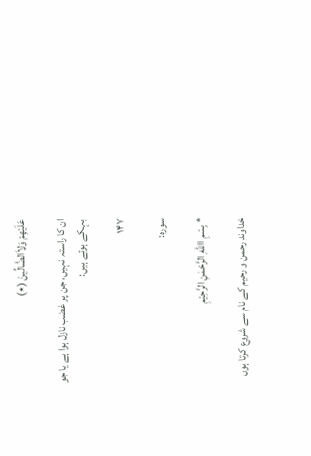عَلَیْهِمْ وَلاَالضَّالِّینَ (٭)

ان کا راستہ نہیں، جن پر غضب نازل ہوا ہے یا جو بہکے ہوئے ہیں:

۱۴۷

سورہ:

* بِسْمِ االلهِ الرَّحْمٰنِ الرَّحِیْمِ

خداوند رحمن و رحیم کے نام سے شروع کرتا ہوں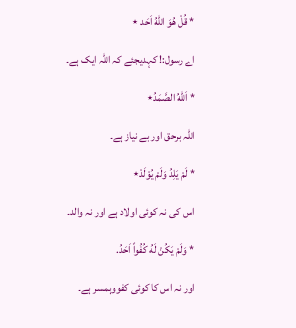* قُلْ هُوَ اللّٰهُ اَحَد ٭

اے رسول:! کہدیجئے کہ اللہ ایک ہے۔

* اَللّٰهُ الصَّمَدُ٭

اللہ برحق اور بے نیاز ہے۔

* لَمْ یَلِدُ وَلَمْ یُوْلَدْ٭

اس کی نہ کوئی اولاد ہے اور نہ والد۔

* وَلَمْ یَکُنْ لَهُ کُفُواً اَحَدُ.

اور نہ اس کا کوئی کفووہمسر ہے۔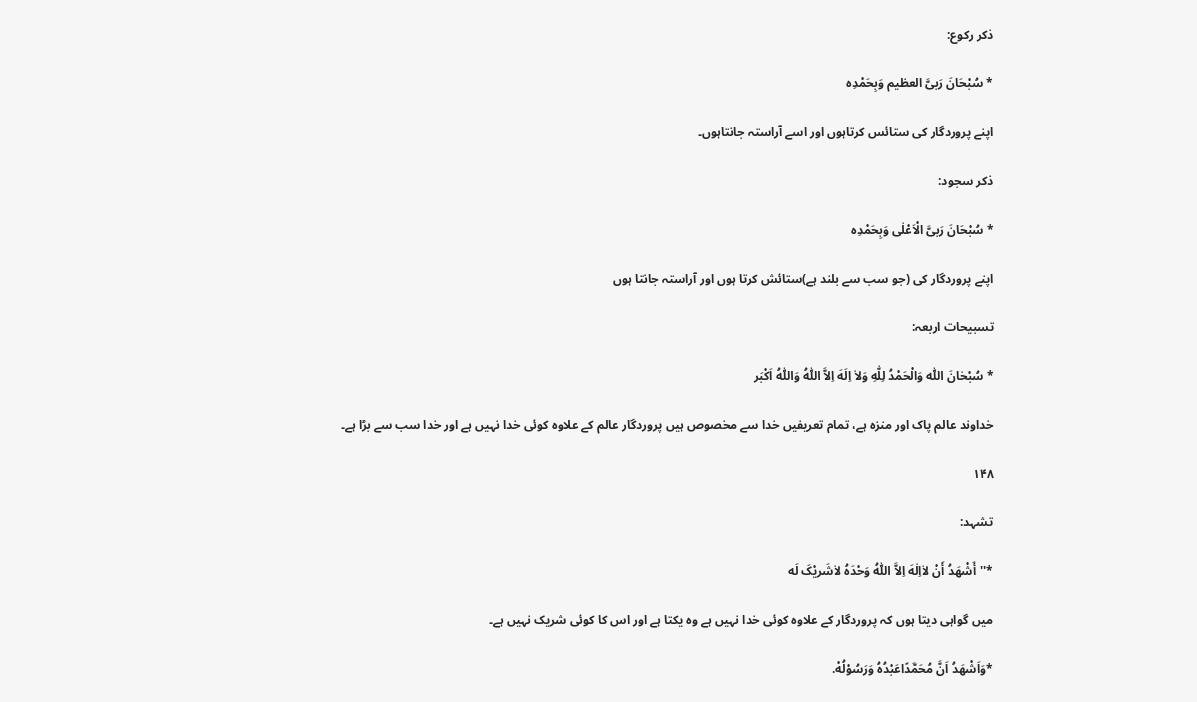ذکر رکوع:

* سُبْحَانَ رَبیَّ العظیم وَبِحَمْدِه

اپنے پروردگار کی ستائس کرتاہوں اور اسے آراستہ جانتاہوں۔

ذکر سجود:

* سُبْحَانَ رَبیَّ الْاَعْلٰی وَبِحَمْدِه

اپنے پروردگار کی (جو سب سے بلند ہے)ستائش کرتا ہوں اور آراستہ جانتا ہوں

تسبیحات اربعہ:

* سُبْحٰانَ اللّٰه وَالْحَمْدُ لِلّٰهِ وَلاٰ اِلَهَ اِلاَّ اللّٰهُ وَاللّٰهُ اَکْبَر

خداوند عالم پاک اور منزہ ہے، تمام تعریفیں خدا سے مخصوص ہیں پروردگار عالم کے علاوہ کوئی خدا نہیں ہے اور خدا سب سے بڑا ہے۔

۱۴۸

تشہد:

*''أَشْهَدُ أَنْ لاٰاِلٰهَ اِلاَّ اللّٰهُ وَحْدَهُ لاٰشَریْکَ لَه

میں گواہی دیتا ہوں کہ پروردگار کے علاوہ کوئی خدا نہیں ہے وہ یکتا ہے اور اس کا کوئی شریک نہیں ہے۔

*وَاَشْهَدُ اَنَّ مُحَمَّدًاعَبْدُهُ وَرَسُوْلُهْ.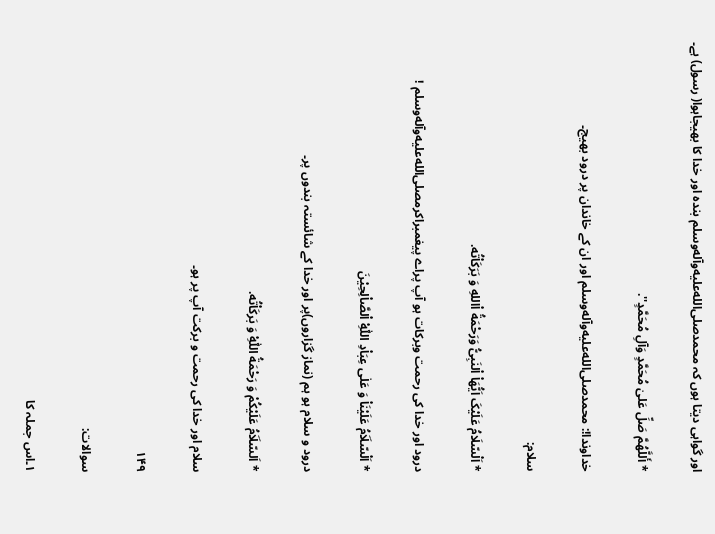اور گواہی دیتا ہوں کہ محمدصلى‌الله‌عليه‌وآله‌وسلم بندہ اور خدا کا بھیجاہوا( رسول) ہے۔

* أَللَّهُمَّ صَلِّ عَلیٰ مُحَمَّدٍ وَآلِ مُحَمَّدٍ''.

خداوندا!: محمدصلى‌الله‌عليه‌وآله‌وسلم اور ان کے خاندان پر درود بھیج۔

سلام:

* اَلْسّلَامُ عَلَیْکَ اَیُّهَاْ اْلنَبِیُّ وَرَحْمَةُ اْاللهِ وَ بَرَکَاْتُه.

درود اور خدا کی رحمت وبرکات ہو آپ پراے پیغمبراکرمصلى‌الله‌عليه‌وآله‌وسلم !

* اَلْسّلَاَمُ عَلَیْنَاْ وَ عَلٰی عِبَاْدِ اْللّٰهِ اْلصَّاْلِحِیْنَ

درود و سلام ہو ہم (نماز گزاروں)پر اور خدا کے شائستہ بندوں پر۔

* اَلسّلَاَمُ عَلَیْکُمْ وَ رَحْمَةُ اْللّٰهِ وَ بَرکَاْتُه.

سلام اور خدا کی رحمت و برکت آپ پر ہو۔

۱۴۹

سوالات:

١۔اس جملہ کا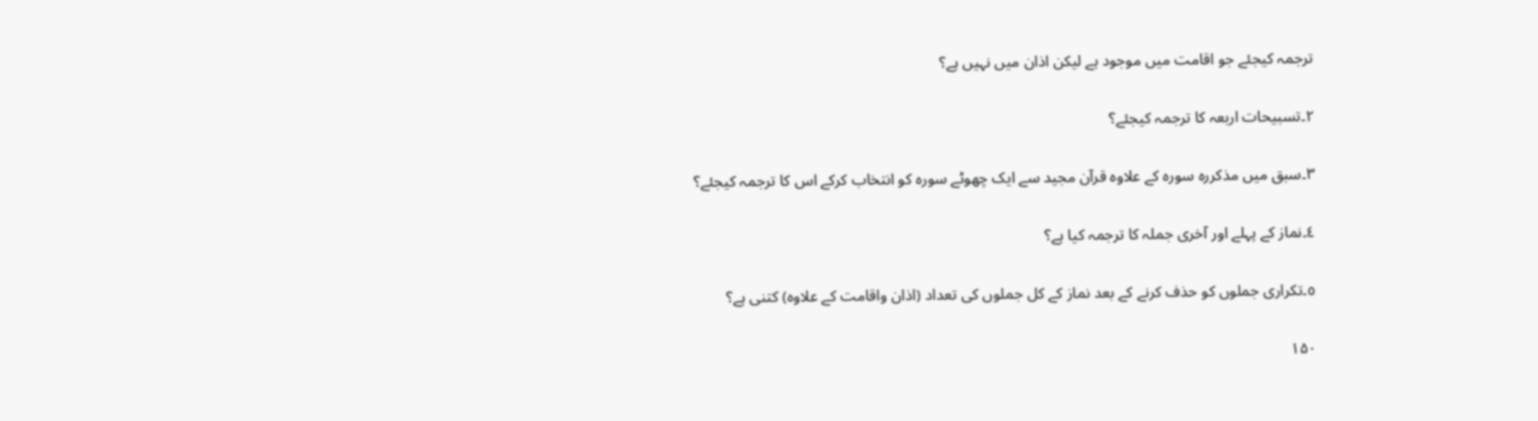ترجمہ کیجئے جو اقامت میں موجود ہے لیکن اذان میں نہیں ہے؟

٢۔تسبیحات اربعہ کا ترجمہ کیجئے؟

٣۔سبق میں مذکررہ سورہ کے علاوہ قرآن مجید سے ایک چھوٹے سورہ کو انتخاب کرکے اس کا ترجمہ کیجئے؟

٤۔نماز کے پہلے اور آخری جملہ کا ترجمہ کیا ہے؟

٥۔تکراری جملوں کو حذف کرنے کے بعد نماز کے کل جملوں کی تعداد (اذان واقامت کے علاوہ) کتنی ہے؟

۱۵۰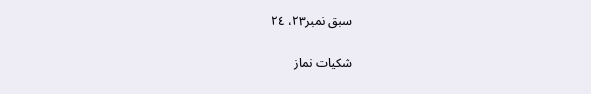سبق نمبر٢٣، ٢٤

شکیات نماز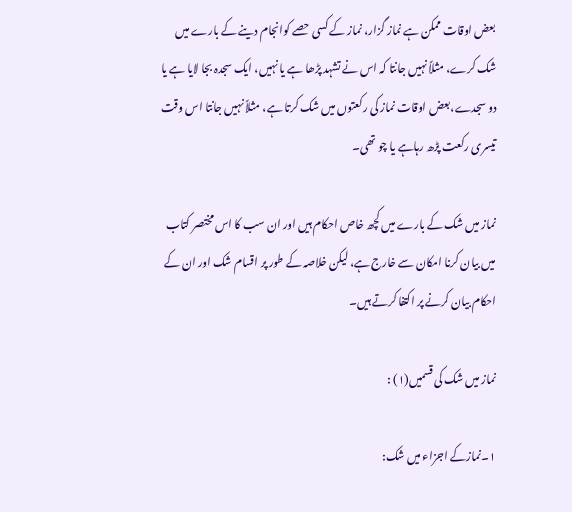بعض اوقات ممکن ہے نماز گزار، نماز کے کسی حصے کوانجام دینے کے بارے میں شک کرے، مثلاً نہیں جانتا کہ اس نے تشہد پڑھا ہے یا نہیں، ایک سجدہ بجا لایا ہے یا دو سجدے،بعض اوقات نماز کی رکعتوں میں شک کرتا ہے، مثلاً نہیں جانتا اس وقت تیسری رکعت پڑھ رہاہے یا چو تھی۔

نماز میں شک کے بارے میں کچھ خاص احکام ہیں اور ان سب کا اس مختصر کتاب میں بیان کرنا امکان سے خارج ہے، لیکن خلاصہ کے طور پر اقسام شک اور ان کے احکام بیان کرنے پر اکتفا کرتے ہیں۔

نماز میں شک کی قسمیں(١) :

١۔نمازکے اجزاء میں شک: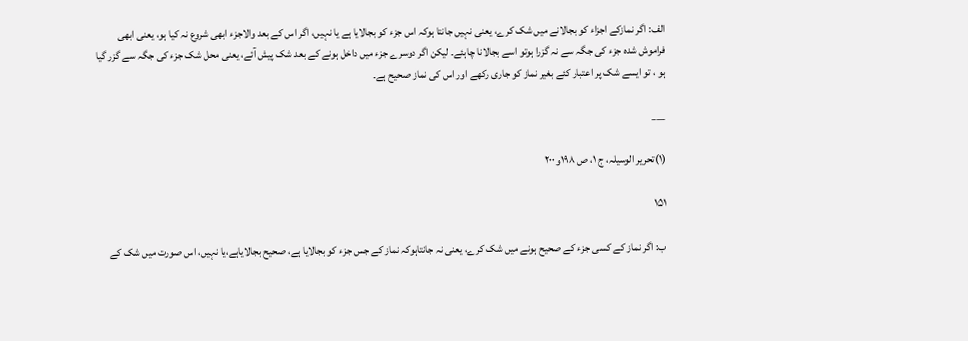الف: اگر نمازکے اجزاء کو بجالانے میں شک کرے، یعنی نہیں جانتا ہوکہ اس جزء کو بجالایا ہے یا نہیں، اگر اس کے بعد والاجزء ابھی شروع نہ کیا ہو، یعنی ابھی فراموش شدہ جزء کی جگہ سے نہ گزرا ہوتو اسے بجالانا چاہئے۔ لیکن اگر دوسرے جزء میں داخل ہونے کے بعد شک پیش آئے، یعنی محل شک جزء کی جگہ سے گزر گیا ہو ، تو ایسے شک پر اعتبار کئے بغیر نماز کو جاری رکھے اور اس کی نماز صحیح ہے۔

___

(١)تحریر الوسیلہ، ج ١، ص ١٩٨و ٢٠٠

۱۵۱

ب: اگر نماز کے کسی جزء کے صحیح ہونے میں شک کرے، یعنی نہ جانتاہوکہ نماز کے جس جزء کو بجالایا ہے، صحیح بجالایاہے،یا نہیں، اس صورت میں شک کے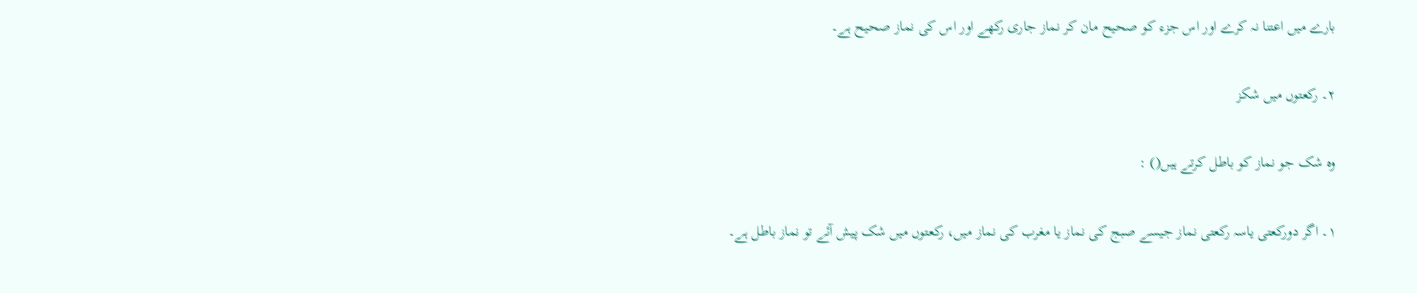بارے میں اعتنا نہ کرے اور اس جزء کو صحیح مان کر نماز جاری رکھے اور اس کی نماز صحیح ہے۔

٢۔ رکعتوں میں شکز

وہ شک جو نماز کو باطل کرتے ہیں() :

١۔ اگر دورکعتی یاسہ رکعتی نماز جیسے صبج کی نماز یا مغرب کی نماز میں، رکعتوں میں شک پیش آئے تو نماز باطل ہے۔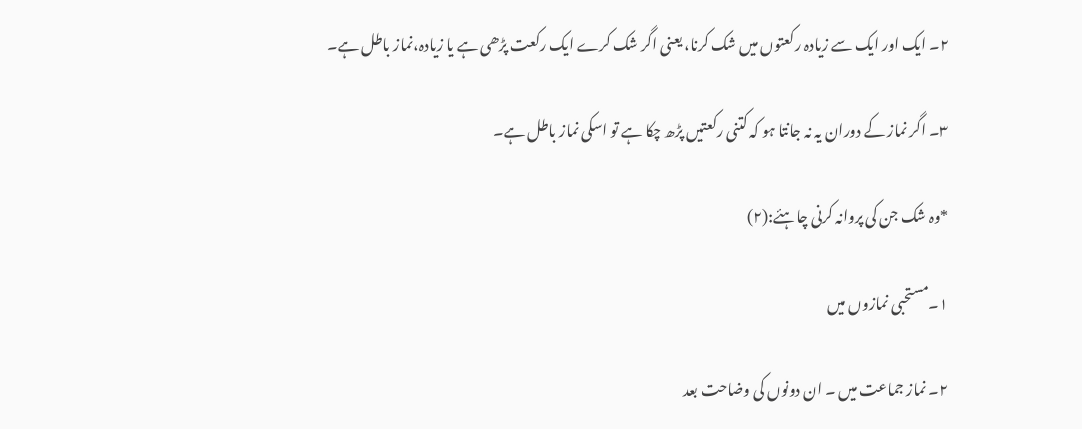٢۔ ایک اور ایک سے زیادہ رکعتوں میں شک کرنا، یعنی اگر شک کرے ایک رکعت پڑھی ہے یا زیادہ،نماز باطل ہے۔

٣۔ اگر نماز کے دوران یہ نہ جانتا ہو کہ کتنی رکعتیں پڑھ چکا ہے تو اسکی نماز باطل ہے۔

*وہ شک جن کی پروانہ کرنی چاہئے:(٢)

١۔مستحبی نمازوں میں

٢۔ نماز جماعت میں ۔ ان دونوں کی وضاحت بعد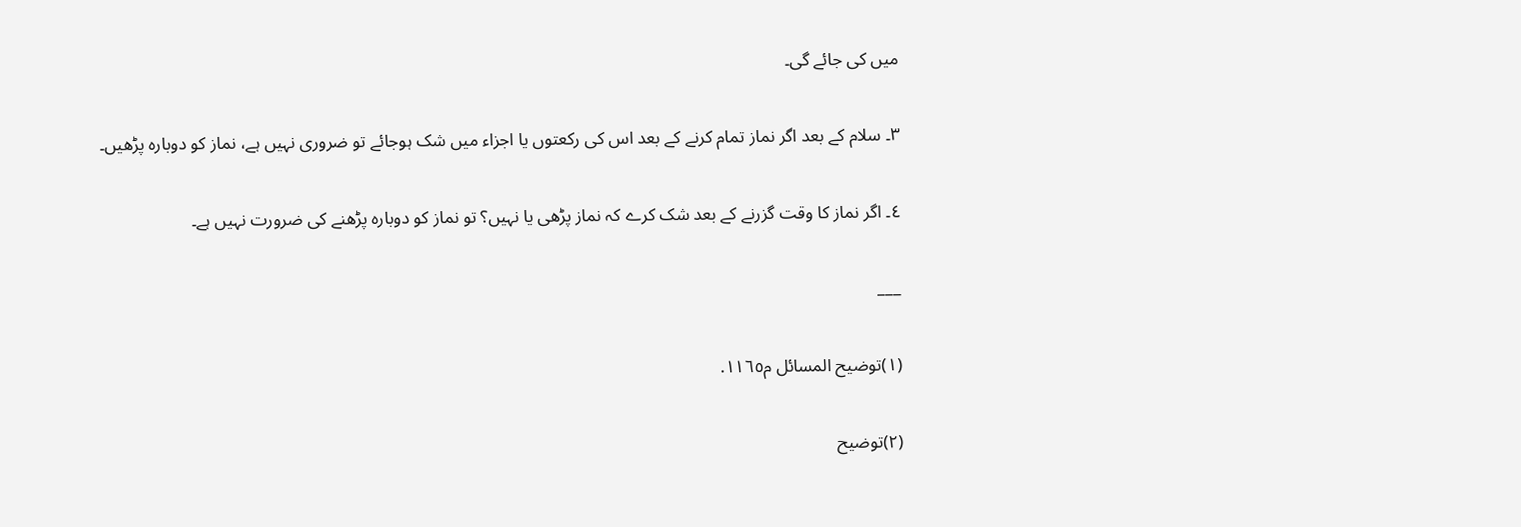میں کی جائے گی۔

٣۔ سلام کے بعد اگر نماز تمام کرنے کے بعد اس کی رکعتوں یا اجزاء میں شک ہوجائے تو ضروری نہیں ہے، نماز کو دوبارہ پڑھیں۔

٤۔ اگر نماز کا وقت گزرنے کے بعد شک کرے کہ نماز پڑھی یا نہیں؟ تو نماز کو دوبارہ پڑھنے کی ضرورت نہیں ہے۔

___

(١)توضیح المسائل م١١٦٥.

(٢)توضیح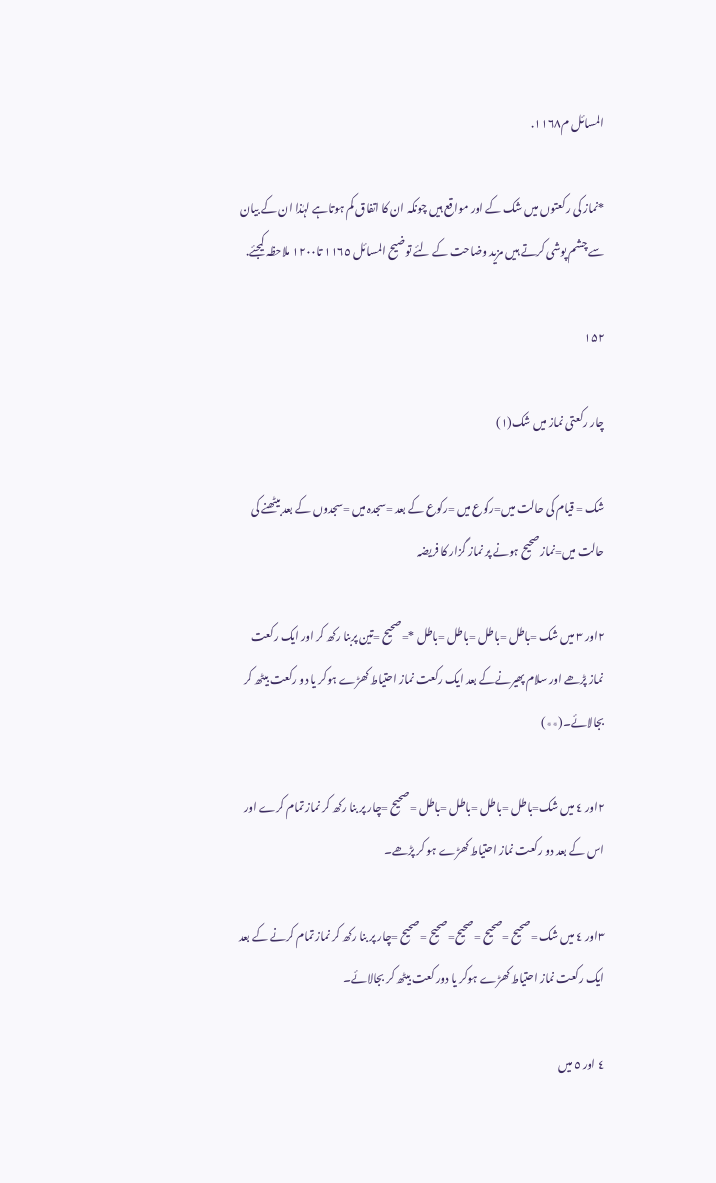المسائل م١١٦٨.

*نماز کی رکعتوں میں شک کے اور مواقع ہیں چونکہ ان کا اتفاق کم ہوتاہے لہٰذا ان کے بیان سے چشم پوشی کرتے ہیں مزید وضاحت کے لئے توضیح المسائل ١١٦٥ تا١٢٠٠ ملاحظہ کیجئے.

۱۵۲

چار رکعتی نماز میں شک(١)

شک = قیام کی حالت میں=رکوع میں =رکوع کے بعد =سجدہ میں =سجدوں کے بعد بیٹھنے کی حالت میں=نمازصحیح ہونے پر نماز گزار کا فریضہ

٢اور ٣ میں شک =باطل =باطل =باطل =باطل *=صحیح =تین پربنا رکھ کر اور ایک رکعت نماز پڑھے اور سلام پھیرنےکے بعد ایک رکعت نماز احتیاط کھڑے ہوکر یا دو رکعت بیٹھ کر بجالائے۔(٭٭)

٢اور ٤ میں شک=باطل =باطل =باطل =باطل =صحیح =چار پر بنا رکھ کر نماز تمام کرے اور اس کے بعد دو رکعت نماز احتیاط کھڑے ہو کر پڑھے۔

٣اور ٤ میں شک =صحیح =صحیح =صحیح=صحیح =صحیح =چار پر بنا رکھ کر نماز تمام کرنے کے بعد ایک رکعت نماز احتیاط کھڑے ہوکر یا دور کعت بیٹھ کر بجالائے۔

٤ اور ٥ میں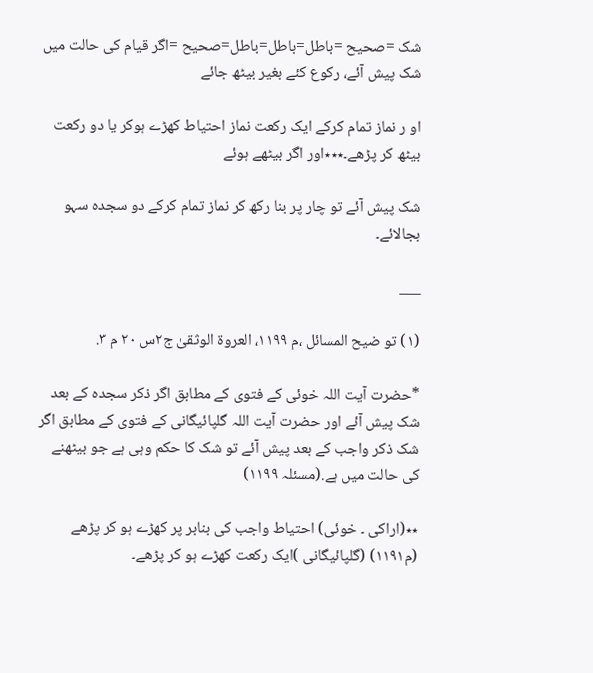شک =صحیح =باطل=باطل=باطل=صحیح =اگر قیام کی حالت میں شک پیش آئے، رکوع کئے بغیر بیٹھ جائے

او ر نماز تمام کرکے ایک رکعت نماز احتیاط کھڑے ہوکر یا دو رکعت بیٹھ کر پڑھے۔٭٭٭اور اگر بیٹھے ہوئے

شک پیش آئے تو چار پر بنا رکھ کر نماز تمام کرکے دو سجدہ سہو بجالائے۔

___

(١) تو ضیح المسائل ،م ١١٩٩، العروة الوثقیٰ ج٢س ٢٠ م ٣.

*حضرت آیت اللہ خوئی کے فتوی کے مطابق اگر ذکر سجدہ کے بعد شک پیش آئے اور حضرت آیت اللہ گلپائیگانی کے فتوی کے مطابق اگر شک ذکر واجب کے بعد پیش آئے تو شک کا حکم وہی ہے جو بیٹھنے کی حالت میں ہے.(مسئلہ ١١٩٩)

٭٭(اراکی ۔ خوئی) احتیاط واجب کی بنابر پر کھڑے ہو کر پڑھے (م١١٩١) (گلپائیگانی )ایک رکعت کھڑے ہو کر پڑھے۔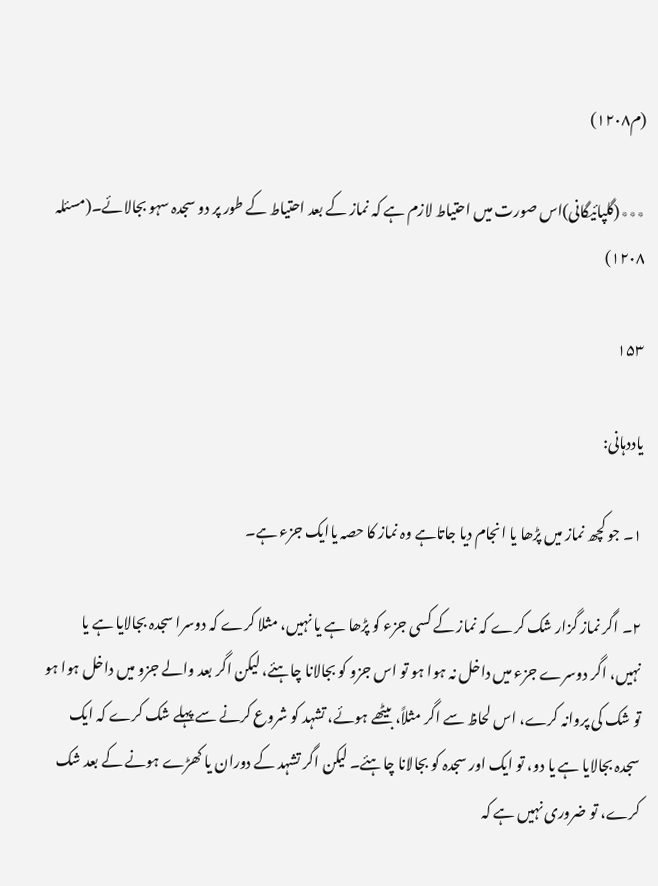(م١٢٠٨)

٭٭٭(گلپائیگانی)اس صورت میں احتیاط لازم ہے کہ نماز کے بعد احتیاط کے طور پر دو سجدہ سہو بجالائے۔(مسئلہ ١٢٠٨)

۱۵۳

یاددہانی:

١۔ جو کچھ نماز میں پڑھا یا انجام دیا جاتاہے وہ نماز کا حصہ یاایک جزء ہے۔

٢۔ اگر نماز گزار شک کرے کہ نماز کے کسی جزء کو پڑھا ہے یا نہیں، مثلا کرے کہ دوسرا سجدہ بجالایا ہے یا نہیں، اگر دوسرے جزء میں داخل نہ ہوا ہو تو اس جزو کو بجالانا چاہئے، لیکن اگر بعد والے جزو میں داخل ہوا ہو تو شک کی پروانہ کرے، اس لحاظ سے اگر مثلاً، بیٹھے ہوئے، تشہد کو شروع کرنے سے پہلے شک کرے کہ ایک سجدہ بجالایا ہے یا دو، تو ایک اور سجدہ کو بجالانا چاہئے۔ لیکن اگر تشہد کے دوران یا کھڑے ہونے کے بعد شک کرے، تو ضروری نہیں ہے کہ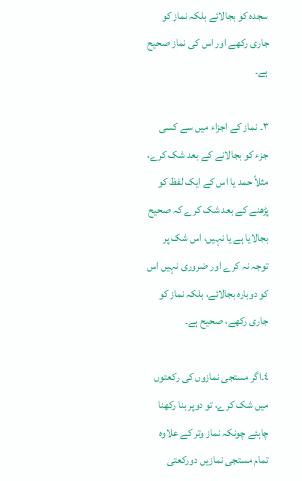سجدہ کو بجالائے بلکہ نماز کو جاری رکھے اور اس کی نماز صحیح ہے۔

٣۔ نماز کے اجزاء میں سے کسی جزء کو بجالانے کے بعد شک کرے، مثلاً حمد یا اس کے ایک لفظ کو پڑھنے کے بعد شک کرے کہ صحیح بجالایا ہے یا نہیں، اس شک پر توجہ نہ کرے اور ضروری نہیں اس کو دوبارہ بجالائے، بلکہ نماز کو جاری رکھے، صحیح ہے۔

٤۔اگر مستجی نمازوں کی رکعتوں میں شک کرے، تو دوپر بنا رکھنا چاہئے چونکہ نماز وتر کے علاوہ تمام مستجی نمازیں دورکعتی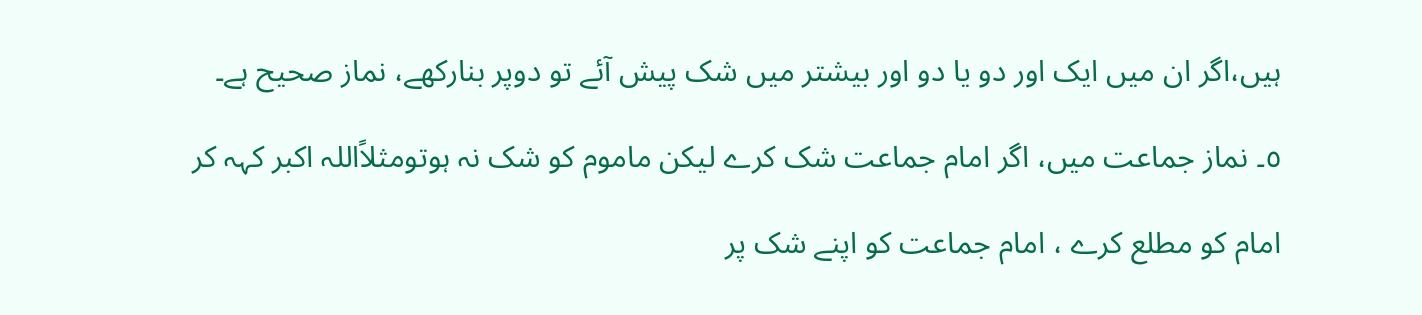ہیں،اگر ان میں ایک اور دو یا دو اور بیشتر میں شک پیش آئے تو دوپر بنارکھے، نماز صحیح ہے۔

٥۔ نماز جماعت میں، اگر امام جماعت شک کرے لیکن ماموم کو شک نہ ہوتومثلاًاللہ اکبر کہہ کر

امام کو مطلع کرے ، امام جماعت کو اپنے شک پر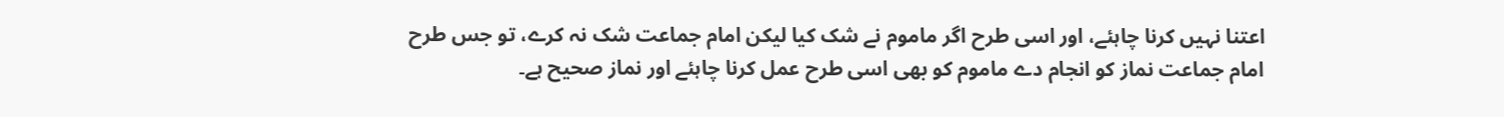اعتنا نہیں کرنا چاہئے، اور اسی طرح اگر ماموم نے شک کیا لیکن امام جماعت شک نہ کرے، تو جس طرح امام جماعت نماز کو انجام دے ماموم کو بھی اسی طرح عمل کرنا چاہئے اور نماز صحیح ہے۔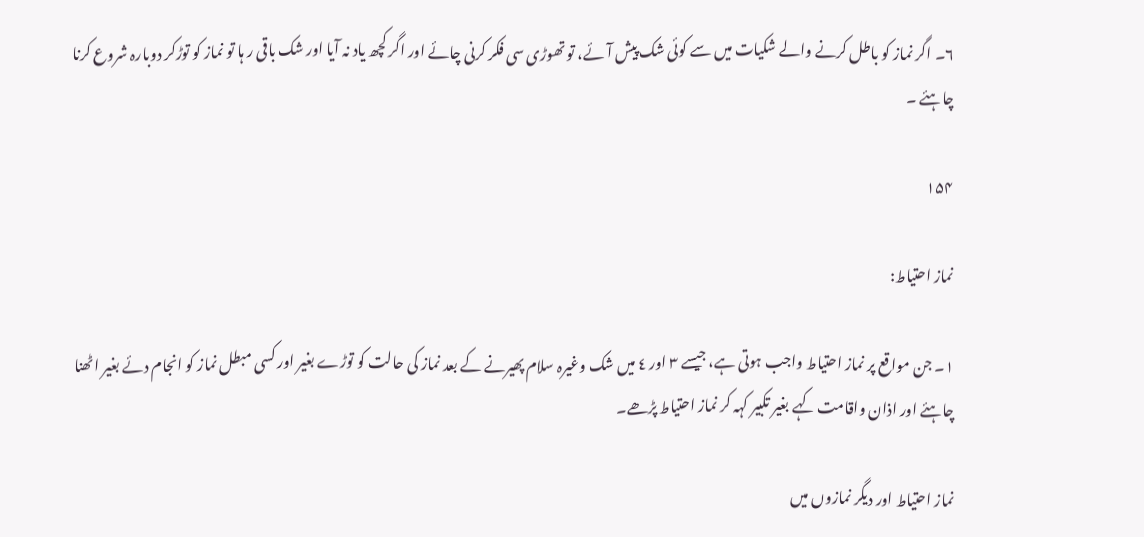٦۔ اگر نماز کو باطل کرنے والے شکیات میں سے کوئی شک پیش آئے، تو تھوڑی سی فکر کرنی چائے اور اگر کچھ یاد نہ آیا اور شک باقی ر ہا تو نماز کو توڑکر دوبارہ شروع کرنا چاہئے ۔

۱۵۴

نماز احتیاط:

١۔ جن مواقع پر نماز احتیاط واجب ہوتی ہے، جیسے ٣ اور ٤ میں شک وغیرہ سلام پھیرنے کے بعد نماز کی حالت کو توڑے بغیر اور کسی مبطل نماز کو انجام دئے بغیر اٹھنا چاہئے اور اذان واقامت کہے بغیر تکبیر کہہ کر نماز احتیاط پڑھے۔

نماز احتیاط اور دیگر نمازوں میں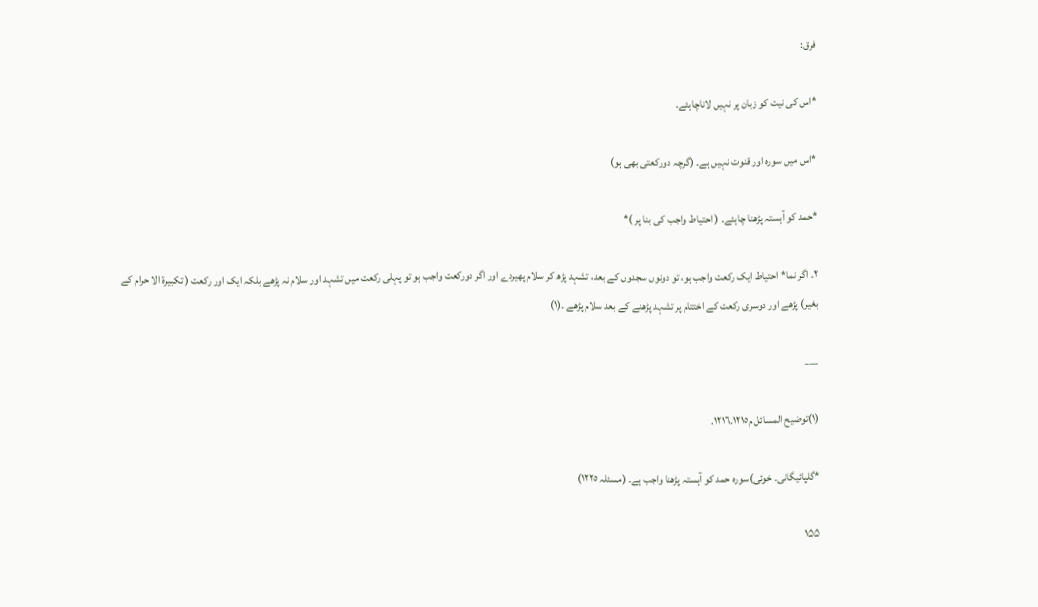فرق:

*اس کی نیت کو زبان پر نہیں لاناچاہئے۔

*اس میں سورہ اور قنوت نہیں ہے۔ (گرچہ دورکعتی بھی ہو)

*حمد کو آہستہ پڑھنا چاہئے۔ ( احتیاط واجب کی بنا پر )*

٢۔ اگر نما* احتیاط ایک رکعت واجب ہو، تو دونوں سجدوں کے بعد، تشہد پڑھ کر سلام پھیردے اور اگر دورکعت واجب ہو تو پہلی رکعت میں تشہد اور سلام نہ پڑھے بلکہ ایک اور رکعت ( تکبیرة الا حرام کے بغیر) پڑھے اور دوسری رکعت کے اختتام پر تشہد پڑھنے کے بعد سلام پڑھے ۔(١)

___

(١)توضیح المسائل م١٢١٥۔١٢١٦.

*گلپائیگانی۔ خوئی)سورہ حمد کو آہستہ پڑھنا واجب ہے۔ (مسئلہ ١٢٢٥)

۱۵۵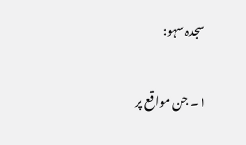سجدہ سہو:

١۔ جن مواقع پر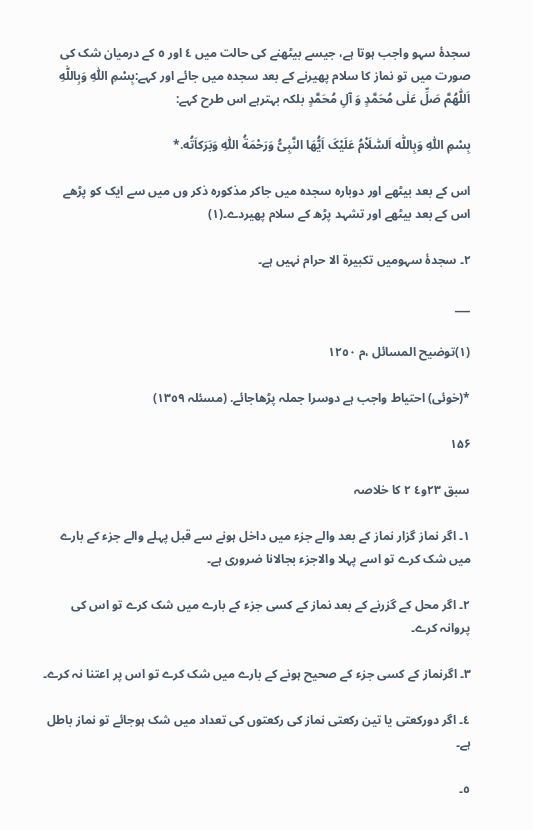سجدۂ سہو واجب ہوتا ہے، جیسے بیٹھنے کی حالت میں ٤ اور ٥ کے درمیان شک کی صورت میں تو نماز کا سلام پھیرنے کے بعد سجدہ میں جائے اور کہے:بِسْمِ اللّٰهِ وَبِاللّٰهِ اَللّٰهُمَّ صَلِّ عَلٰی مُحَمَّدٍ وَ آلِ مُحَمَّدٍ بلکہ بہترہے اس طرح کہے:

بِسْمِ اللّٰهِ وَبِاللّٰه اَلسّٰلَاْمُ عَلَیْکَ اَیُّهَا النَّبِیُّ وَرَحْمَةُ اللّٰهِ وَبَرَکاَتُه.*

اس کے بعد بیٹھے اور دوبارہ سجدہ میں جاکر مذکورہ ذکر وں میں سے ایک کو پڑھے اس کے بعد بیٹھے اور تشہد پڑھ کے سلام پھیردے۔(١)

٢۔ سجدۂ سہومیں تکبیرة الا حرام نہیں ہے۔

___

(١)توضیح المسائل ،م ١٢٥٠

*(خوئی) احتیاط واجب ہے دوسرا جملہ پڑھاجائے. (مسئلہ ١٣٥٩)

۱۵۶

سبق ٢٣و٤ ٢ کا خلاصہ

١۔ اگر نماز گزار نماز کے بعد والے جزء میں داخل ہونے سے قبل پہلے والے جزء کے بارے میں شک کرے تو اسے پہلا والاجزء بجالانا ضروری ہے۔

٢۔ اگر محل کے گزرنے کے بعد نماز کے کسی جزء کے بارے میں شک کرے تو اس کی پروانہ کرے۔

٣۔ اگرنماز کے کسی جزء کے صحیح ہونے کے بارے میں شک کرے تو اس پر اعتنا نہ کرے۔

٤۔ اگر دورکعتی یا تین رکعتی نماز کی رکعتوں کی تعداد میں شک ہوجائے تو نماز باطل ہے۔

٥۔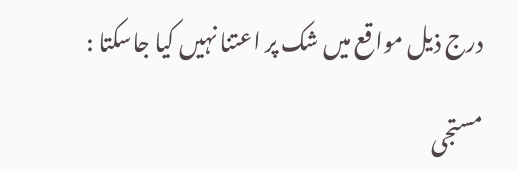درج ذیل مواقع میں شک پر اعتنا نہیں کیا جاسکتا :

مستجی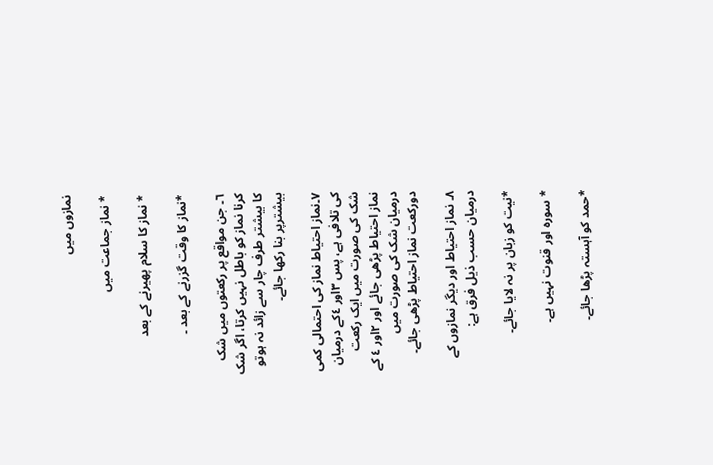نمازوں میں

* نماز جماعت میں

* نماز کا سلام پھیرنے کے بعد

*نماز کا وقت گزرنے کے بعد ۔

٦۔ جن مواقع پر رکعتوں میں شک کرنا نماز کو باطل نہیں کرتا، اگر شک کا بیشتر طرف چار سے زائد نہ ہوتو بیشترپر بنا رکھا جائے۔

٧۔نماز احتیاط نماز کی احتمالی کمی کی تلافی ہے، پس ٣اور ٤کے درمیان شک کی صورت میں ایک رکعت نماز احتیاط پڑھی جائے اور ٢اور ٤ کے درمیان شک کی صورت میں دورکعت نماز احتیاط پڑھی جائے۔

٨۔ نماز احتیاط اور دیگر نمازوں کے درمیان حسب ذیل فرق ہے:

*نیت کو زبان پر نہ لایا جائے۔

* سورہ اور قنوت نہیں ہے۔

*حمد کو آہستہ پڑھا جائے۔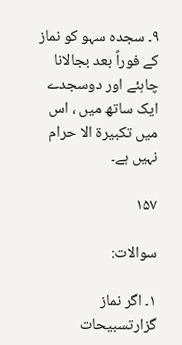٩۔ سجدہ سہو کو نماز کے فوراً بعد بجالانا چاہئے اور دوسجدے ایک ساتھ میں ، اس میں تکبیرة الا حرام نہیں ہے۔

۱۵۷

سوالات:

١۔ اگر نماز گزارتسبیحات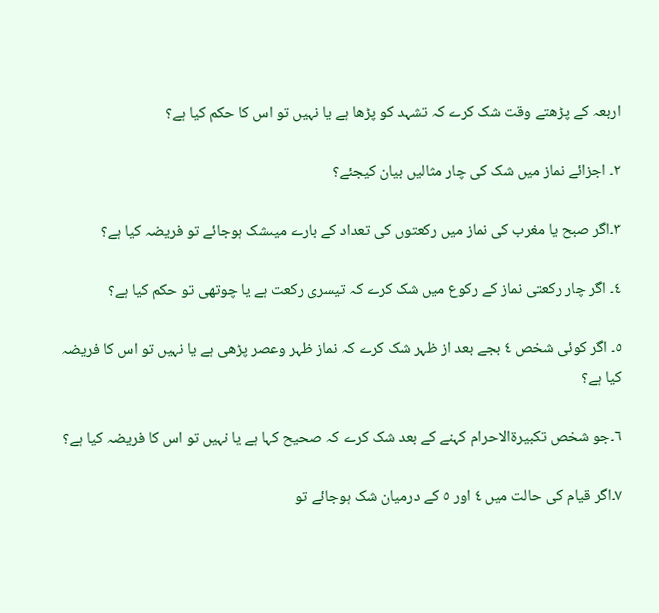اربعہ کے پڑھتے وقت شک کرے کہ تشہد کو پڑھا ہے یا نہیں تو اس کا حکم کیا ہے؟

٢۔ اجزائے نماز میں شک کی چار مثالیں بیان کیجئے؟

٣۔اگر صبح یا مغرب کی نماز میں رکعتوں کی تعداد کے بارے میںشک ہوجائے تو فریضہ کیا ہے؟

٤۔ اگر چار رکعتی نماز کے رکوع میں شک کرے کہ تیسری رکعت ہے یا چوتھی تو حکم کیا ہے؟

٥۔ اگر کوئی شخص ٤ بجے بعد از ظہر شک کرے کہ نماز ظہر وعصر پڑھی ہے یا نہیں تو اس کا فریضہ کیا ہے؟

٦۔جو شخص تکبیرةالاحرام کہنے کے بعد شک کرے کہ صحیح کہا ہے یا نہیں تو اس کا فریضہ کیا ہے؟

٧۔اگر قیام کی حالت میں ٤ اور ٥ کے درمیان شک ہوجائے تو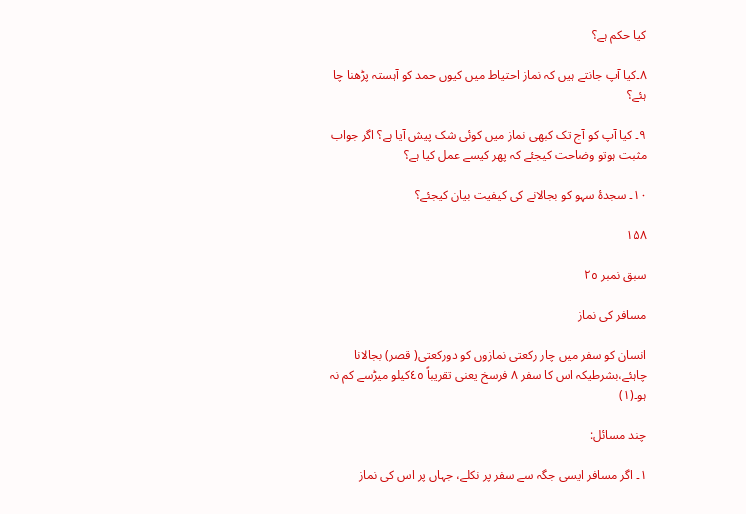کیا حکم ہے؟

٨۔کیا آپ جانتے ہیں کہ نماز احتیاط میں کیوں حمد کو آہستہ پڑھنا چا ہئے؟

٩۔ کیا آپ کو آج تک کبھی نماز میں کوئی شک پیش آیا ہے؟ اگر جواب مثبت ہوتو وضاحت کیجئے کہ پھر کیسے عمل کیا ہے؟

١٠۔ سجدۂ سہو کو بجالانے کی کیفیت بیان کیجئے؟

۱۵۸

سبق نمبر ٢٥

مسافر کی نماز

انسان کو سفر میں چار رکعتی نمازوں کو دورکعتی( قصر) بجالانا چاہئے،بشرطیکہ اس کا سفر ٨ فرسخ یعنی تقریباً ٤٥کیلو میڑسے کم نہ ہو۔(١)

چند مسائل:

١۔ اگر مسافر ایسی جگہ سے سفر پر نکلے، جہاں پر اس کی نماز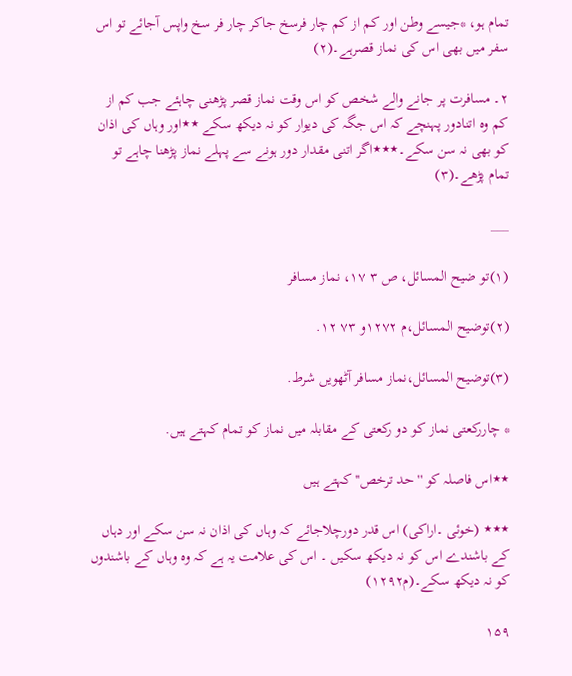تمام ہو، *جیسے وطن اور کم از کم چار فرسخ جاکر چار فر سخ واپس آجائے تو اس سفر میں بھی اس کی نماز قصرہے۔(٢)

٢۔ مسافرت پر جانے والے شخص کو اس وقت نماز قصر پڑھنی چاہئے جب کم از کم وہ اتنادور پہنچے کہ اس جگہ کی دیوار کو نہ دیکھ سکے ٭٭اور وہاں کی اذان کو بھی نہ سن سکے۔٭٭٭اگر اتنی مقدار دور ہونے سے پہلے نماز پڑھنا چاہے تو تمام پڑھے۔(٣)

___

(١)تو ضیح المسائل، ص ٣ ١٧، نماز مسافر

(٢)توضیح المسائل،م ١٢٧٢و ٧٣ ١٢.

(٣)توضیح المسائل،نماز مسافر آٹھویں شرط.

* چاررکعتی نماز کو دو رکعتی کے مقابلہ میں نماز کو تمام کہتے ہیں.

٭٭اس فاصلہ کو '' حد ترخص'' کہتے ہیں

٭٭٭ (خوئی ۔اراکی) اس قدر دورچلاجائے کہ وہاں کی اذان نہ سن سکے اور دہاں کے باشندے اس کو نہ دیکھ سکیں ۔ اس کی علامت یہ ہے کہ وہ وہاں کے باشندوں کو نہ دیکھ سکے۔(م١٢٩٢)

۱۵۹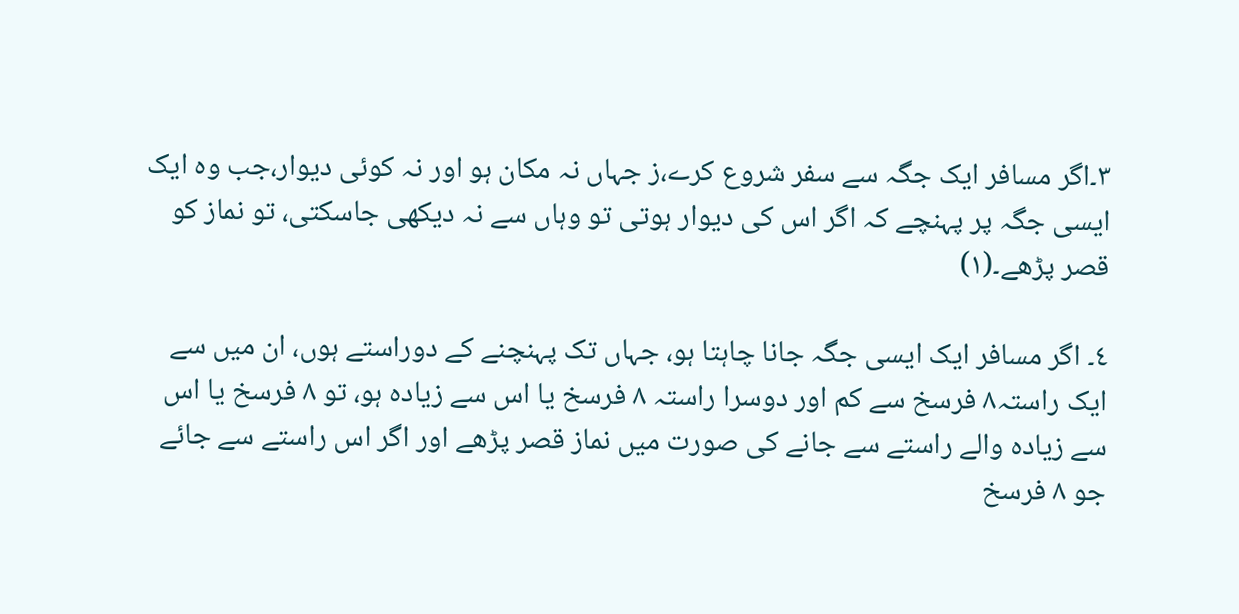٣۔اگر مسافر ایک جگہ سے سفر شروع کرے،ز جہاں نہ مکان ہو اور نہ کوئی دیوار،جب وہ ایک ایسی جگہ پر پہنچے کہ اگر اس کی دیوار ہوتی تو وہاں سے نہ دیکھی جاسکتی، تو نماز کو قصر پڑھے۔(١)

٤۔ اگر مسافر ایک ایسی جگہ جانا چاہتا ہو، جہاں تک پہنچنے کے دوراستے ہوں، ان میں سے ایک راستہ٨ فرسخ سے کم اور دوسرا راستہ ٨ فرسخ یا اس سے زیادہ ہو، تو ٨ فرسخ یا اس سے زیادہ والے راستے سے جانے کی صورت میں نماز قصر پڑھے اور اگر اس راستے سے جائے جو ٨ فرسخ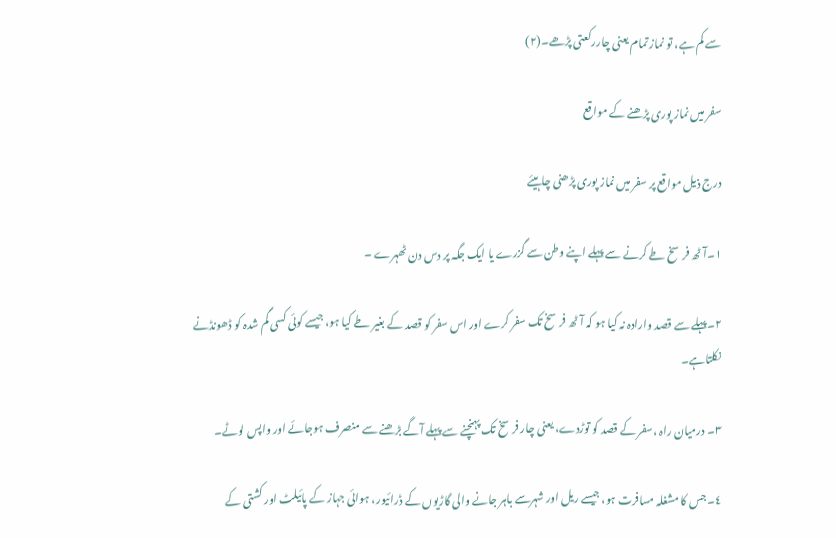سے کم ہے، تو نماز تمام یعنی چاررکعتی پڑھے۔(٢)

سفر میں نماز پوری پڑھنے کے مواقع

درج ذیل مواقع پر سفر میں نماز پوری پڑھنی چاہیئے

١۔آٹھ فرسخ طے کرنے سے پہلے اپنے وطن سے گزرے یا ایک جگہ پر دس دن ٹھہرے ۔

٢۔پہلے سے قصد وارادہ نہ کیا ہو کہ آٹھ فرسخ تک سفر کرے اور اس سفر کو قصد کے بغیر طے کیا ہو، جیسے کوئی کسی گم شدہ کو ڈھونڈنے نکلتاہے۔

٣۔ درمیان راہ ،سفر کے قصد کو توڑدے، یعنی چار فر سخ تک پہنچنے سے پہلے آگے بڑھنے سے منصرف ہوجائے اور واپس لوٹے۔

٤۔جس کا مشغلہ مسافرت ہو، جیسے ریل اور شہرسے باہر جانے والی گاڑیوں کے ڈرائیور، ہوائی جہاز کے پائیلٹ اور کشتی کے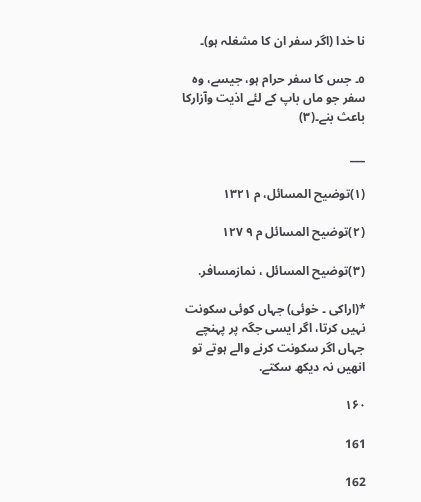نا خدا (اگر سفر ان کا مشغلہ ہو)۔

٥۔ جس کا سفر حرام ہو، جیسے، وہ سفر جو ماں باپ کے لئے اذیت وآزارکا باعث بنے۔(٣)

___

(١)توضیح المسائل، م ١٣٢١

(٢)توضیح المسائل م ٩ ١٢٧

(٣)توضیح المسائل ، نمازمسافر.

*(اراکی ۔ خوئی) جہاں کوئی سکونت نہیں کرتا، اگر ایسی جگہ پر پہنچے جہاں اگر سکونت کرنے والے ہوتے تو انھیں نہ دیکھ سکتے.

۱۶۰

161

162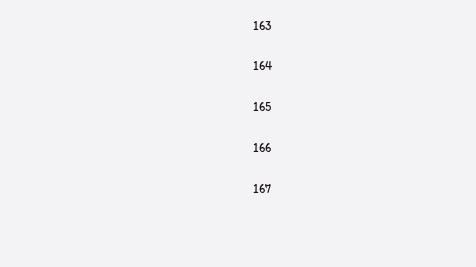163

164

165

166

167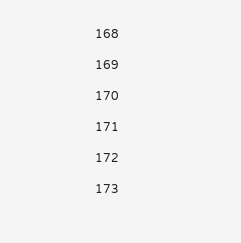168

169

170

171

172

173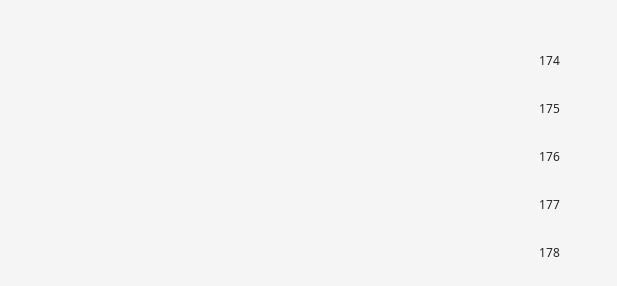174

175

176

177

178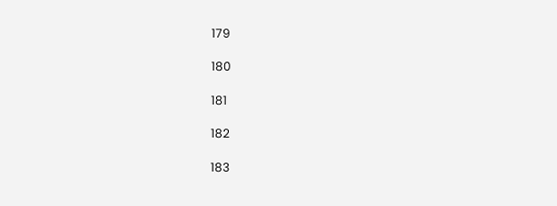179

180

181

182

183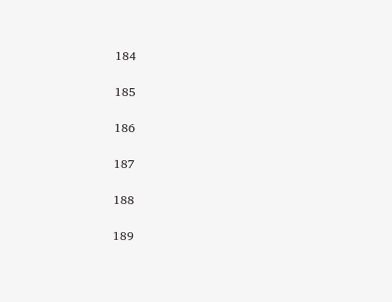184

185

186

187

188

189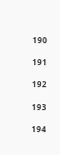190

191

192

193

194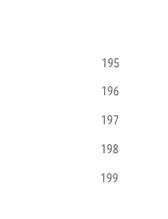195

196

197

198

199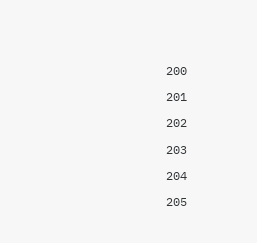200

201

202

203

204

205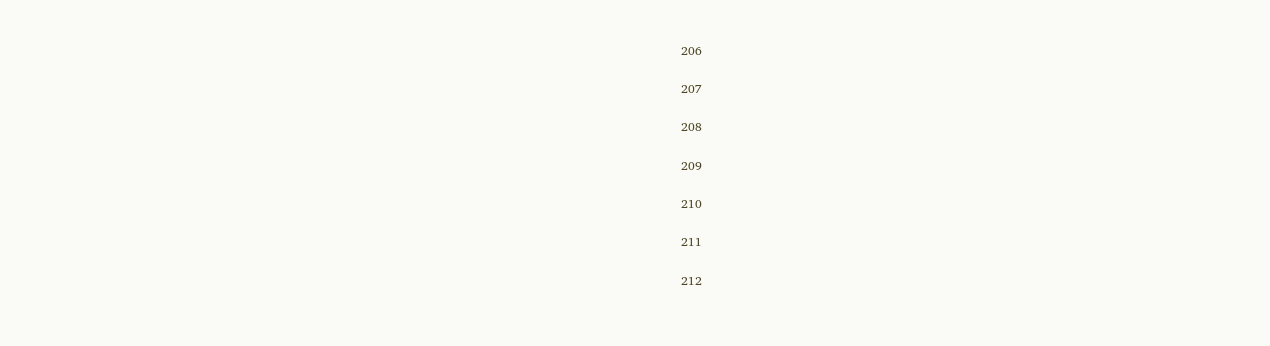206

207

208

209

210

211

212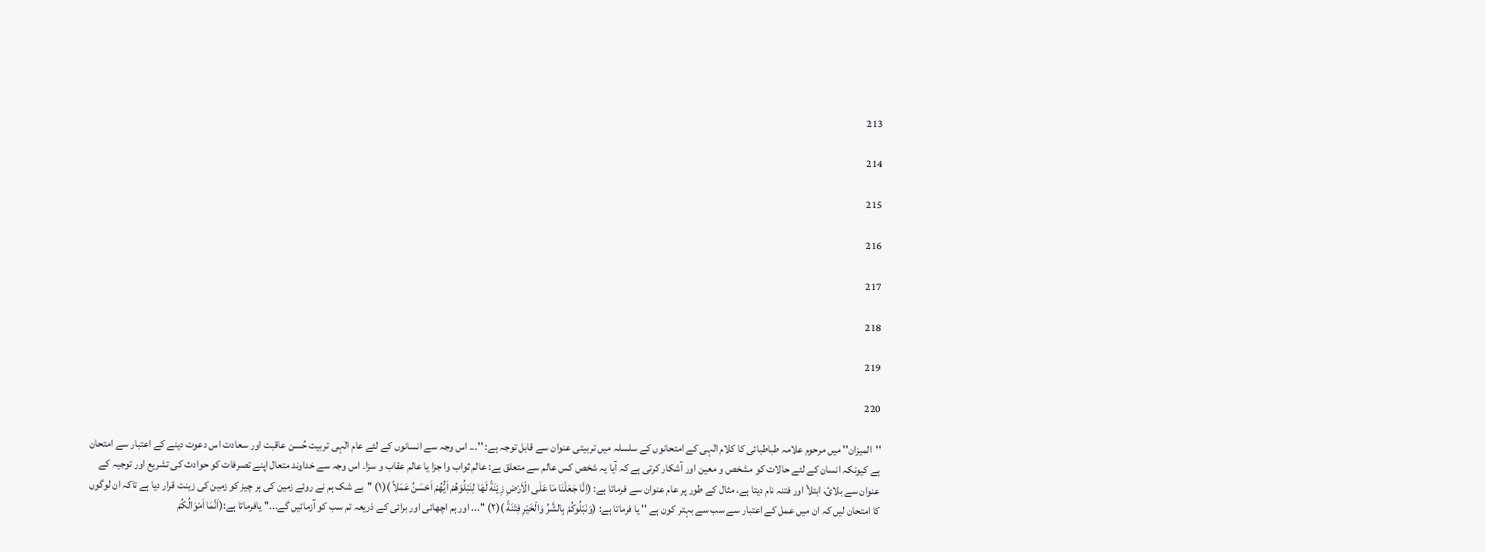213

214

215

216

217

218

219

220

''المیزان'' میں مرحوم علامہ طباطبائی کا کلام الٰہی کے امتحانوں کے سلسلہ میں تربیتی عنوان سے قابل توجہ ہے: ''... اس وجہ سے انسانوں کے لئے عام الٰہی تربیت حُسن عاقبت اور سعادت اس دعوت دینے کے اعتبار سے امتحان ہے کیونکہ انسان کے لئے حالات کو مشخص و معین اور آشکار کرتی ہے کہ آیا یہ شخص کس عالم سے متعلق ہے: عالم ثواب وا جزا یا عالم عقاب و سزا۔ اس وجہ سے خداوند متعال اپنے تصرفات کو حوادث کی تشریع اور توجیہ کے عنوان سے بلائ، ابتلأ اور فتنہ نام دیتا ہے، مثال کے طور پر عام عنوان سے فرماتا ہے: (اِنَّا جَعَلْنَا مَا عَلَی الْاَرْضِ زِیْنَةً لَهَا لِنَبْلُوَهُمْ اَیُّهُمْ اَحْسَنُ عَمَلاً )(١) ''بے شک ہم نے روئے زمین کی ہر چیز کو زمین کی زینت قرار دیا ہے تاکہ ان لوگوں کا امتحان لیں کہ ان میں عمل کے اعتبار سے سب سے بہتر کون ہے '' یا فرماتا ہے: (وَنَبْلُوکُمْ بِالشَّرِّ وَالْخَیْرِ فِتْنَةً )(٢) ''... اور ہم اچھائی اور برائی کے ذریعہ تم سب کو آزمائیں گے...'' یافرماتا ہے:(اَنَّمَا اَمْوَالُکُمْ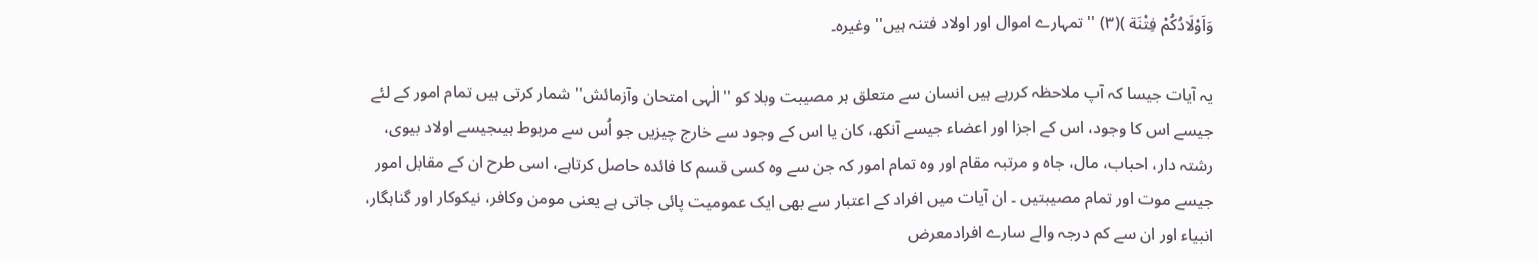وَاَوْلَادُکُمْ فِتْنَة )(٣) '' تمہارے اموال اور اولاد فتنہ ہیں'' وغیرہ۔

یہ آیات جیسا کہ آپ ملاحظہ کررہے ہیں انسان سے متعلق ہر مصیبت وبلا کو ''الٰہی امتحان وآزمائش'' شمار کرتی ہیں تمام امور کے لئے جیسے اس کا وجود، اس کے اجزا اور اعضاء جیسے آنکھ، کان یا اس کے وجود سے خارج چیزیں جو اُس سے مربوط ہیںجیسے اولاد بیوی، رشتہ دار، احباب، مال، جاہ و مرتبہ مقام اور وہ تمام امور کہ جن سے وہ کسی قسم کا فائدہ حاصل کرتاہے، اسی طرح ان کے مقابل امور جیسے موت اور تمام مصیبتیں ۔ ان آیات میں افراد کے اعتبار سے بھی ایک عمومیت پائی جاتی ہے یعنی مومن وکافر، نیکوکار اور گناہگار، انبیاء اور ان سے کم درجہ والے سارے افرادمعرض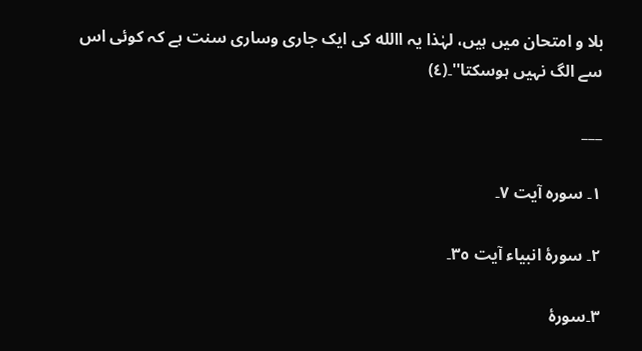بلا و امتحان میں ہیں، لہٰذا یہ االله کی ایک جاری وساری سنت ہے کہ کوئی اس سے الگ نہیں ہوسکتا''۔(٤)

___

١۔ سورہ آیت ٧۔

٢۔ سورۂ انبیاء آیت ٣٥۔

٣۔سورۂ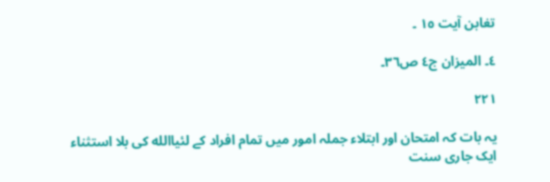تغابن آیت ١٥ ۔

٤۔ المیزان ج٤ ص٣٦۔

۲۲۱

یہ بات کہ امتحان اور ابتلاء جملہ امور میں تمام افراد کے لئیاالله کی بلا استثناء ایک جاری سنت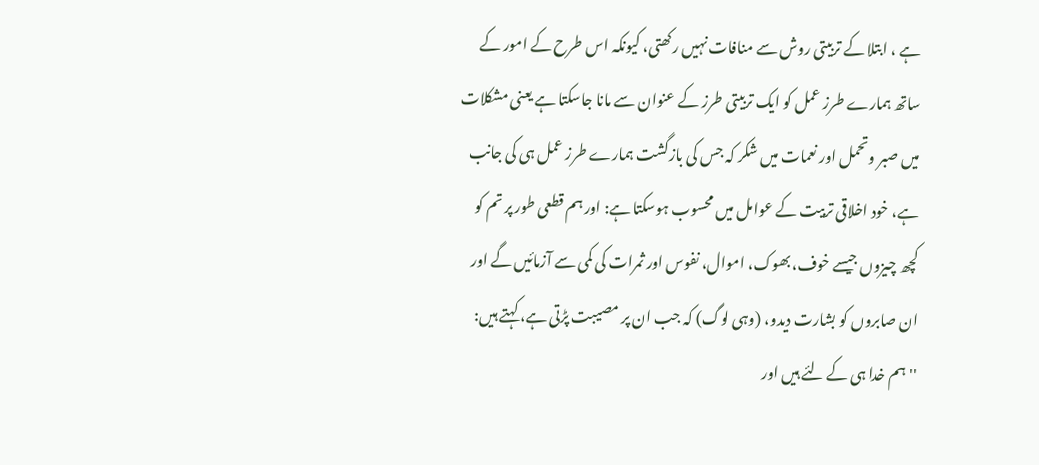ہے ، ابتلا کے تربیتی روش سے منافات نہیں رکھتی، کیونکہ اس طرح کے امور کے ساتھ ہمارے طرز عمل کو ایک تربیتی طرز کے عنوان سے مانا جاسکتا ہے یعنی مشکلات میں صبر وتحمل اور نعمات میں شکر کہ جس کی بازگشت ہمارے طرز عمل ہی کی جانب ہے، خود اخلاقی تربیت کے عوامل میں محسوب ہوسکتا ہے: اور ہم قطعی طور پر تم کو کچھ چیزوں جیسے خوف،بھوک، اموال، نفوس اور ثمرات کی کمی سے آزمائیں گے اور ان صابروں کو بشارت دیدو، (وہی لوگ) کہ جب ان پر مصیبت پڑتی ہے، کہتے ہیں: ''ہم خدا ہی کے لئے ہیں اور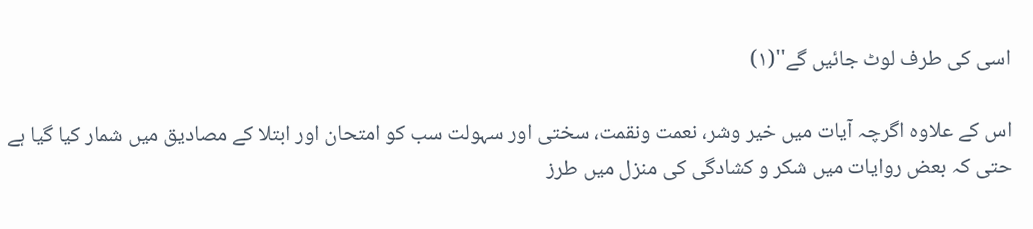اسی کی طرف لوٹ جائیں گے''(١)

اس کے علاوہ اگرچہ آیات میں خیر وشر، نعمت ونقمت، سختی اور سہولت سب کو امتحان اور ابتلا کے مصادیق میں شمار کیا گیا ہے حتی کہ بعض روایات میں شکر و کشادگی کی منزل میں طرز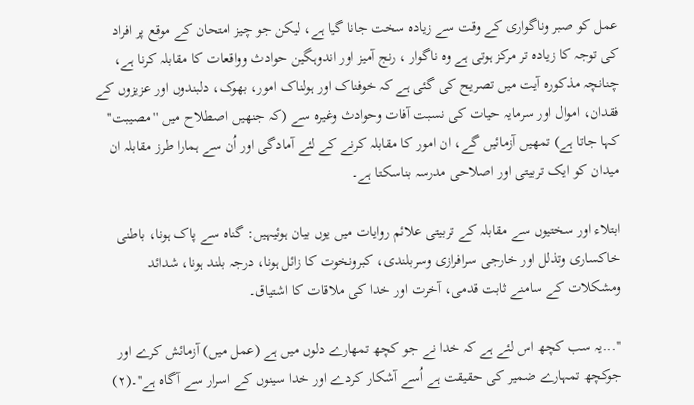عمل کو صبر وناگواری کے وقت سے زیادہ سخت جانا گیا ہے، لیکن جو چیز امتحان کے موقع پر افراد کی توجہ کا زیادہ تر مرکز ہوتی ہے وہ ناگوار ، رنج آمیز اور اندوہگین حوادث وواقعات کا مقابلہ کرنا ہے، چنانچہ مذکورہ آیت میں تصریح کی گئی ہے کہ خوفناک اور ہولناک امور، بھوک، دلبندوں اور عزیزوں کے فقدان، اموال اور سرمایہ حیات کی نسبت آفات وحوادث وغیرہ سے (کہ جنھیں اصطلاح میں ''مصیبت'' کہا جاتا ہے) تمھیں آزمائیں گے، ان امور کا مقابلہ کرنے کے لئے آمادگی اور اُن سے ہمارا طرز مقابلہ ان میدان کو ایک تربیتی اور اصلاحی مدرسہ بناسکتا ہے۔

ابتلاء اور سختیوں سے مقابلہ کے تربیتی علائم روایات میں یوں بیان ہوئیہیں: گناہ سے پاک ہونا، باطنی خاکساری وتذلل اور خارجی سرافرازی وسربلندی، کبرونخوت کا زائل ہونا، درجہ بلند ہونا، شدائد ومشکلات کے سامنے ثابت قدمی، آخرت اور خدا کی ملاقات کا اشتیاق۔

''...یہ سب کچھ اس لئے ہے کہ خدا نے جو کچھ تمھارے دلوں میں ہے (عمل میں) آزمائش کرے اور جوکچھ تمہارے ضمیر کی حقیقت ہے اُسے آشکار کردے اور خدا سینوں کے اسرار سے آگاہ ہے''۔(٢)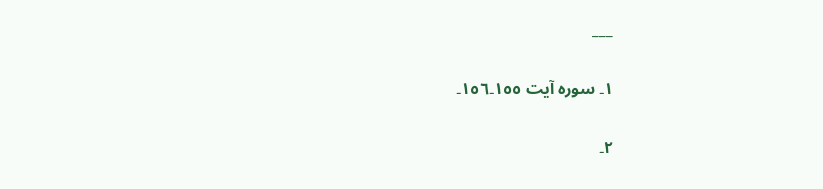___

١۔ سورہ آیت ١٥٥۔١٥٦۔

٢۔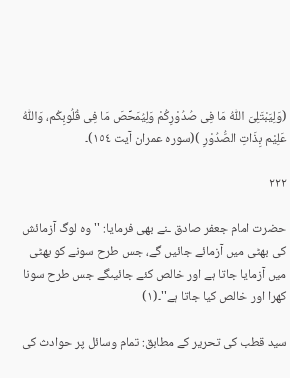(وَلِیَبْتَلِیَ اللّٰهُ مَا فِی صُدُوْرِکُمْ وَلِیُمَحِّصَ مَا فِی قُلُوبِکُم، وَاللّٰهُ عَلِیْم بِذَاتِ الصُّدُوْرِ )(سورہ عمران آیت ١٥٤)۔

۲۲۲

حضرت امام جعفر صادق ـنے بھی فرمایا: '' وہ لوگ آزمائش کی بھٹی میں آزمائے جائیں گے، جس طرح سونے کو بھٹی میں آزمایا جاتا ہے اور خالص کئے جائیںگے جس طرح سونا کھرا اور خالص کیا جاتا ہے''۔(١)

سید قطب کی تحریر کے مطابق: تمام وسائل پر حوادث کی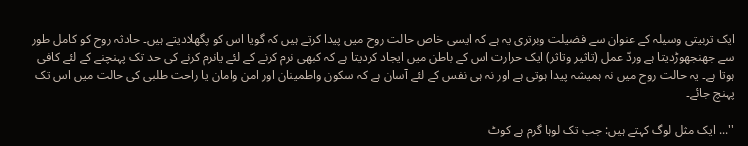ایک تربیتی وسیلہ کے عنوان سے فضیلت وبرتری یہ ہے کہ ایسی خاص حالت روح میں پیدا کرتے ہیں کہ گویا اس کو پگھلادیتے ہیں۔ حادثہ روح کو کامل طور سے جھنجھوڑدیتا ہے وردّ عمل (تاثیر وتاثر) ایک حرارت اس کے باطن میں ایجاد کردیتا ہے کہ کبھی نرم کرنے کے لئے یانرم کرنے کی حد تک پہنچنے کے لئے کافی ہوتا ہے۔ یہ حالت روح میں نہ ہمیشہ پیدا ہوتی ہے اور نہ ہی نفس کے لئے آسان ہے کہ سکون واطمینان اور امن وامان یا راحت طلبی کی حالت میں اس تک پہنچ جائے۔

''... ایک مثل لوگ کہتے ہیں: جب تک لوہا گرم ہے کوٹ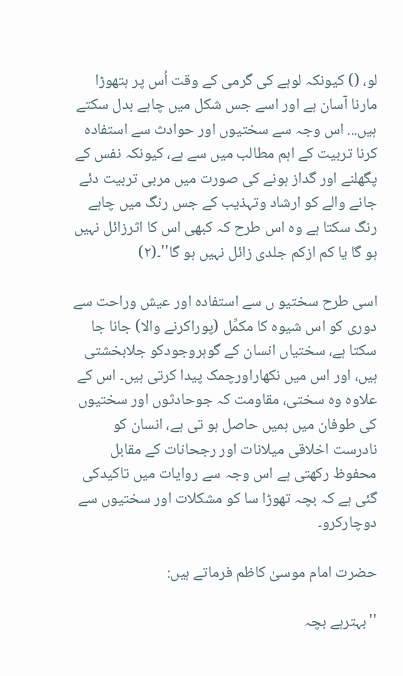لو، () کیونکہ لوہے کی گرمی کے وقت اُس پر ہتھوڑا مارنا آسان ہے اور اسے جس شکل میں چاہے بدل سکتے ہیں... اس وجہ سے سختیوں اور حوادث سے استفادہ کرنا تربیت کے اہم مطالب میں سے ہے، کیونکہ نفس کے پگھلنے اور گداز ہونے کی صورت میں مربی تربیت دئے جانے والے کو ارشاد وتہذیب کے جس رنگ میں چاہے رنگ سکتا ہے وہ اس طرح کہ کبھی اس کا اثرزائل نہیں ہو گا یا کم ازکم جلدی زائل نہیں ہو گا''۔(٢)

اسی طرح سختیو ں سے استفادہ اور عیش وراحت سے دوری کو اس شیوہ کا مکمِّل (پوراکرنے والا) جانا جا سکتا ہے، سختیاں انسان کے گوہروجودکو جلابخشتی ہیں، اور اس میں نکھاراورچمک پیدا کرتی ہیں۔ اس کے علاوہ وہ سختی، مقاومت کہ جوحادثوں اور سختیوں کی طوفان میں ہمیں حاصل ہو تی ہے، انسان کو نادرست اخلاقی میلانات اور رجحانات کے مقابل محفوظ رکھتی ہے اس وجہ سے روایات میں تاکیدکی گئی ہے کہ بچہ تھوڑا سا کو مشکلات اور سختیوں سے دوچارکرو۔

حضرت امام موسیٰ کاظم فرماتے ہیں:

''بہترہے بچہ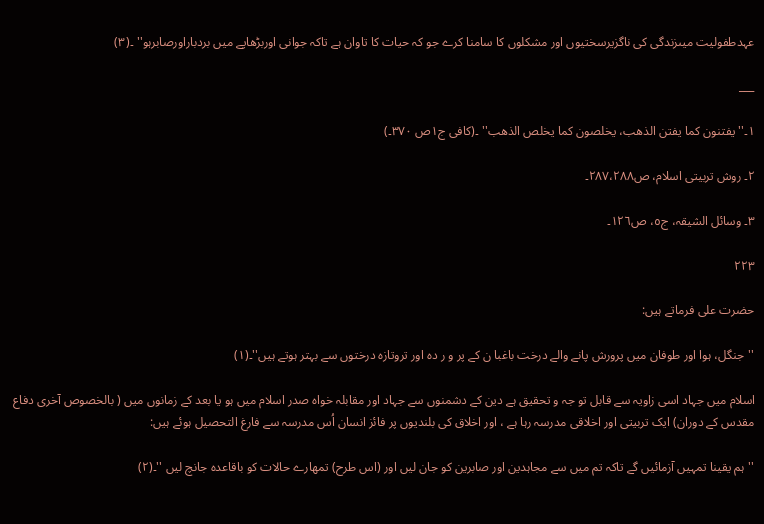عہدطفولیت میںزندگی کی ناگزیرسختیوں اور مشکلوں کا سامنا کرے جو کہ حیات کا تاوان ہے تاکہ جوانی اوربڑھاپے میں بردباراورصابرہو'' ۔(٣)

___

١۔''یفتنون کما یفتن الذهب، یخلصون کما یخلص الذهب'' ۔(کافی ج١ص ٣٧٠۔)

٢۔ روش تربیتی اسلام، ص٢٨٧،٢٨٨۔

٣۔ وسائل الشیقہ، ج٥، ص١٢٦۔

۲۲۳

حضرت علی فرماتے ہیں:

''جنگل، ہوا اور طوفان میں پرورش پانے والے درخت باغبا ن کے پر و ر دہ اور تروتازہ درختوں سے بہتر ہوتے ہیں''۔(١)

اسلام میں جہاد اسی زاویہ سے قابل تو جہ و تحقیق ہے دین کے دشمنوں سے جہاد اور مقابلہ خواہ صدر اسلام میں ہو یا بعد کے زمانوں میں ( بالخصوص آخری دفاع مقدس کے دوران) ایک تربیتی اور اخلاقی مدرسہ رہا ہے ، اور اخلاق کی بلندیوں پر فائز انسان اُس مدرسہ سے فارغ التحصیل ہوئے ہیں:

''ہم یقینا تمہیں آزمائیں گے تاکہ تم میں سے مجاہدین اور صابرین کو جان لیں اور (اس طرح) تمھارے حالات کو باقاعدہ جانچ لیں ''۔(٢)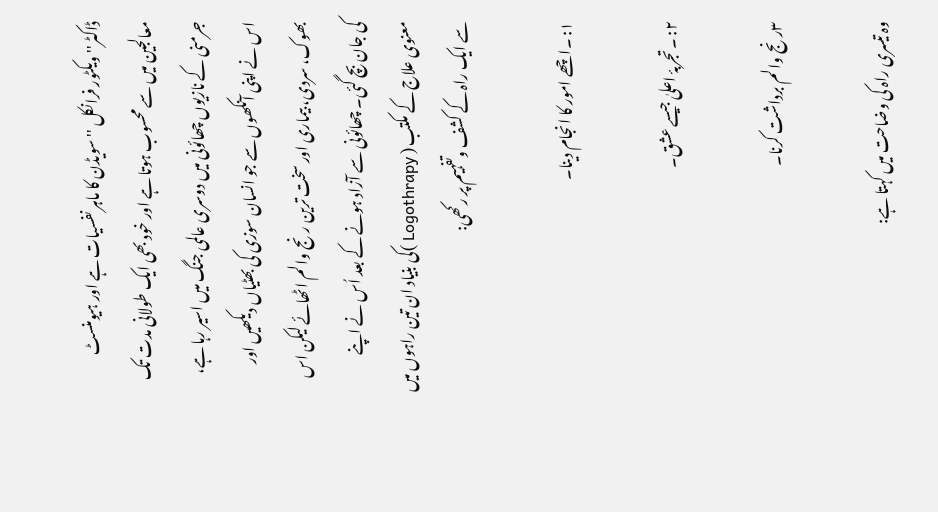ڈاکٹر'' ویکٹور فرانکل ''سویڈن کا ماہر نفسیات ہے اور ہیومنسٹ معالجین میں سے محسوب ہوتا ہے اور خود بھی ایک طولانی مدت تک جرمنی کے نازیوں چھائونی میں دوسری عالمی جنگ میں اسیر رہا ہے، اس نے اپنی آنکھوں سے جو انسان سوزی کی بھٹیاں دیکھیں اور بھوک، سردی، بیماری اور سخت ترین رنج والم اٹھائے لیکن اس کی جان بچ گئی۔ چھائونی سے آزاد ہونے کے بعد اُس نے اپنے معنوی علاج کے مکتب ( Logothrapy )کی بنیاد ان تین راہوں میں سے ایک راہ کے کشف وتفہیم پر رکھی:

١: ۔اچھے امور کا انجام دینا۔

٢: ۔تجربۂ اعلیٰ جیسے عشق۔

٣رنج والم برداشت کرنا۔

وہ تیسری راہ کی وضاحت میں کہتا ہے: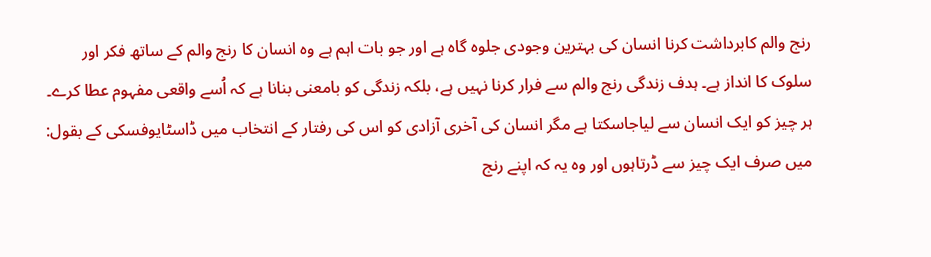رنج والم کابرداشت کرنا انسان کی بہترین وجودی جلوہ گاہ ہے اور جو بات اہم ہے وہ انسان کا رنج والم کے ساتھ فکر اور سلوک کا انداز ہے۔ ہدف زندگی رنج والم سے فرار کرنا نہیں ہے، بلکہ زندگی کو بامعنی بنانا ہے کہ اُسے واقعی مفہوم عطا کرے۔ ہر چیز کو ایک انسان سے لیاجاسکتا ہے مگر انسان کی آخری آزادی کو اس کی رفتار کے انتخاب میں ڈاسٹایوفسکی کے بقول: میں صرف ایک چیز سے ڈرتاہوں اور وہ یہ کہ اپنے رنج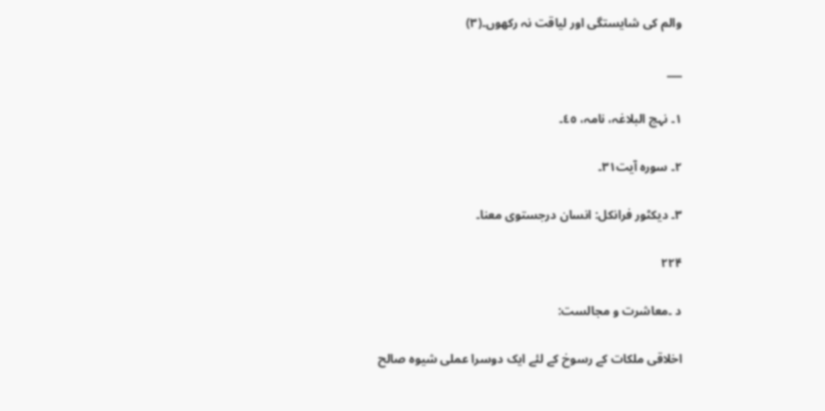والم کی شایستگی اور لیاقت نہ رکھوں۔(٣)

___

١۔ نہج البلاغہ، نامہ، ٤٥۔

٢۔ سورہ آیت٣١۔

٣۔ دیکٹور فرانکل: انسان درجستوی معنا۔

۲۲۴

د ۔معاشرت و مجالست:

اخلاقی ملکات کے رسوخ کے لئے ایک دوسرا عملی شیوہ صالح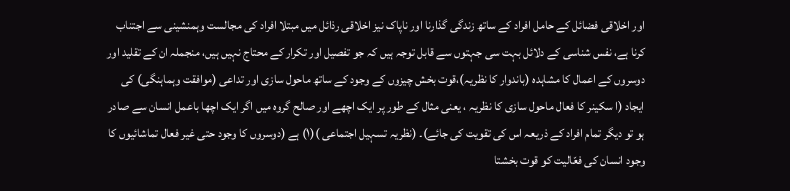اور اخلاقی فضائل کے حامل افراد کے ساتھ زندگی گذارنا اور ناپاک نیز اخلاقی رذائل میں مبتلا افراد کی مجالست وہمنشینی سے اجتناب کرنا ہے، نفس شناسی کے دلائل بہت سی جہتوں سے قابل توجہ ہیں کہ جو تفصیل اور تکرار کے محتاج نہیں ہیں، منجملہ ان کے تقلید اور دوسروں کے اعمال کا مشاہدہ (باندوار کا نظریہ)،قوت بخش چیزوں کے وجود کے ساتھ ماحول سازی اور تداعی (موافقت وہماہنگی) کی ایجاد (ا سکینر کا فعال ماحول سازی کا نظریہ ، یعنی مثال کے طور پر ایک اچھے اور صالح گروہ میں اگر ایک اچھا باعمل انسان سے صادر ہو تو دیگر تمام افراد کے ذریعہ اس کی تقویت کی جائے)۔ (نظریہ تسہیل اجتماعی )(١) ہے (دوسروں کا وجود حتی غیر فعال تماشائیوں کا وجود انسان کی فعّالیت کو قوت بخشتا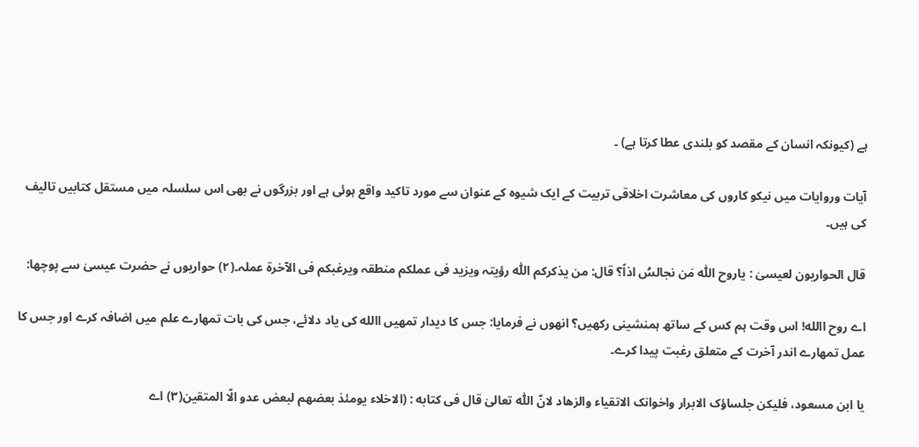ہے (کیونکہ انسان کے مقصد کو بلندی عطا کرتا ہے) ۔

آیات وروایات میں نیکو کاروں کی معاشرت اخلاقی تربیت کے ایک شیوہ کے عنوان سے مورد تاکید واقع ہوئی ہے اور بزرگوں نے بھی اس سلسلہ میں مستقل کتابیں تالیف کی ہیں۔

قال الحواریون لعیسیٰ : یاروح اللّٰہ مَن نجالسُ اذاً؟ قال: من یذکرکم اللّٰہ رؤیتہ ویزید فی عملکم منطقہ ویرغبکم فی الآخرة عملہ۔(٢) حواریوں نے حضرت عیسیٰ سے پوچھا:

اے روح االله! اس وقت ہم کس کے ساتھ ہمنشینی رکھیں؟ انھوں نے فرمایا: جس کا دیدار تمھیں االله کی یاد دلائے، جس کی بات تمھارے علم میں اضافہ کرے اور جس کا عمل تمھارے اندر آخرت کے متعلق رغبت پیدا کرے۔

یا ابن مسعود، فلیکن جلساؤک الابرار واخوانک الاتقیاء والزهاد لانّ اللّٰه تعالیٰ قال فی کتابه : (الاخلاء یومئذ بعضهم لبعض عدو الّا المتقین(٣) اے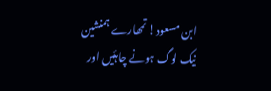ابن مسعود! تمھارے ہمنشین نیک لوگ ہونے چاہئیں اور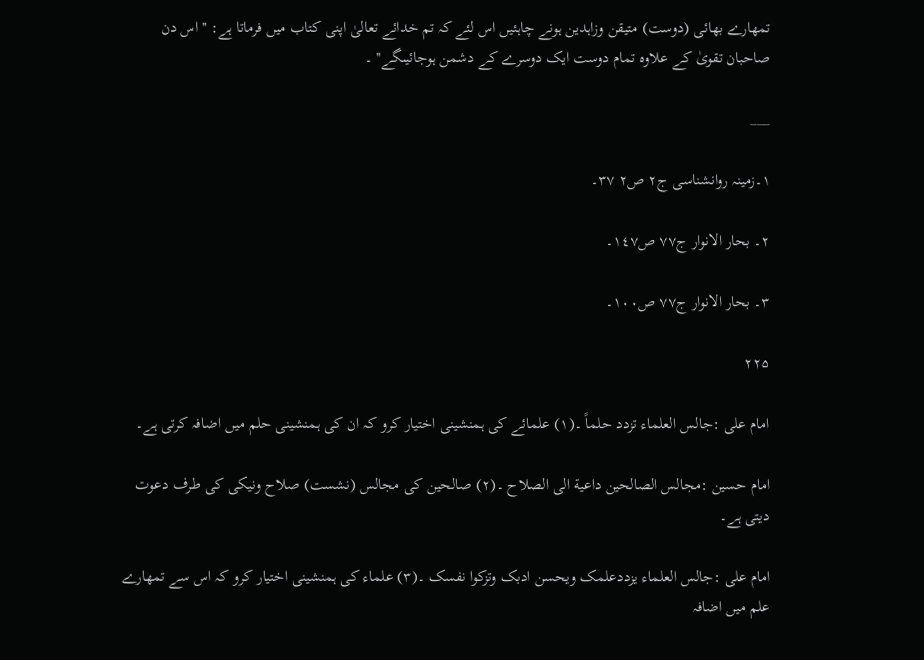تمھارے بھائی (دوست) متیقن وزاہدین ہونے چاہئیں اس لئے کہ تم خدائے تعالیٰ اپنی کتاب میں فرماتا ہے: ''اس دن صاحبان تقویٰ کے علاوہ تمام دوست ایک دوسرے کے دشمن ہوجائیںگے'' ۔

___

١۔زمینہ روانشناسی ج٢ ص٢ ٣٧۔

٢۔ بحار الانوار ج٧٧ ص١٤٧۔

٣۔ بحار الانوار ج٧٧ ص١٠٠۔

۲۲۵

امام علی :جالس العلماء تزدد حلماً ۔(١) علمائے کی ہمنشینی اختیار کرو کہ ان کی ہمنشینی حلم میں اضافہ کرتی ہے۔

امام حسین :مجالس الصالحین داعیة الی الصلاح ۔(٢) صالحین کی مجالس (نشست) صلاح ونیکی کی طرف دعوت دیتی ہے۔

امام علی :جالس العلماء یزددعلمک ویحسن ادبک وتزکوا نفسک ۔(٣) علماء کی ہمنشینی اختیار کرو کہ اس سے تمھارے علم میں اضافہ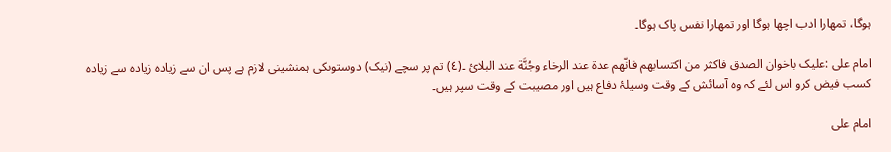ہوگا، تمھارا ادب اچھا ہوگا اور تمھارا نفس پاک ہوگا۔

امام علی :علیک باخوان الصدق فاکثر من اکتسابهم فانّهم عدة عند الرخاء وجُنَّة عند البلائ ۔(٤) تم پر سچے (نیک) دوستوںکی ہمنشینی لازم ہے پس ان سے زیادہ زیادہ سے زیادہ کسب فیض کرو اس لئے کہ وہ آسائش کے وقت وسیلۂ دفاع ہیں اور مصیبت کے وقت سپر ہیں۔

امام علی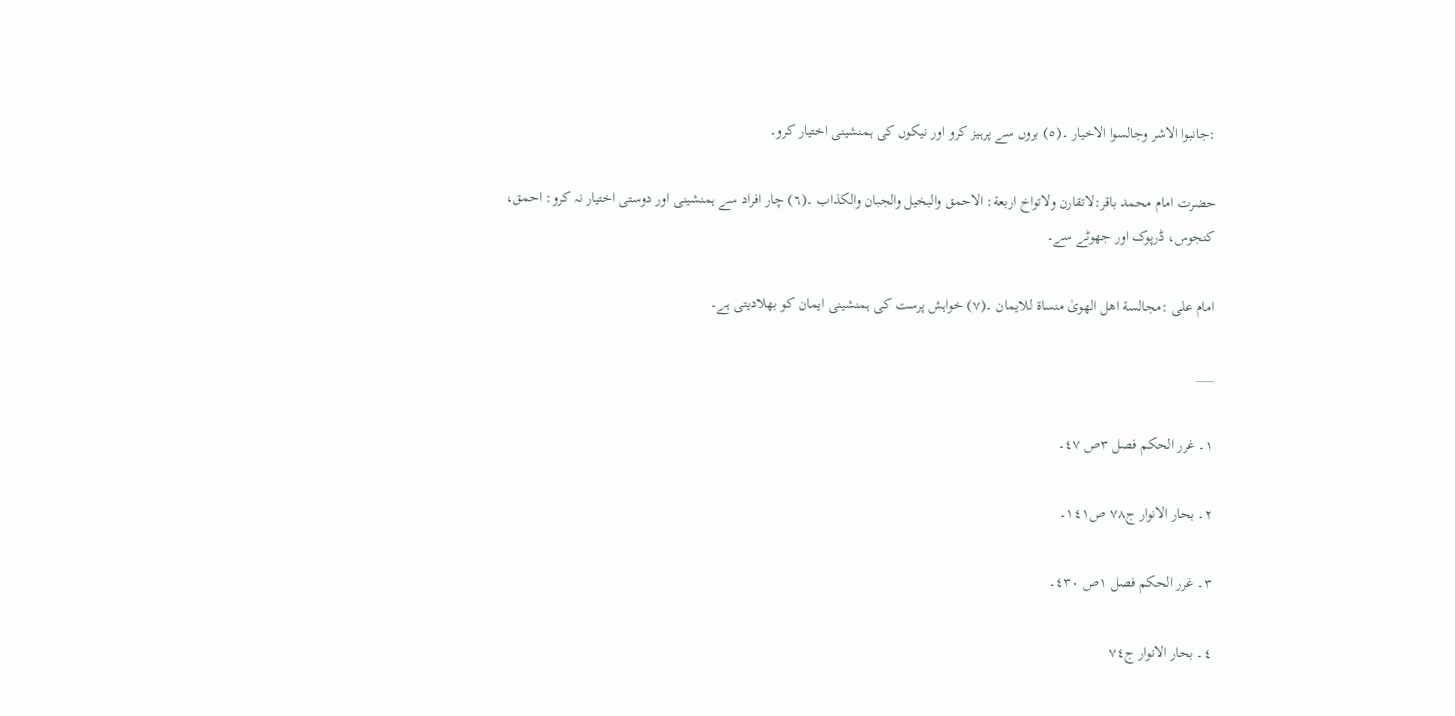:جانبوا الاشر وجالسوا الاخیار ۔(٥) بروں سے پرہیز کرو اور نیکوں کی ہمنشینی اختیار کرو۔

حضرت امام محمد باقر:لاتقارن ولاتواخ اربعة: الاحمق والبخیل والجبان والکذاب ۔(٦) چار افراد سے ہمنشینی اور دوستی اختیار نہ کرو: احمق، کنجوس، ڈرپوک اور جھوٹے سے۔

امام علی :مجالسة اهل الهویٰ منساة للایمان ۔(٧) خواہش پرست کی ہمنشینی ایمان کو بھلادیتی ہے۔

___

١۔ غرر الحکم فصل ٣ص ٤٧۔

٢۔ بحار الانوار ج٧٨ ص١٤١۔

٣۔ غرر الحکم فصل ١ص ٤٣٠۔

٤۔ بحار الانوار ج٧٤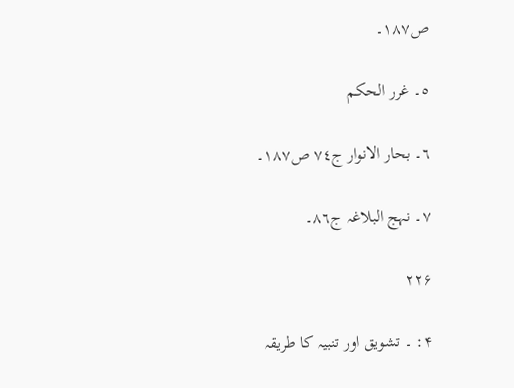ص١٨٧۔

٥۔ غرر الحکم

٦۔ بحار الانوار ج٧٤ ص١٨٧۔

٧۔ نہج البلاغہ ج٨٦۔

۲۲۶

۴: ۔ تشویق اور تنبیہ کا طریقہ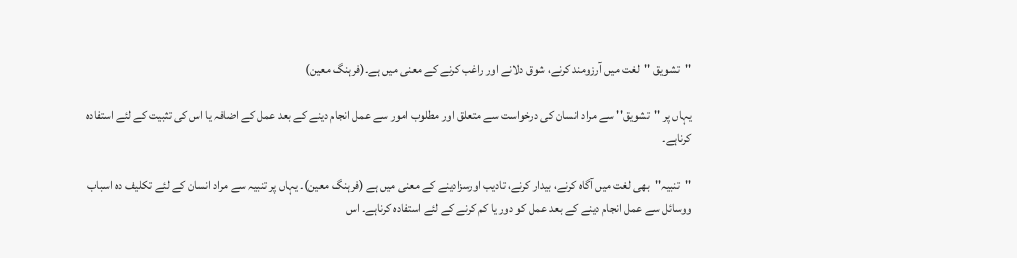''تشویق ''لغت میں آرزومند کرنے، شوق دلانے اور راغب کرنے کے معنی میں ہے۔(فرہنگ معین)

یہاں پر ''تشویق'' سے مراد انسان کی درخواست سے متعلق اور مطلوب امور سے عمل انجام دینے کے بعد عمل کے اضافہ یا اس کی تثبیت کے لئے استفادہ کرناہے۔

''تنبیہ''بھی لغت میں آگاہ کرنے، بیدار کرنے، تادیب اورسزادینے کے معنی میں ہے (فرہنگ معین)۔ یہاں پر تنبیہ سے مراد انسان کے لئے تکلیف دہ اسباب ووسائل سے عمل انجام دینے کے بعد عمل کو دور یا کم کرنے کے لئے استفادہ کرناہے۔ اس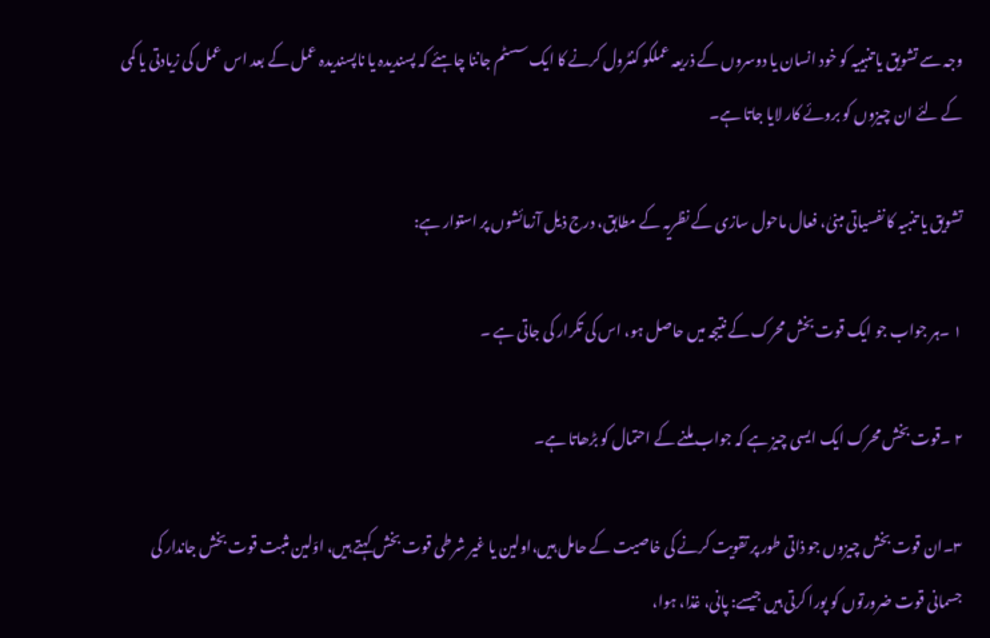وجہ سے تشویق یا تنبییہ کو خود انسان یا دوسروں کے ذریعہ عملکو کنٹرول کرنے کا ایک سسٹم جاننا چاہئے کہ پسندیدہ یا ناپسندیدہ عمل کے بعد اس عمل کی زیادتی یا کمی کے لئے ان چیزوں کو بروئے کار لایا جاتا ہے۔

تشویق یا تنبیہ کا نفسیاتی مبنیٰ، فعال ماحول سازی کے نظریہ کے مطابق، درج ذیل آزمائشوں پر استوار ہے:

١ ۔ہر جواب جو ایک قوت بخش محرک کے نتیجہ میں حاصل ہو، اس کی تکرار کی جاتی ہے ۔

٢ ۔قوت بخش محرک ایک ایسی چیز ہے کہ جواب ملنے کے احتمال کو بڑھاتا ہے۔

٣۔ان قوت بخش چیزوں جو ذاتی طور پر تقویت کرنے کی خاصیت کے حامل ہیں،اولین یا غیر شرطی قوت بخش کہتے ہیں، اوّلین مثبت قوت بخش جاندار کی جسمانی قوت ضرورتوں کو پورا کرتی ہیں جیسے: پانی، غذا، ہوا،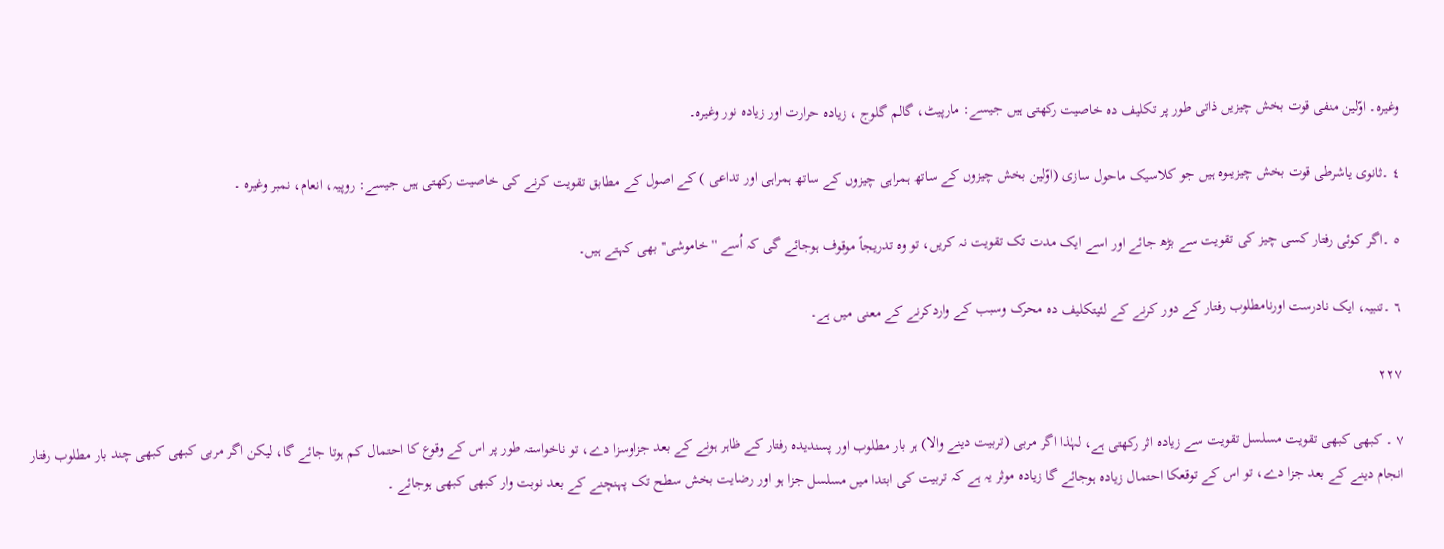وغیرہ۔ اوّلین منفی قوت بخش چیزیں ذاتی طور پر تکلیف دہ خاصیت رکھتی ہیں جیسے: مارپیٹ، گالم گلوج ، زیادہ حرارت اور زیادہ نور وغیرہ۔

٤ ۔ثانوی یاشرطی قوت بخش چیزیںوہ ہیں جو کلاسیک ماحول سازی (اوّلین بخش چیزوں کے ساتھ ہمراہی چیزوں کے ساتھ ہمراہی اور تداعی ) کے اصول کے مطابق تقویت کرنے کی خاصیت رکھتی ہیں جیسے: روپیہ، انعام، نمبر وغیرہ ۔

٥ ۔اگر کوئی رفتار کسی چیز کی تقویت سے بڑھ جائے اور اسے ایک مدت تک تقویت نہ کریں، تو وہ تدریجاً موقوف ہوجائے گی کہ اُسے ''خاموشی''بھی کہتے ہیں۔

٦ ۔تنبیہ، ایک نادرست اورنامطلوب رفتار کے دور کرنے کے لئیتکلیف دہ محرک وسبب کے واردکرنے کے معنی میں ہے۔

۲۲۷

٧ ۔ کبھی کبھی تقویت مسلسل تقویت سے زیادہ اثر رکھتی ہے، لہٰذا اگر مربی (تربیت دینے والا) ہر بار مطلوب اور پسندیدہ رفتار کے ظاہر ہونے کے بعد جزاوسزا دے، تو ناخواستہ طور پر اس کے وقوع کا احتمال کم ہوتا جائے گا، لیکن اگر مربی کبھی کبھی چند بار مطلوب رفتار انجام دینے کے بعد جزا دے، تو اس کے توقعکا احتمال زیادہ ہوجائے گا زیادہ موثر یہ ہے کہ تربیت کی ابتدا میں مسلسل جزا ہو اور رضایت بخش سطح تک پہنچنے کے بعد نوبت وار کبھی کبھی ہوجائے ۔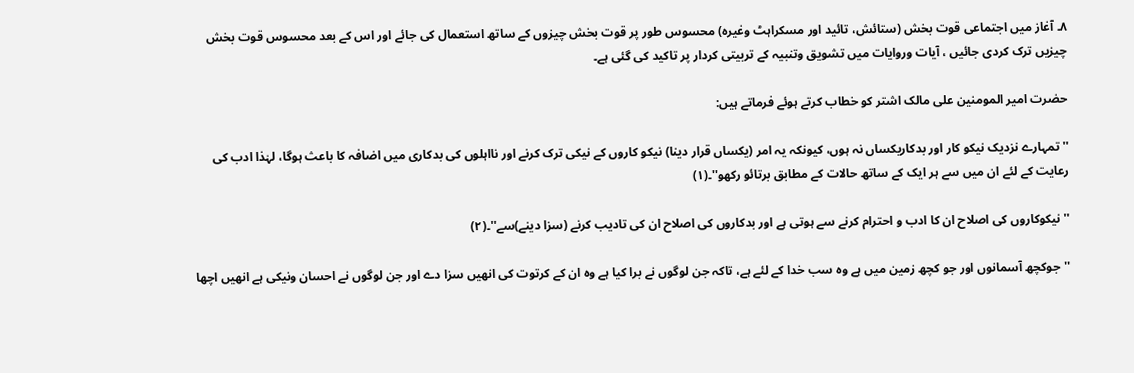٨۔ آغاز میں اجتماعی قوت بخش (ستائش، تائید اور مسکراہٹ وغیرہ) محسوس طور پر قوت بخش چیزوں کے ساتھ استعمال کی جائے اور اس کے بعد محسوس قوت بخش چیزیں ترک کردی جائیں ، آیات وروایات میں تشویق وتنبیہ کے تربیتی کردار پر تاکید کی گئی ہے۔

حضرت امیر المومنین علی مالک اشتر کو خطاب کرتے ہوئے فرماتے ہیں:

''تمہارے نزدیک نیکو کار اور بدکاریکساں نہ ہوں، کیونکہ یہ امر (یکساں قرار دینا) نیکو کاروں کے نیکی ترک کرنے اور نااہلوں کی بدکاری میں اضافہ کا باعث ہوگا، لہٰذا ادب کی رعایت کے لئے ان میں سے ہر ایک کے ساتھ حالات کے مطابق برتائو رکھو''۔(١)

''نیکوکاروں کی اصلاح ان کا ادب و احترام کرنے سے ہوتی ہے اور بدکاروں کی اصلاح ان کی تادیب کرنے (سزا دینے)سے''۔(٢)

''جوکچھ آسمانوں اور جو کچھ زمین میں ہے وہ سب خدا کے لئے ہے، تاکہ جن لوگوں نے برا کیا ہے وہ ان کے کرتوت کی انھیں سزا دے اور جن لوگوں نے احسان ونیکی ہے انھیں اچھا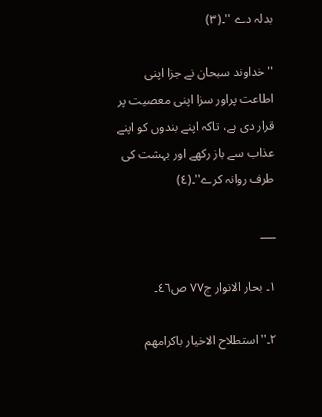بدلہ دے ''۔(٣)

''خداوند سبحان نے جزا اپنی اطاعت پراور سزا اپنی معصیت پر قرار دی ہے، تاکہ اپنے بندوں کو اپنے عذاب سے باز رکھے اور بہشت کی طرف روانہ کرے''۔(٤)

___

١۔ بحار الانوار ج٧٧ ص٤٦۔

٢۔''استطلاح الاخیار باکرامهم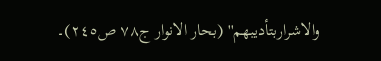والاشراربتأدیبهم'' (بحار الانوار ج٧٨ ص٢٤٥)۔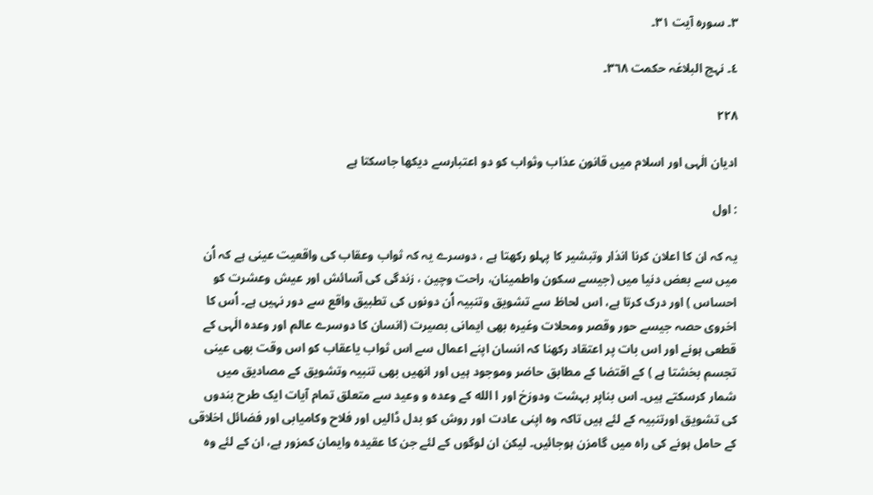٣۔ سورہ آیت ٣١۔

٤۔ نہج البلاغہ حکمت ٣٦٨۔

۲۲۸

ادیان الٰہی اور اسلام میں قانون عذاب وثواب کو دو اعتبارسے دیکھا جاسکتا ہے

: اول

یہ کہ ان کا اعلان کرنا انذار وتبشیر کا پہلو رکھتا ہے ، دوسرے یہ کہ ثواب وعقاب کی واقعیت عینی ہے کہ اُن میں سے بعض دنیا میں (جیسے سکون واطمینان، راحت وچین ، زندگی کی آسائش اور عیش وعشرت کو احساس ) اور درک کرتا ہے، اس لحاظ سے تشویق وتنبیہ اُن دونوں کی تطبیق واقع سے دور نہیں ہے۔ اُس کا اخروی حصہ جیسے حور وقصر ومحلات وغیرہ بھی ایمانی بصیرت (انسان کا دوسرے عالم اور وعدہ الٰہی کے قطعی ہونے اور اس بات پر اعتقاد رکھنا کہ انسان اپنے اعمال سے اس ثواب یاعقاب کو اس وقت بھی عینی تجسم بخشتا ہے ) کے اقتضا کے مطابق حاضر وموجود ہیں اور انھیں بھی تنبیہ وتشویق کے مصادیق میں شمار کرسکتے ہیں۔ اس بناپر بہشت ودوزخ اور ا الله کے وعدہ و وعید سے متعلق تمام آیات ایک طرح بندوں کی تشویق اورتنبیہ کے لئے ہیں تاکہ وہ اپنی عادت اور روش کو بدل ڈالیں اور فلاح وکامیابی اور فضائل اخلاقی کے حامل ہونے کی راہ میں گامزن ہوجائیں۔ لیکن ان لوگوں کے لئے جن کا عقیدہ وایمان کمزور ہے، ان کے لئے وہ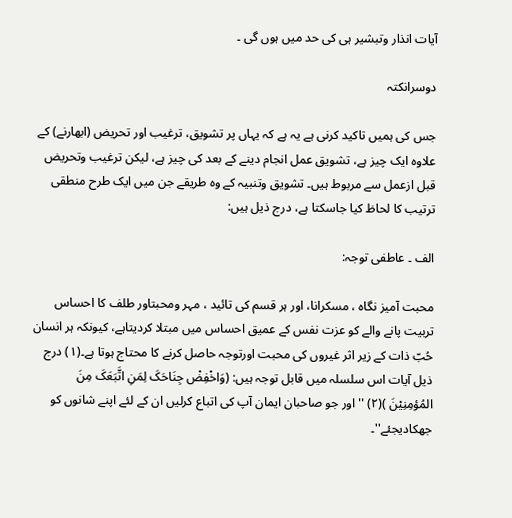آیات انذار وتبشیر ہی کی حد میں ہوں گی ۔

دوسرانکتہ

جس کی ہمیں تاکید کرنی ہے یہ ہے کہ یہاں پر تشویق، ترغیب اور تحریض (ابھارنے) کے علاوہ ایک چیز ہے، تشویق عمل انجام دینے کے بعد کی چیز ہے، لیکن ترغیب وتحریض قبل ازعمل سے مربوط ہیں۔ تشویق وتنبیہ کے وہ طریقے جن میں ایک طرح منطقی ترتیب کا لحاظ کیا جاسکتا ہے، درج ذیل ہیں:

الف ۔ عاطفی توجہ:

محبت آمیز نگاہ ، مسکرانا، اور ہر قسم کی تائید ، مہر ومحبتاور طلف کا احساس تربیت پانے والے کو عزت نفس کے عمیق احساس میں مبتلا کردیتاہے، کیونکہ ہر انسان حُبّ ذات کے زیر اثر غیروں کی محبت اورتوجہ حاصل کرنے کا محتاج ہوتا ہے۔(١) درج ذیل آیات اس سلسلہ میں قابل توجہ ہیں: (وَاخْفِضْ جِنَاحَکَ لِمَنِ اتَّبَعَکَ مِنَ المُؤمِنِیْنَ )(٢) ''اور جو صاحبان ایمان آپ کی اتباع کرلیں ان کے لئے اپنے شانوں کو جھکادیجئے''۔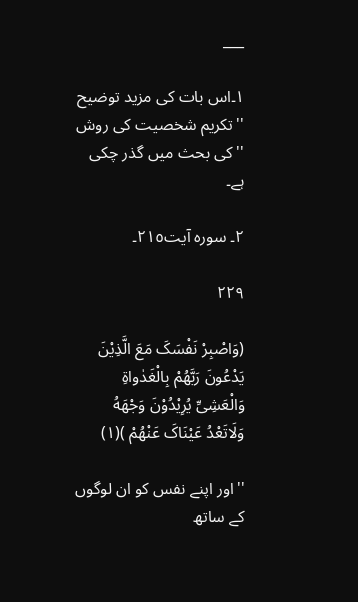___

١۔اس بات کی مزید توضیح ''تکریم شخصیت کی روش ''کی بحث میں گذر چکی ہے۔

٢۔ سورہ آیت٢١٥۔

۲۲۹

(وَاصْبِرْ نَفْسَکَ مَعَ الَّذِیْنَ یَدْعُونَ رَبَّهُمْ بِالْغَدٰواةِ وَالْعَشِیِّ یُرِیْدُوْنَ وَجْهَهُ وَلَاتَعْدُ عَیْنَاکَ عَنْهُمْ )(١)

''اور اپنے نفس کو ان لوگوں کے ساتھ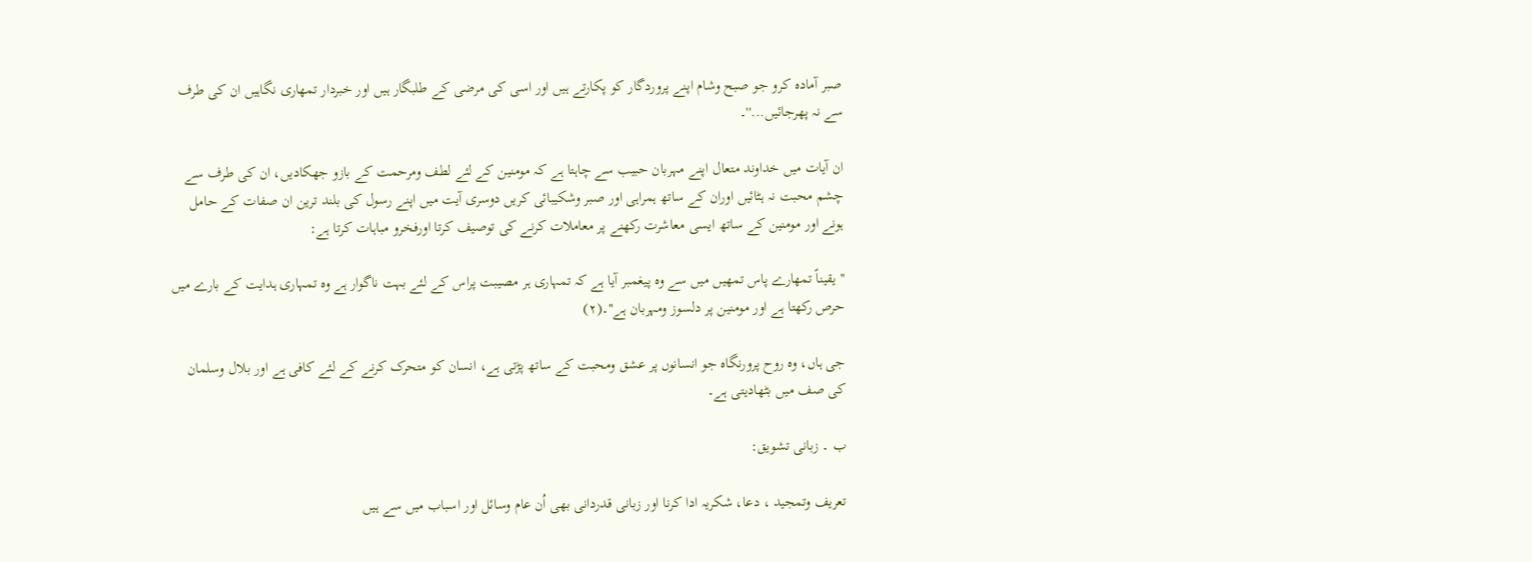صبر آمادہ کرو جو صبح وشام اپنے پروردگار کو پکارتے ہیں اور اسی کی مرضی کے طلبگار ہیں اور خبردار تمھاری نگاہیں ان کی طرف سے نہ پھرجائیں...''۔

ان آیات میں خداوند متعال اپنے مہربان حبیب سے چاہتا ہے کہ مومنین کے لئے لطف ومرحمت کے بازو جھکادیں، ان کی طرف سے چشم محبت نہ ہٹائیں اوران کے ساتھ ہمراہی اور صبر وشکیبائی کریں دوسری آیت میں اپنے رسول کی بلند ترین ان صفات کے حامل ہونے اور مومنین کے ساتھ ایسی معاشرت رکھنے پر معاملات کرنے کی توصیف کرتا اورفخرو مباہات کرتا ہے:

''یقیناً تمھارے پاس تمھیں میں سے وہ پیغمبر آیا ہے کہ تمہاری ہر مصیبت پراس کے لئے بہت ناگوار ہے وہ تمہاری ہدایت کے بارے میں حرص رکھتا ہے اور مومنین پر دلسوز ومہربان ہے''۔(٢)

جی ہاں، وہ روح پرورنگاہ جو انسانوں پر عشق ومحبت کے ساتھ پڑتی ہے، انسان کو متحرک کرنے کے لئے کافی ہے اور بلال وسلمان کی صف میں بٹھادیتی ہے۔

ب ۔ زبانی تشویق:

تعریف وتمجید ، دعا، شکریہ ادا کرنا اور زبانی قدردانی بھی اُن عام وسائل اور اسباب میں سے ہیں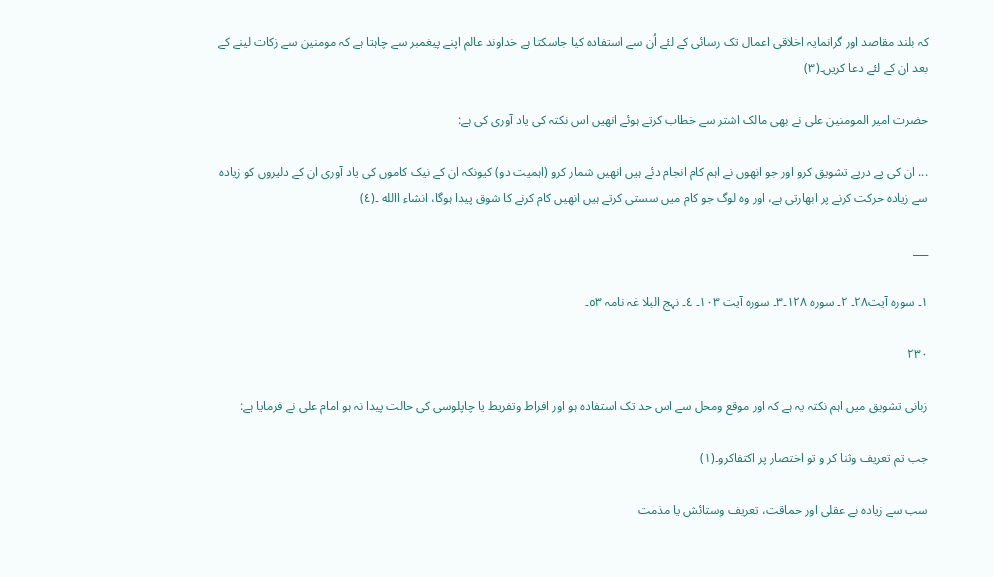کہ بلند مقاصد اور گرانمایہ اخلاقی اعمال تک رسائی کے لئے اُن سے استفادہ کیا جاسکتا ہے خداوند عالم اپنے پیغمبر سے چاہتا ہے کہ مومنین سے زکات لینے کے بعد ان کے لئے دعا کریں۔(٣)

حضرت امیر المومنین علی نے بھی مالک اشتر سے خطاب کرتے ہوئے انھیں اس نکتہ کی یاد آوری کی ہے:

... ان کی پے درپے تشویق کرو اور جو انھوں نے اہم کام انجام دئے ہیں انھیں شمار کرو (اہمیت دو) کیونکہ ان کے نیک کاموں کی یاد آوری ان کے دلیروں کو زیادہ سے زیادہ حرکت کرنے پر ابھارتی ہے، اور وہ لوگ جو کام میں سستی کرتے ہیں انھیں کام کرنے کا شوق پیدا ہوگا، انشاء االله ۔(٤)

___

١۔ سورہ آیت٢٨۔ ٢۔ سورہ ١٢٨۔٣۔ سورہ آیت ١٠٣۔ ٤۔ نہج البلا غہ نامہ ٥٣۔

۲۳۰

زبانی تشویق میں اہم نکتہ یہ ہے کہ اور موقع ومحل سے اس حد تک استفادہ ہو اور افراط وتفریط یا چاپلوسی کی حالت پیدا نہ ہو امام علی نے فرمایا ہے:

جب تم تعریف وثنا کر و تو اختصار پر اکتفاکرو۔(١)

سب سے زیادہ بے عقلی اور حماقت، تعریف وستائش یا مذمت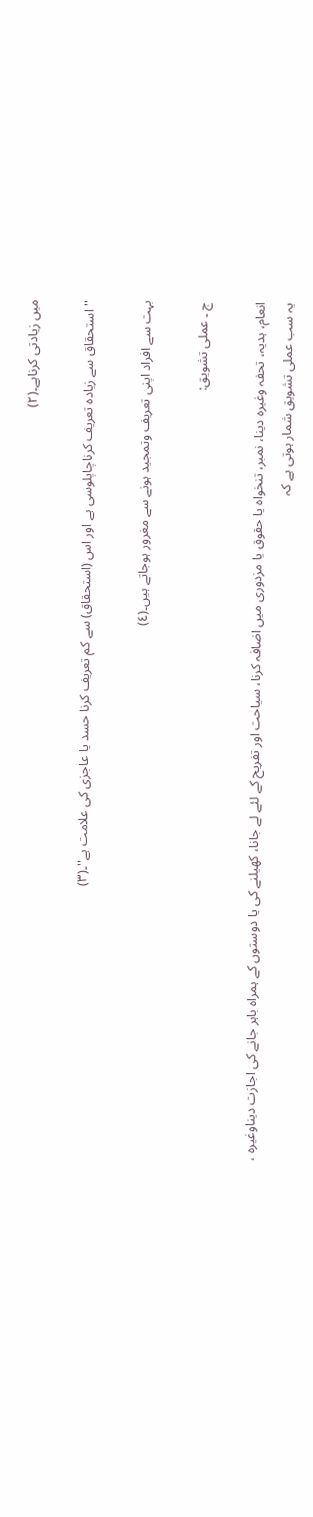میں زیادتی کرناہے۔(٢)

''استحقاق سے زیادہ تعریف کرناچاپلوسی ہے اور اس (استحقاق) سے کم تعریف کرنا حسد یا عاجزی کی علامت ہے''۔(٣)

بہت سے افراد اپنی تعریف وتمجید ہونے سے مغرور ہوجاتے ہیں۔(٤)

ج ۔ عملی تشویق:

انعام، ہدیہ، تحفہ وغیرہ دینا، نمبر، تنخواہ یا حقوق یا مزدوری میں اضافہ کرنا، سیاحت اور تفریح کے لئے لے جانا، کھیلنے کی یا دوستوں کے ہمراہ باہر جانے کی اجازت دیناوغیرہ ، یہ سب عملی تشویق شمار ہوتی ہے کہ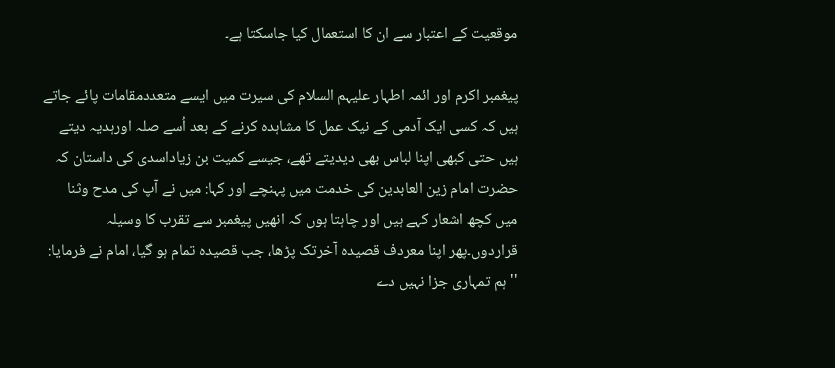موقعیت کے اعتبار سے ان کا استعمال کیا جاسکتا ہے۔

پیغمبر اکرم اور ائمہ اطہار علیہم السلام کی سیرت میں ایسے متعددمقامات پائے جاتے ہیں کہ کسی ایک آدمی کے نیک عمل کا مشاہدہ کرنے کے بعد اُسے صلہ اورہدیہ دیتے ہیں حتی کبھی اپنا لباس بھی دیدیتے تھے، جیسے کمیت بن زیاداسدی کی داستان کہ حضرت امام زین العابدین کی خدمت میں پہنچے اور کہا: میں نے آپ کی مدح وثنا میں کچھ اشعار کہے ہیں اور چاہتا ہوں کہ انھیں پیغمبر سے تقرب کا وسیلہ قراردوں۔پھر اپنا معردف قصیدہ آخرتک پڑھا، جب قصیدہ تمام ہو گیا، امام نے فرمایا: ''ہم تمہاری جزا نہیں دے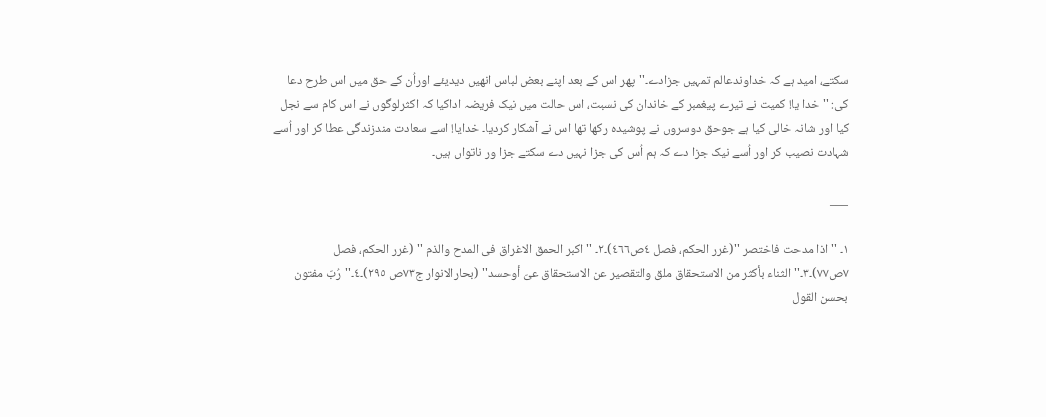سکتے، امید ہے کہ خداوندعالم تمہیں جزادے۔''پھر اس کے بعد اپنے بعض لباس انھیں دیدیئے اوراُن کے حق میں اس طرح دعا کی: ''خدا یا! کمیت نے تیرے پیغمبر کے خاندان کی نسبت، اس حالت میں نیک فریضہ اداکیا کہ اکثرلوگوں نے اس کام سے نجل کیا اور شانہ خالی کیا ہے جوحق دوسروں نے پوشیدہ رکھا تھا اس نے آشکار کردیا۔ خدایا! اسے سعادت مندزندگی عطا کر اور اُسے شہادت نصیب کر اور اُسے نیک جزا دے کہ ہم اُس کی جزا نہیں دے سکتے جزا ور ناتواں ہیں۔

___

١۔ ''اذا مدحت فاختصر ''(غرر الحکم، فصل ٤ص٤٦٦)۔٢۔ ''اکبر الحمق الاغراق فی المدح والذم '' (غرر الحکم، فصل ٧ص٧٧)۔٣۔''الثناء بأکثر من الاستحقاق ملق والتقصیر عن الاستحقاق عیّ أوحسد'' (بحارالانوار ج٧٣ص ٢٩٥)۔٤۔''رُبّ مفتون بحسن القول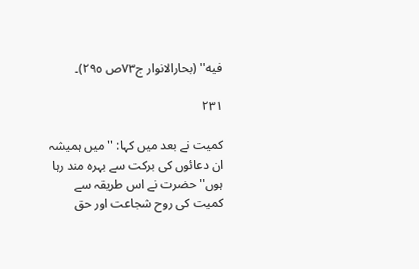فیه'' (بحارالانوار ج٧٣ص ٢٩٥)۔

۲۳۱

کمیت نے بعد میں کہا: ''میں ہمیشہ ان دعائوں کی برکت سے بہرہ مند رہا ہوں'' حضرت نے اس طریقہ سے کمیت کی روح شجاعت اور حق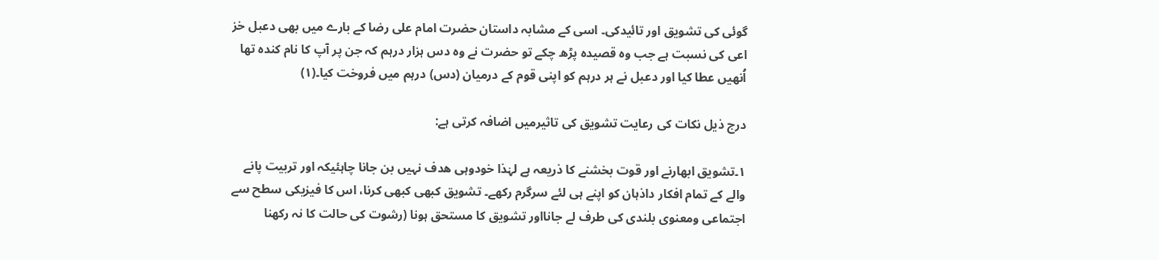گوئی کی تشویق اور تائیدکی۔ اسی کے مشابہ داستان حضرت امام علی رضا کے بارے میں بھی دعبل خز اعی کی نسبت ہے جب وہ قصیدہ پڑھ چکے تو حضرت نے وہ دس ہزار درہم کہ جن پر آپ کا نام کندہ تھا اُنھیں عطا کیا اور دعبل نے ہر درہم کو اپنی قوم کے درمیان (دس) درہم میں فروخت کیا۔(١)

درج ذیل نکات کی رعایت تشویق کی تاثیرمیں اضافہ کرتی ہے:

١۔تشویق ابھارنے اور قوت بخشنے کا ذریعہ ہے لہٰذا خودوہی ھدف نہیں بن جانا چاہئیکہ اور تربیت پانے والے کے تمام افکار داذہان کو اپنے ہی لئے سرگرم رکھے۔ تشویق کبھی کبھی کرنا، اس کا فیزیکی سطح سے اجتماعی ومعنوی بلندی کی طرف لے جانااور تشویق کا مستحق ہونا (رشوت کی حالت کا نہ رکھنا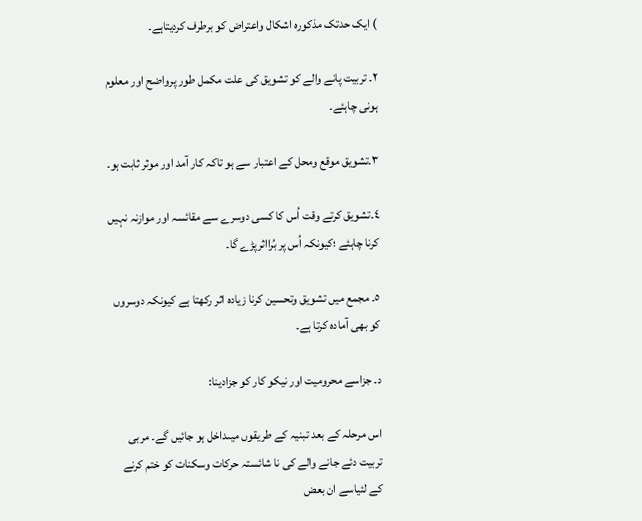) ایک حدتک مذکورہ اشکال واعتراض کو برطرف کردیتاہے۔

٢۔ تربیت پانے والے کو تشویق کی علت مکمل طور پرواضح اور معلوم ہونی چاہئے۔

٣۔تشویق موقع ومحل کے اعتبار سے ہو تاکہ کار آمد اور موثر ثابت ہو۔

٤۔تشویق کرتے وقت اُس کا کسی دوسرے سے مقائسہ اور موازنہ نہیں کرنا چاہئے ؛کیونکہ اُس پر بُرااثرپڑے گا۔

٥۔ مجمع میں تشویق وتحسین کرنا زیادہ اثر رکھتا ہے کیونکہ دوسروں کو بھی آمادہ کرتا ہے۔

د۔ جزاسے محرومیت اور نیکو کار کو جزادینا:

اس مرحلہ کے بعد تبنیہ کے طریقوں میںداخل ہو جائیں گے۔ مربی تربیت دئے جانے والے کی نا شائستہ حرکات وسکنات کو ختم کرنے کے لئیاسے ان بعض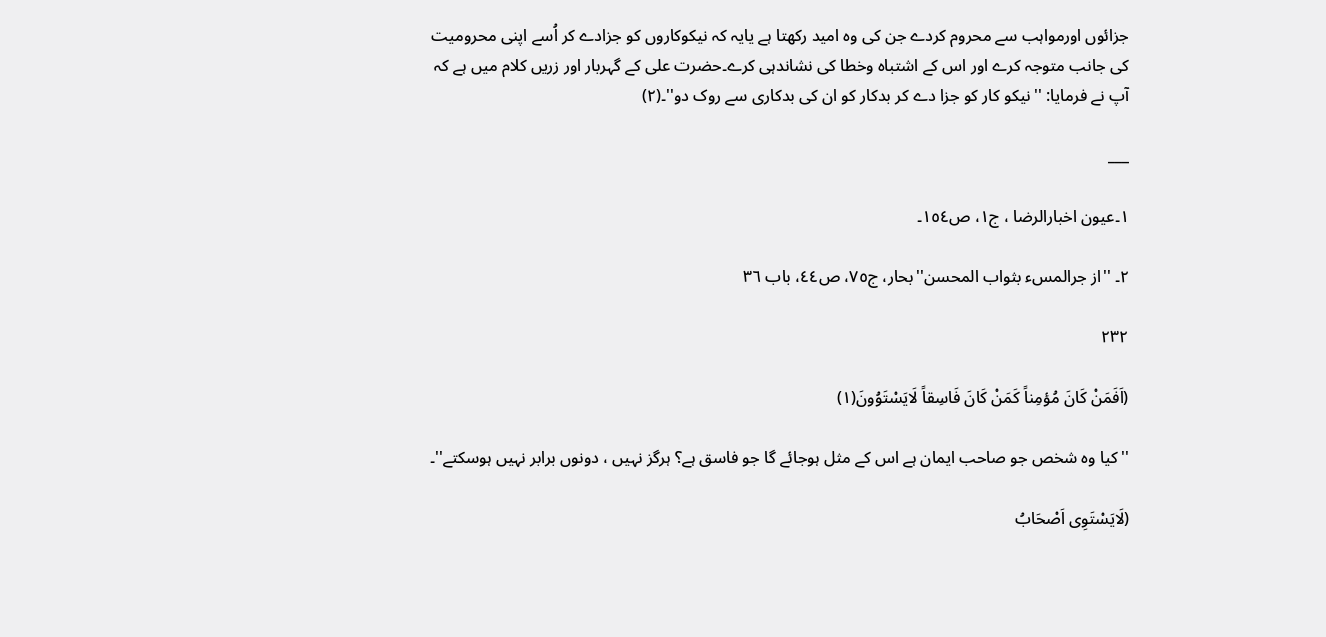جزائوں اورمواہب سے محروم کردے جن کی وہ امید رکھتا ہے یایہ کہ نیکوکاروں کو جزادے کر اُسے اپنی محرومیت کی جانب متوجہ کرے اور اس کے اشتباہ وخطا کی نشاندہی کرے۔حضرت علی کے گہربار اور زریں کلام میں ہے کہ آپ نے فرمایا: ''نیکو کار کو جزا دے کر بدکار کو ان کی بدکاری سے روک دو''۔(٢)

___

١۔عیون اخبارالرضا ، ج١، ص١٥٤۔

٢۔ ''از جرالمسء بثواب المحسن''بحار، ج٧٥، ص٤٤، باب ٣٦

۲۳۲

(اَفَمَنْ کَانَ مُؤمِناً کَمَنْ کَانَ فَاسِقاً لَایَسْتَوُونَ(١)

''کیا وہ شخص جو صاحب ایمان ہے اس کے مثل ہوجائے گا جو فاسق ہے؟ ہرگز نہیں ، دونوں برابر نہیں ہوسکتے''۔

(لَایَسْتَوِی اَصْحَابُ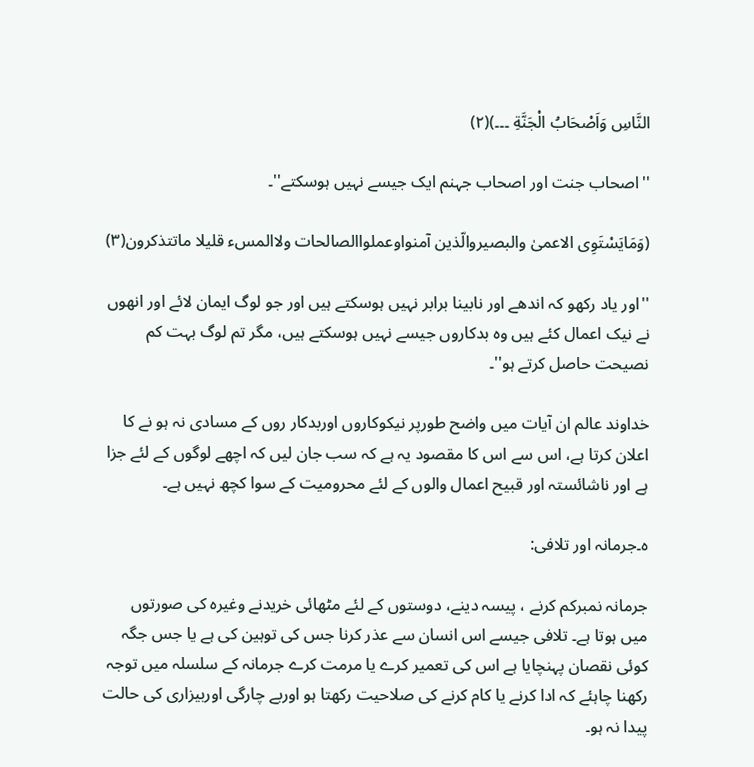النَّاسِ وَاَصْحَابُ الْجَنَّةِ ۔۔۔)(٢)

''اصحاب جنت اور اصحاب جہنم ایک جیسے نہیں ہوسکتے''۔

(وَمَایَسْتَوِی الاعمیٰ والبصیروالّذین آمنواوعملواالصالحات ولاالمسء قلیلا ماتتذکرون(٣)

''اور یاد رکھو کہ اندھے اور نابینا برابر نہیں ہوسکتے ہیں اور جو لوگ ایمان لائے اور انھوں نے نیک اعمال کئے ہیں وہ بدکاروں جیسے نہیں ہوسکتے ہیں، مگر تم لوگ بہت کم نصیحت حاصل کرتے ہو''۔

خداوند عالم ان آیات میں واضح طورپر نیکوکاروں اوربدکار روں کے مسادی نہ ہو نے کا اعلان کرتا ہے، اس سے اس کا مقصود یہ ہے کہ سب جان لیں کہ اچھے لوگوں کے لئے جزا ہے اور ناشائستہ اور قبیح اعمال والوں کے لئے محرومیت کے سوا کچھ نہیں ہے۔

ہ۔جرمانہ اور تلافی:

جرمانہ نمبرکم کرنے ، پیسہ دینے، دوستوں کے لئے مٹھائی خریدنے وغیرہ کی صورتوں میں ہوتا ہے۔ تلافی جیسے اس انسان سے عذر کرنا جس کی توہین کی ہے یا جس جگہ کوئی نقصان پہنچایا ہے اس کی تعمیر کرے یا مرمت کرے جرمانہ کے سلسلہ میں توجہ رکھنا چاہئے کہ ادا کرنے یا کام کرنے کی صلاحیت رکھتا ہو اوربے چارگی اوربیزاری کی حالت پیدا نہ ہو۔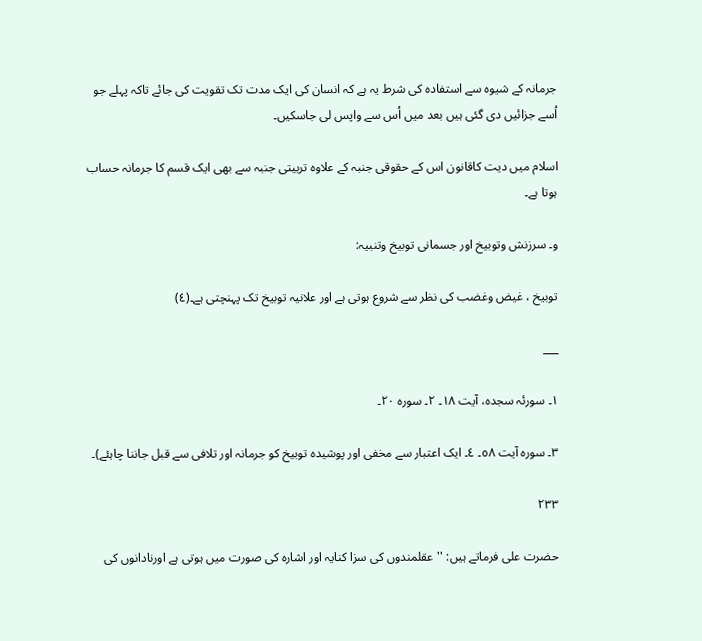جرمانہ کے شیوہ سے استفادہ کی شرط یہ ہے کہ انسان کی ایک مدت تک تقویت کی جائے تاکہ پہلے جو اُسے جزائیں دی گئی ہیں بعد میں اُس سے واپس لی جاسکیں۔

اسلام میں دیت کاقانون اس کے حقوقی جنبہ کے علاوہ تربیتی جنبہ سے بھی ایک قسم کا جرمانہ حساب ہوتا ہے۔

و۔ سرزنش وتوبیخ اور جسمانی توبیخ وتنبیہ:

توبیخ ، غیض وغضب کی نظر سے شروع ہوتی ہے اور علانیہ توبیخ تک پہنچتی ہے۔(٤)

___

١۔ سورئہ سجدہ، آیت ١٨۔ ٢۔ سورہ ٢٠۔

٣۔ سورہ آیت ٥٨۔ ٤۔ ایک اعتبار سے مخفی اور پوشیدہ توبیخ کو جرمانہ اور تلافی سے قبل جاننا چاہئے)۔

۲۳۳

حضرت علی فرماتے ہیں: ''عقلمندوں کی سزا کنایہ اور اشارہ کی صورت میں ہوتی ہے اورنادانوں کی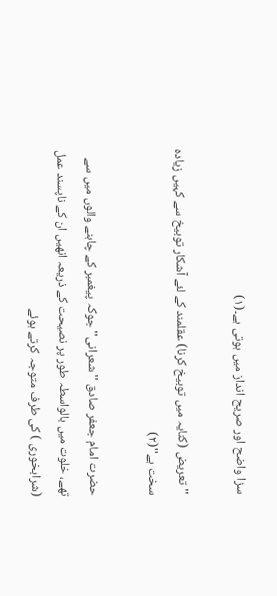سزا واضح اور صریح انداز میں ہوتی ہے۔(١)

''تعریض (کنایہ میں توبیخ کرنا) عقلمند کے لئے آشکار توبیخ سے کہیں زیادہ سخت ہے''(٢)

حضرت امام جعفر صادق ''شعرانی'' جوکہ پیغمبر کے چاہنے والوں میں سے تھے، خلوت میں بالواسطہ طور پر نصیحت کے ذریعہ انھیں ان کے ناپسند عمل (شرابخوری ) کی طرف متوجہ کرتے ہوئے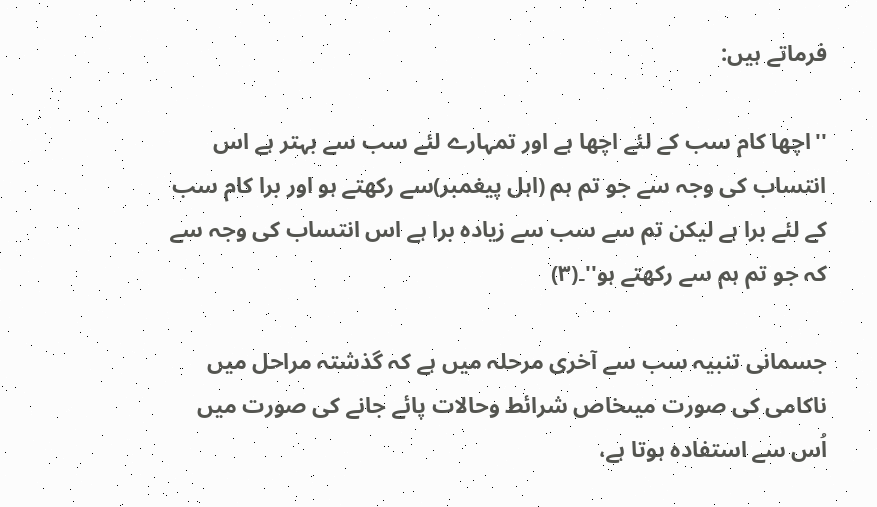فرماتے ہیں:

''اچھا کام سب کے لئے اچھا ہے اور تمہارے لئے سب سے بہتر ہے اس انتساب کی وجہ سے جو تم ہم (اہل پیغمبر)سے رکھتے ہو اور برا کام سب کے لئے برا ہے لیکن تم سے سب سے زیادہ برا ہے اس انتساب کی وجہ سے کہ جو تم ہم سے رکھتے ہو''۔(٣)

جسمانی تنبیہ سب سے آخری مرحلہ میں ہے کہ گذشتہ مراحل میں ناکامی کی صورت میںخاص شرائط وحالات پائے جانے کی صورت میں اُس سے استفادہ ہوتا ہے،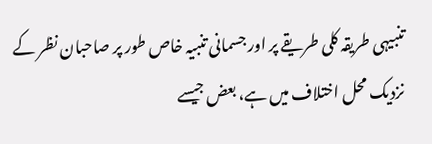تنبیہی طریقہ کلی طریقے پر اور جسمانی تنبیہ خاص طور پر صاحبان نظر کے نزدیک محل اختلاف میں ہے، بعض جیسے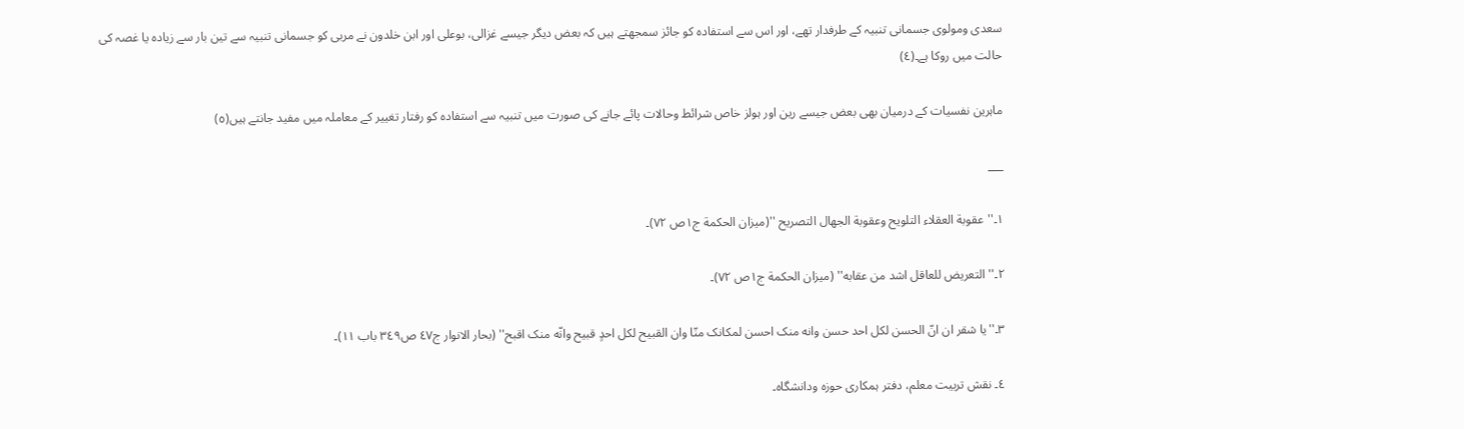سعدی ومولوی جسمانی تنبیہ کے طرفدار تھے، اور اس سے استفادہ کو جائز سمجھتے ہیں کہ بعض دیگر جیسے غزالی، بوعلی اور ابن خلدون نے مربی کو جسمانی تنبیہ سے تین بار سے زیادہ یا غصہ کی حالت میں روکا ہے۔(٤)

ماہرین نفسیات کے درمیان بھی بعض جیسے رین اور ہولز خاص شرائط وحالات پائے جانے کی صورت میں تنبیہ سے استفادہ کو رفتار تغییر کے معاملہ میں مفید جانتے ہیں(٥)

___

١۔''عقوبة العقلاء التلویح وعقوبة الجهال التصریح ''(میزان الحکمة ج١ص ٧٢)۔

٢۔''التعریض للعاقل اشد من عقابه'' (میزان الحکمة ج١ص ٧٢)۔

٣۔''یا شقر ان انّ الحسن لکل احد حسن وانه منک احسن لمکانک منّا وان القبیح لکل احدٍ قبیح وانّه منک اقبح'' (بحار الانوار ج٤٧ ص٣٤٩ باب ١١)۔

٤۔ نقش تربیت معلم، دفتر ہمکاری حوزہ ودانشگاہ۔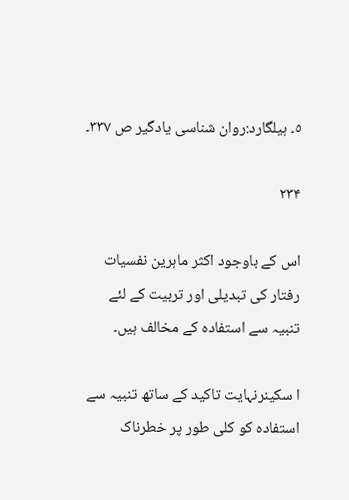٥۔ ہیلگارد:روان شناسی یادگیر ص ٣٣٧۔

۲۳۴

اس کے باوجود اکثر ماہرین نفسیات رفتار کی تبدیلی اور تربیت کے لئے تنبیہ سے استفادہ کے مخالف ہیں۔

ا سکینرنہایت تاکید کے ساتھ تنبیہ سے استفادہ کو کلی طور پر خطرناک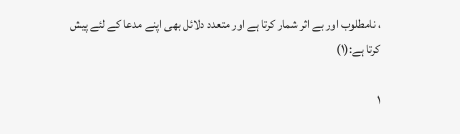، نامطلوب اور بے اثر شمار کرتا ہے اور متعدد دلائل بھی اپنے مدعا کے لئے پیش کرتا ہے:(١)

١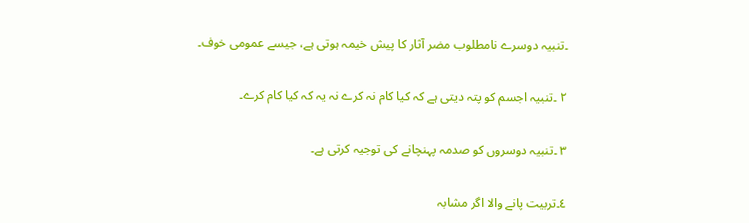۔تنبیہ دوسرے نامطلوب مضر آثار کا پیش خیمہ ہوتی ہے، جیسے عمومی خوف۔

٢ ۔تنبیہ اجسم کو پتہ دیتی ہے کہ کیا کام نہ کرے نہ یہ کہ کیا کام کرے۔

٣ ۔تنبیہ دوسروں کو صدمہ پہنچانے کی توجیہ کرتی ہے۔

٤۔تربیت پانے والا اگر مشابہ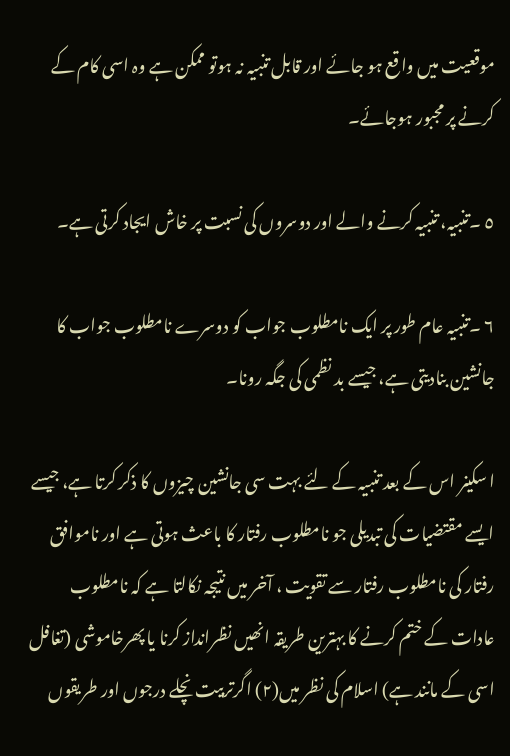موقعیت میں واقع ہو جائے اور قابل تنبیہ نہ ہوتو ممکن ہے وہ اسی کام کے کرنے پر مجبور ہوجائے۔

٥ ۔تنبیہ، تنبیہ کرنے والے اور دوسروں کی نسبت پر خاش ایجاد کرتی ہے۔

٦ ۔تنبیہ عام طور پر ایک نامطلوب جواب کو دوسرے نامطلوب جواب کا جانشین بنادیتی ہے، جیسے بد نظمی کی جگہ رونا۔

ا سکینر اس کے بعد تنبیہ کے لئے بہت سی جانشین چیزوں کا ذکر کرتا ہے، جیسے ایسے مقتضیات کی تبدیلی جو نامطلوب رفتار کا باعث ہوتی ہے اور ناموافق رفتار کی نامطلوب رفتار سے تقویت ، آخر میں نتیجہ نکالتا ہے کہ نامطلوب عادات کے ختم کرنے کا بہترین طریقہ انھیں نظرانداز کرنا یا پھرخاموشی (تغافل اسی کے مانند ہے) اسلام کی نظر میں(٢) اگرتربیت نچلے درجوں اور طریقوں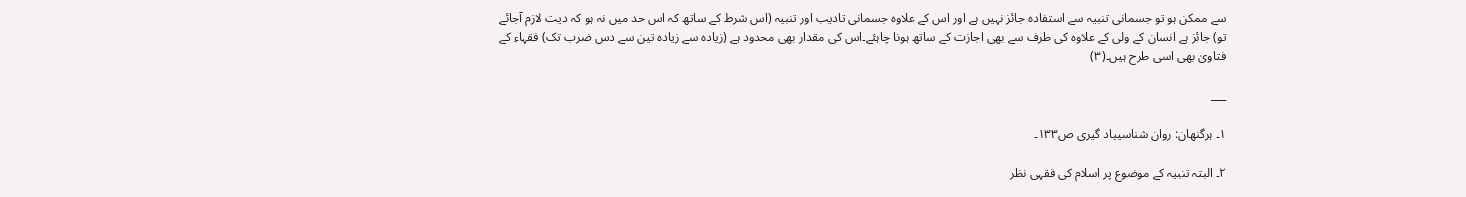سے ممکن ہو تو جسمانی تنبیہ سے استفادہ جائز نہیں ہے اور اس کے علاوہ جسمانی تادیب اور تنبیہ (اس شرط کے ساتھ کہ اس حد میں نہ ہو کہ دیت لازم آجائے تو) جائز ہے انسان کے ولی کے علاوہ کی طرف سے بھی اجازت کے ساتھ ہونا چاہئے۔اس کی مقدار بھی محدود ہے (زیادہ سے زیادہ تین سے دس ضرب تک) فقہاء کے فتاویٰ بھی اسی طرح ہیں۔(٣)

___

١۔ ہرگنھان: روان شناسییاد گیری ص١٣٣۔

٢۔ البتہ تنبیہ کے موضوع پر اسلام کی فقہی نظر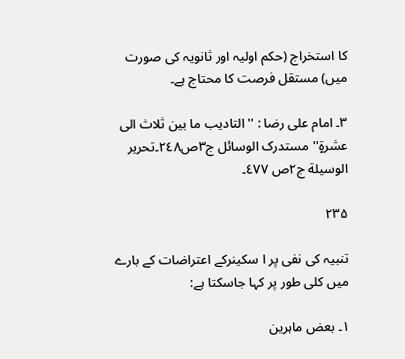کا استخراج (حکم اولیہ اور ثانویہ کی صورت میں) مستقل فرصت کا محتاج ہے۔

٣۔ امام علی رضا : ''التادیب ما بین ثلاث الی عشرةٍ''مستدرک الوسائل ج٣ص٢٤٨۔تحریر الوسیلة ج٢ص ٤٧٧۔

۲۳۵

تنبیہ کی نفی پر ا سکینرکے اعتراضات کے بارے میں کلی طور پر کہا جاسکتا ہے:

١۔ بعض ماہرین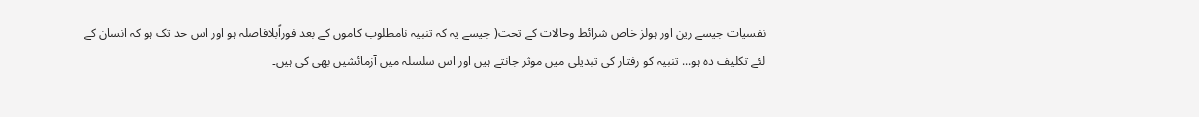نفسیات جیسے رین اور ہولز خاص شرائط وحالات کے تحت( جیسے یہ کہ تنبیہ نامطلوب کاموں کے بعد فوراًبلافاصلہ ہو اور اس حد تک ہو کہ انسان کے لئے تکلیف دہ ہو... تنبیہ کو رفتار کی تبدیلی میں موثر جانتے ہیں اور اس سلسلہ میں آزمائشیں بھی کی ہیں۔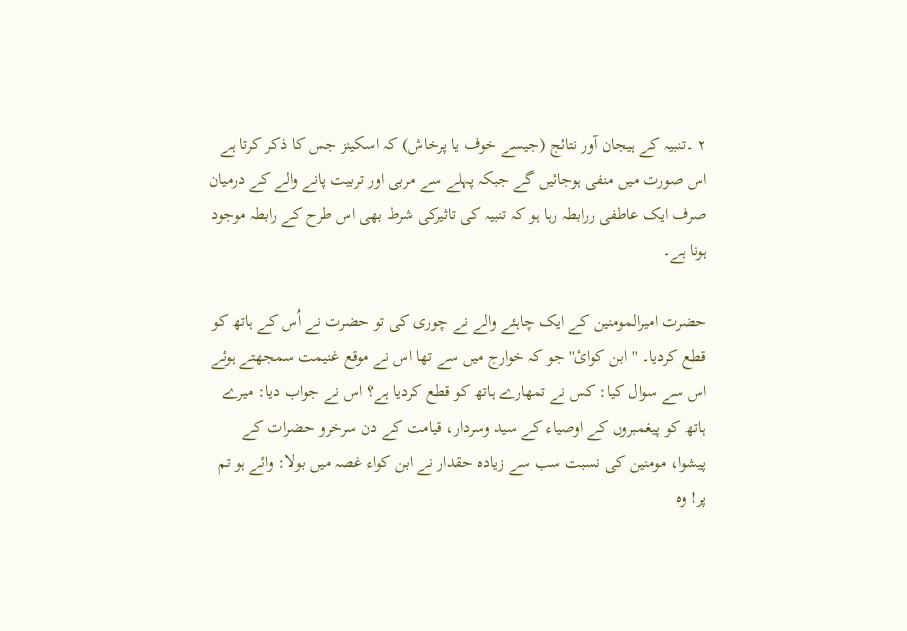٢ ۔تنبیہ کے ہیجان آور نتائج (جیسے خوف یا پرخاش) کہ اسکینز جس کا ذکر کرتا ہے اس صورت میں منفی ہوجائیں گے جبکہ پہلے سے مربی اور تربیت پانے والے کے درمیان صرف ایک عاطفی ررابطہ رہا ہو کہ تنبیہ کی تاثیرکی شرط بھی اس طرح کے رابطہ موجود ہونا ہے۔

حضرت امیرالمومنین کے ایک چاہئے والے نے چوری کی تو حضرت نے اُس کے ہاتھ کو قطع کردیا۔ ''ابن کوائ'' جو کہ خوارج میں سے تھا اس نے موقع غنیمت سمجھتے ہوئے اس سے سوال کیا: کس نے تمھارے ہاتھ کو قطع کردیا ہے؟ اس نے جواب دیا: میرے ہاتھ کو پیغمبروں کے اوصیاء کے سید وسردار، قیامت کے دن سرخرو حضرات کے پیشوا، مومنین کی نسبت سب سے زیادہ حقدار نے ابن کواء غصہ میں بولا: وائے ہو تم پر! وہ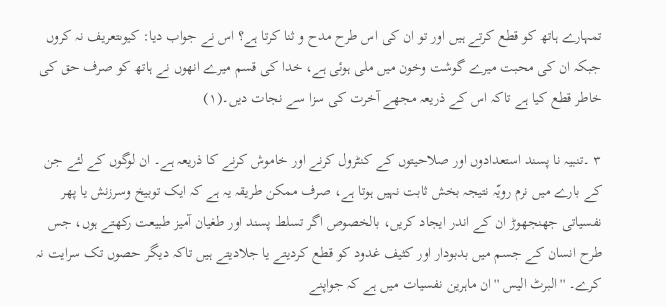تمہارے ہاتھ کو قطع کرتے ہیں اور تو ان کی اس طرح مدح و ثنا کرتا ہے؟ اس نے جواب دیا: کیوںتعریف نہ کروں جبکہ ان کی محبت میرے گوشت وخون میں ملی ہوئی ہے، خدا کی قسم میرے انھوں نے ہاتھ کو صرف حق کی خاطر قطع کیا ہے تاکہ اس کے ذریعہ مجھے آخرت کی سزا سے نجات دیں۔(١)

٣ ۔تنبیہ نا پسند استعدادوں اور صلاحیتوں کے کنٹرول کرنے اور خاموش کرنے کا ذریعہ ہے۔ ان لوگوں کے لئے جن کے بارے میں نرم رویّہ نتیجہ بخش ثابت نہیں ہوتا ہے، صرف ممکن طریقہ یہ ہے کہ ایک توبیخ وسرزنش یا پھر نفسیاتی جھنجھوڑ ان کے اندر ایجاد کریں، بالخصوص اگر تسلط پسند اور طغیان آمیز طبیعت رکھتے ہوں، جس طرح انسان کے جسم میں بدبودار اور کثیف غدود کو قطع کردیتے یا جلادیتے ہیں تاکہ دیگر حصوں تک سرایت نہ کرے۔ ''البرٹ الیس ''ان ماہرین نفسیات میں ہے کہ جواپنے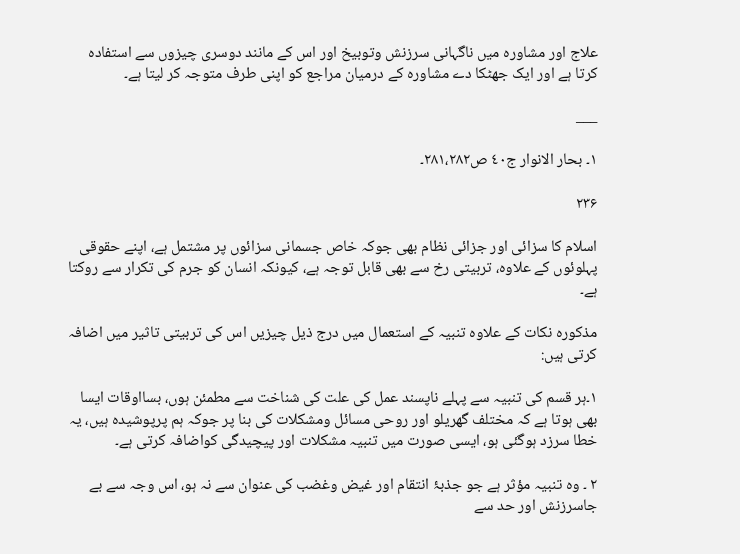علاج اور مشاورہ میں ناگہانی سرزنش وتوبیخ اور اس کے مانند دوسری چیزوں سے استفادہ کرتا ہے اور ایک جھٹکا دے مشاورہ کے درمیان مراجع کو اپنی طرف متوجہ کر لیتا ہے۔

___

١۔ بحار الانوار ج٤٠ ص٢٨١،٢٨٢۔

۲۳۶

اسلام کا سزائی اور جزائی نظام بھی جوکہ خاص جسمانی سزائوں پر مشتمل ہے، اپنے حقوقی پہلوئوں کے علاوہ، تربیتی رخ سے بھی قابل توجہ ہے، کیونکہ انسان کو جرم کی تکرار سے روکتا ہے۔

مذکورہ نکات کے علاوہ تنبیہ کے استعمال میں درج ذیل چیزیں اس کی تربیتی تاثیر میں اضافہ کرتی ہیں:

١۔ہر قسم کی تنبیہ سے پہلے ناپسند عمل کی علت کی شناخت سے مطمئن ہوں، بسااوقات ایسا بھی ہوتا ہے کہ مختلف گھریلو اور روحی مسائل ومشکلات کی بنا پر جوکہ ہم پرپوشیدہ ہیں، یہ خطا سرزد ہوگئی ہو، ایسی صورت میں تنبیہ مشکلات اور پیچیدگی کواضافہ کرتی ہے۔

٢ ۔ وہ تنبیہ مؤثر ہے جو جذبۂ انتقام اور غیض وغضب کی عنوان سے نہ ہو، اس وجہ سے بے جاسرزنش اور حد سے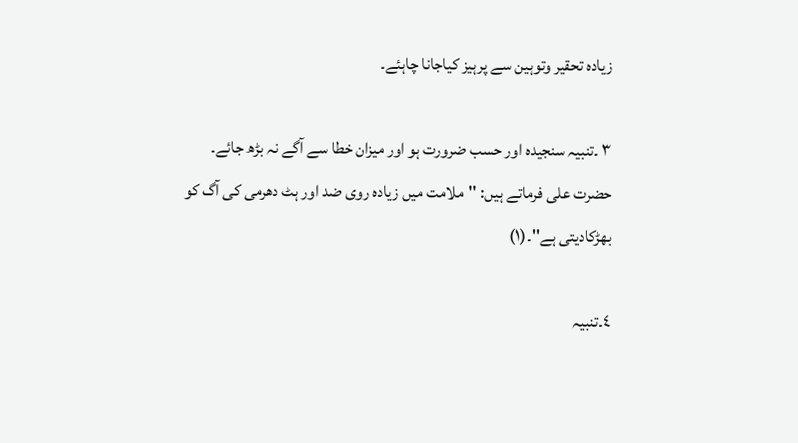زیادہ تحقیر وتوہین سے پرہیز کیاجانا چاہئے۔

٣ ۔تنبیہ سنجیدہ اور حسب ضرورت ہو اور میزان خطا سے آگے نہ بڑھ جائے۔ حضرت علی فرماتے ہیں: ''ملامت میں زیادہ روی ضد اور ہٹ دھرمی کی آگ کو بھڑکادیتی ہے''۔(١)

٤۔تنبیہ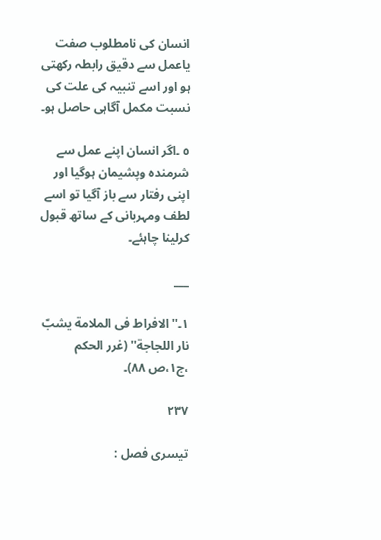انسان کی نامطلوب صفت یاعمل سے دقیق رابطہ رکھتی ہو اور اسے تنبیہ کی علت کی نسبت مکمل آگاہی حاصل ہو۔

٥ ۔اگر انسان اپنے عمل سے شرمندہ وپشیمان ہوگیا اور اپنی رفتار سے باز آگیا تو اسے لطف ومہربانی کے ساتھ قبول کرلینا چاہئے۔

___

١۔''الافراط فی الملامة یشبّ نار اللجاجة'' (غرر الحکم ،ج١،ص ٨٨)۔

۲۳۷

تیسری فصل :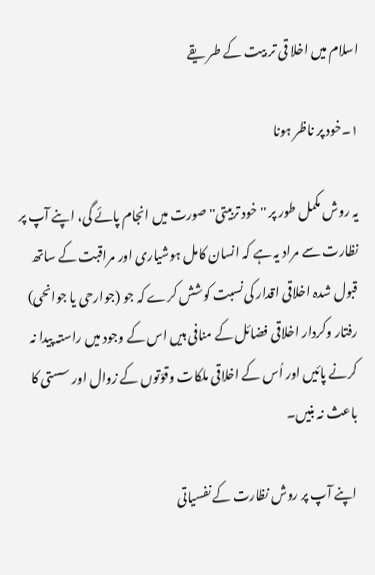اسلام میں اخلا قی تر بیت کے طر یقے

۱۔خود پر ناظر ہونا

یہ روش مکمل طور پر ''خود تربیتی'' صورت میں انجام پائے گی، اپنے آپ پر نظارت سے مراد یہ ہے کہ انسان کامل ہوشیاری اور مراقبت کے ساتھ قبول شدہ اخلاقی اقدار کی نسبت کوشش کرے کہ جو (جوارحی یا جوانحی) رفتار وکردار اخلاقی فضائل کے منافی ہیں اس کے وجود میں راستہ پیدا نہ کرنے پائیں اور اُس کے اخلاقی ملکات وقوّتوں کے زوال اور سستی کا باعث نہ بنیں۔

اپنے آپ پر روش نظارت کے نفسیاتی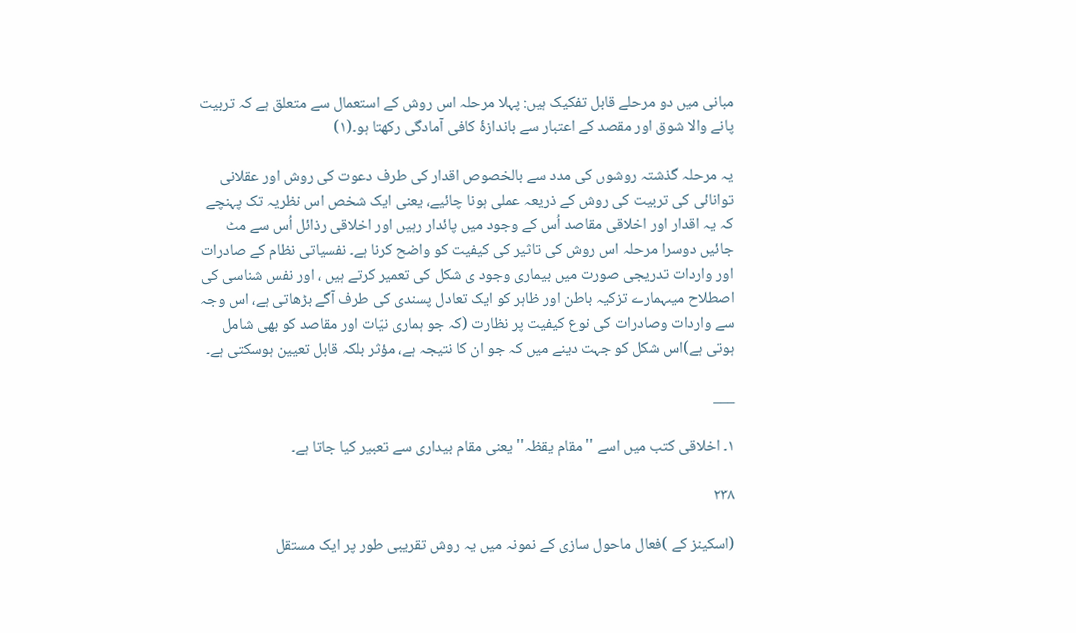مبانی میں دو مرحلے قابل تفکیک ہیں: پہلا مرحلہ اس روش کے استعمال سے متعلق ہے کہ تربیت پانے والا شوق اور مقصد کے اعتبار سے باندازۂ کافی آمادگی رکھتا ہو۔(١)

یہ مرحلہ گذشتہ روشوں کی مدد سے بالخصوص اقدار کی طرف دعوت کی روش اور عقلانی توانائی کی تربیت کی روش کے ذریعہ عملی ہونا چائیے، یعنی ایک شخص اس نظریہ تک پہنچے کہ یہ اقدار اور اخلاقی مقاصد اُس کے وجود میں پائدار رہیں اور اخلاقی رذائل اُس سے مٹ جائیں دوسرا مرحلہ اس روش کی تاثیر کی کیفیت کو واضح کرنا ہے۔ نفسیاتی نظام کے صادرات اور واردات تدریجی صورت میں بیماری وجود ی شکل کی تعمیر کرتے ہیں ، اور نفس شناسی کی اصطلاح میںہمارے تزکیہ باطن اور ظاہر کو ایک تعادل پسندی کی طرف آگے بڑھاتی ہے، اس وجہ سے واردات وصادرات کی نوع کیفیت پر نظارت (کہ جو ہماری نیّات اور مقاصد کو بھی شامل ہوتی ہے)اس شکل کو جہت دینے میں کہ جو ان کا نتیجہ ہے، مؤثر بلکہ قابل تعیین ہوسکتی ہے۔

___

١۔ اخلاقی کتب میں اسے ''مقام یقظہ'' یعنی مقام بیداری سے تعبیر کیا جاتا ہے۔

۲۳۸

(اسکینز کے )فعال ماحول سازی کے نمونہ میں یہ روش تقریبی طور پر ایک مستقل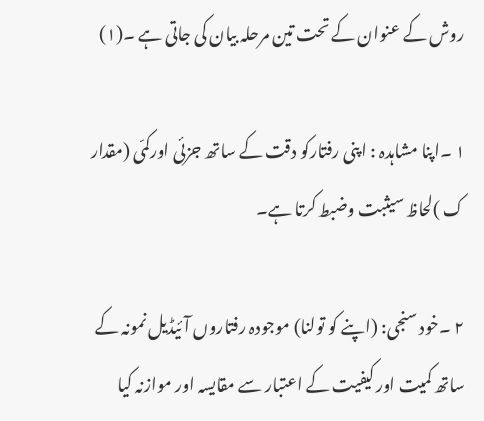روش کے عنوان کے تحت تین مرحلہ بیان کی جاتی ہے ۔(١)

١ ۔اپنا مشاہدہ : اپنی رفتارکو دقت کے ساتھ جزئی اورکمّی (مقدار ک )لحاظ سیثبت وضبط کرتا ہے۔

٢ ۔خود سنجی: (اپنے کو تولنا) موجودہ رفتاروں آئیڈیل نمونہ کے ساتھ کمیت اور کیفیت کے اعتبار سے مقایسہ اور موازنہ کیا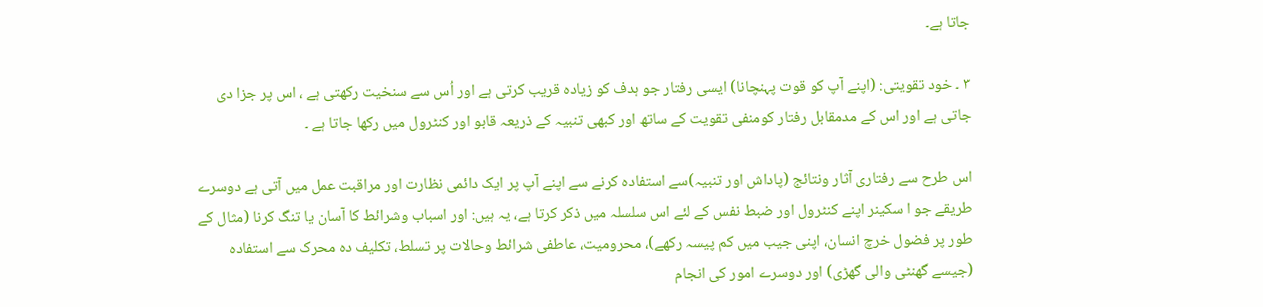جاتا ہے۔

٣ ۔ خود تقویتی: (اپنے آپ کو قوت پہنچانا) ایسی رفتار جو ہدف کو زیادہ قریب کرتی ہے اور اُس سے سنخیت رکھتی ہے ، اس پر جزا دی جاتی ہے اور اس کے مدمقابل رفتار کومنفی تقویت کے ساتھ اور کبھی تنبیہ کے ذریعہ قابو اور کنٹرول میں رکھا جاتا ہے ۔

اس طرح سے رفتاری آثار ونتائج (پاداش اور تنبیہ)سے استفادہ کرنے سے اپنے آپ پر ایک دائمی نظارت اور مراقبت عمل میں آتی ہے دوسرے طریقے جو ا سکینر اپنے کنٹرول اور ضبط نفس کے لئے اس سلسلہ میں ذکر کرتا ہے، یہ ہیں: اور اسباب وشرائط کا آسان یا تنگ کرنا (مثال کے طور پر فضول خرچ انسان، اپنی جیب میں کم پیسہ رکھے)، محرومیت، عاطفی شرائط وحالات پر تسلط، تکلیف دہ محرک سے استفادہ (جیسے گھنٹی والی گھڑی) اور دوسرے امور کی انجام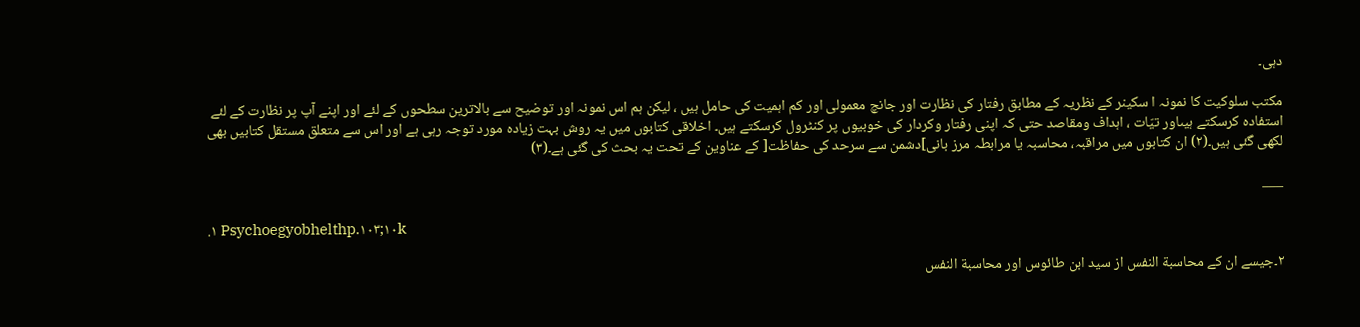دہی۔

مکتب سلوکیت کا نمونہ ا سکینر کے نظریہ کے مطابق رفتار کی نظارت اور جانچ معمولی اور کم اہمیت کی حامل ہیں ، لیکن ہم اس نمونہ اور توضیح سے بالاترین سطحوں کے لئے اور اپنے آپ پر نظارت کے لئے استفادہ کرسکتے ہیںاور تیّات ، اہداف ومقاصد حتی کہ اپنی رفتار وکردار کی خوبیوں پر کنٹرول کرسکتے ہیں۔ اخلاقی کتابوں میں یہ روش بہت زیادہ مورد توجہ رہی ہے اور اس سے متعلق مستقل کتابیں بھی لکھی گئی ہیں۔(٢) ان کتابوں میں مراقبہ، محاسبہ یا مرابطہ مرز بانی]دشمن سے سرحد کی حفاظت[ کے عناوین کے تحت یہ بحث کی گئی ہے۔(٣)

___

.۱ Psychoegyobhelthp.۱۰۳;۱۰k

٢۔جیسے ان کے محاسبة النفس از سید ابن طائوس اور محاسبة النفس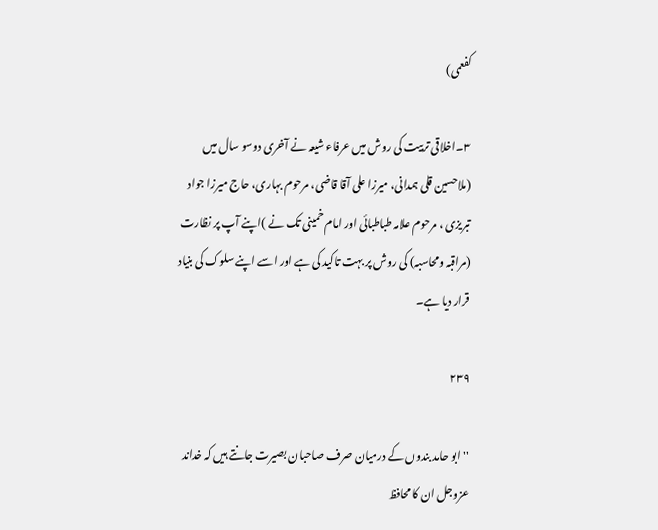کفعمی)

٣۔اخلاقی تربیت کی روش میں عرفاء شیعہ نے آخری دوسو سال میں (ملاحسین قلی ہمدانی، میرزا علی آقا قاضی، مرحوم بہاری، حاج میرزا جواد تبریزی ، مرحوم علامہ طباطبائی اور امام خمینی تک نے )اپنے آپ پر نظارت (مراقبہ ومحاسبہ) کی روش پر بہت تاکید کی ہے اور اسے اپنے سلوک کی بنیاد قرار دیا ہے۔

۲۳۹

'' ابو حامد بندوں کے درمیان صرف صاحبان بصیرت جانتے ہیں کہ خداند عزوجل ان کا محافظ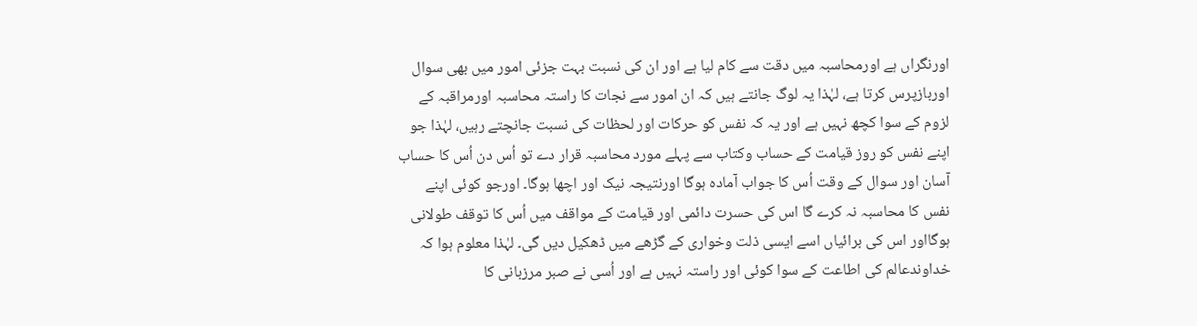اورنگراں ہے اورمحاسبہ میں دقت سے کام لیا ہے اور ان کی نسبت بہت جزئی امور میں بھی سوال اوربازپرس کرتا ہے، لہٰذا یہ لوگ جانتے ہیں کہ ان امور سے نجات کا راستہ محاسبہ اورمراقبہ کے لزوم کے سوا کچھ نہیں ہے اور یہ کہ نفس کو حرکات اور لحظات کی نسبت جانچتے رہیں، لہٰذا جو اپنے نفس کو روز قیامت کے حساب وکتاب سے پہلے مورد محاسبہ قرار دے تو اُس دن اُس کا حساب آسان اور سوال کے وقت اُس کا جواب آمادہ ہوگا اورنتیجہ نیک اور اچھا ہوگا۔ اورجو کوئی اپنے نفس کا محاسبہ نہ کرے گا اس کی حسرت دائمی اور قیامت کے مواقف میں اُس کا توقف طولانی ہوگااور اس کی برائیاں اسے ایسی ذلت وخواری کے گڑھے میں ڈھکیل دیں گی۔ لہٰذا معلوم ہوا کہ خداوندعالم کی اطاعت کے سوا کوئی اور راستہ نہیں ہے اور اُسی نے صبر مرزبانی کا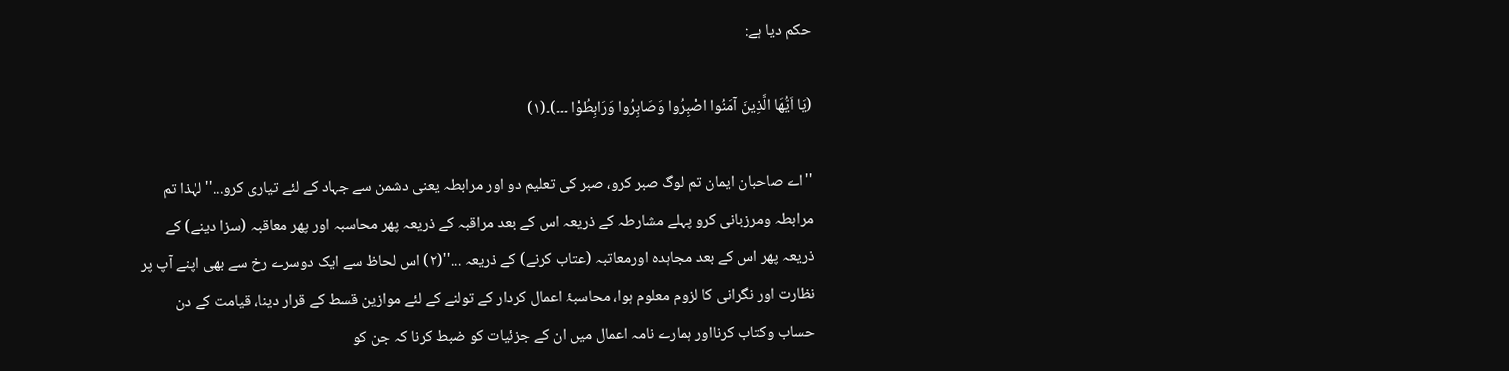حکم دیا ہے:

(یَا اَیُّهَا الَّذِینَ آمَنُوا اصْبِرُوا وَصَابِرُوا وَرَابِطُوْا ۔۔۔)۔(١)

''اے صاحبان ایمان تم لوگ صبر کرو، صبر کی تعلیم دو اور مرابطہ یعنی دشمن سے جہاد کے لئے تیاری کرو...'' لہٰذا تم مرابطہ ومرزبانی کرو پہلے مشارطہ کے ذریعہ اس کے بعد مراقبہ کے ذریعہ پھر محاسبہ اور پھر معاقبہ (سزا دینے) کے ذریعہ پھر اس کے بعد مجاہدہ اورمعاتبہ (عتاب کرنے) کے ذریعہ ...''(٢) اس لحاظ سے ایک دوسرے رخ سے بھی اپنے آپ پر نظارت اور نگرانی کا لزوم معلوم ہوا، محاسبۂ اعمال کردار کے تولنے کے لئے موازین قسط کے قرار دینا، قیامت کے دن حساب وکتاب کرنااور ہمارے نامہ اعمال میں ان کے جزئیات کو ضبط کرنا کہ جن کو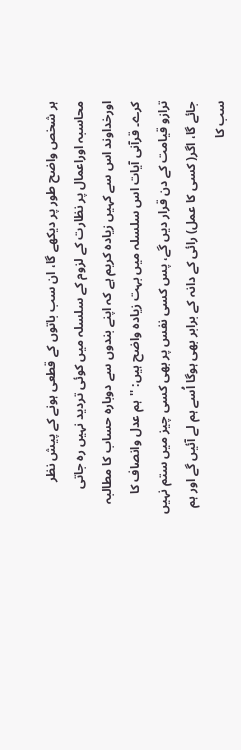ہر شخص واضح طور پر دیکھے گا، ان سب باتوں کے قطعی ہونے کے پیش نظر محاسبہ اوراعمال پر نظارت کے لزوم کے سلسلہ میں کوئی تردید نہیں رہ جاتی اورخداوند اس سے کہیں زیادہ کریم ہے کہ اپنے بندوں سے دوبارہ حساب کا مطالبہ کرے۔ قرآنی آیات اس سلسلہ میں بہت زیادہ واضح ہیں: ''ہم عدل وانصاف کا ترازو قیامت کے دن قرار دیں گے، پس کسی نفس پر بھی کسی چیز میں ستم نہیں جائے گا، اگر( کسی کا عمل) رائی کے دانہ کے برابر بھی ہوگا اُسے ہم لے آئیں گے اور ہم سب کا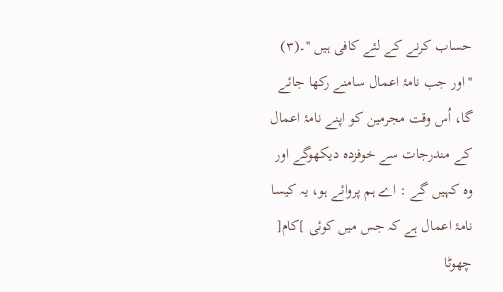حساب کرنے کے لئے کافی ہیں ''۔(٣) ''اور جب نامۂ اعمال سامنے رکھا جائے گا، اُس وقت مجرمین کو اپنے نامۂ اعمال کے مندرجات سے خوفزدہ دیکھوگے اور وہ کہیں گے : اے ہم پروائے ہو، یہ کیسا نامۂ اعمال ہے کہ جس میں کوئی ]کام[ چھوٹا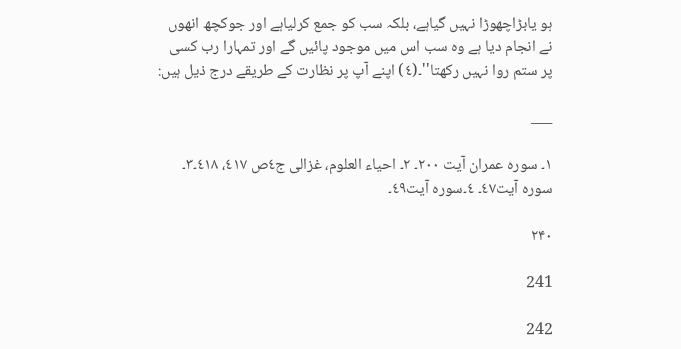ہو یابڑاچھوڑا نہیں گیاہے، بلکہ سب کو جمع کرلیاہے اور جوکچھ انھوں نے انجام دیا ہے وہ سب اس میں موجود پائیں گے اور تمہارا رب کسی پر ستم روا نہیں رکھتا''۔(٤) اپنے آپ پر نظارت کے طریقے درج ذیل ہیں:

___

١۔ سورہ عمران آیت ٢٠٠۔ ٢۔ احیاء العلوم، غزالی ج٤ص ٤١٧، ٤١٨۔٣۔ سورہ آیت٤٧۔ ٤۔سورہ آیت٤٩۔

۲۴۰

241

242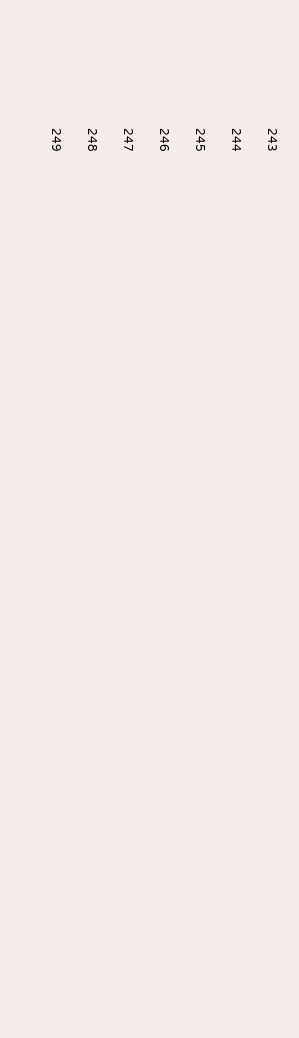243

244

245

246

247

248

249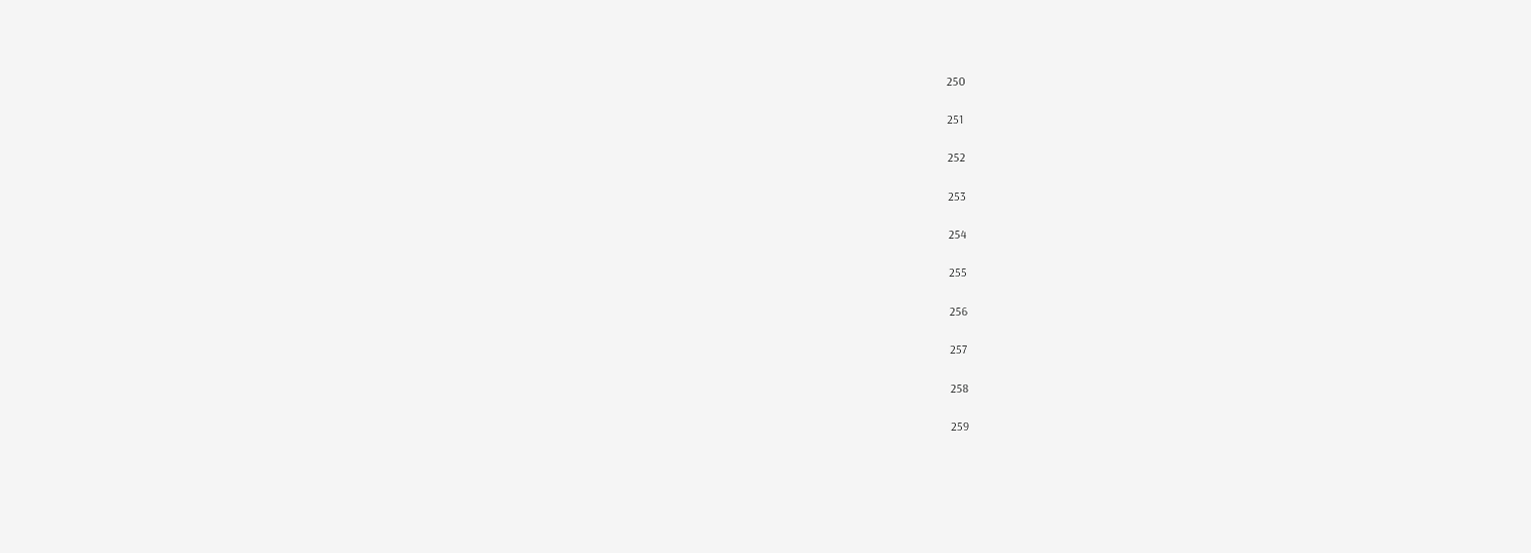250

251

252

253

254

255

256

257

258

259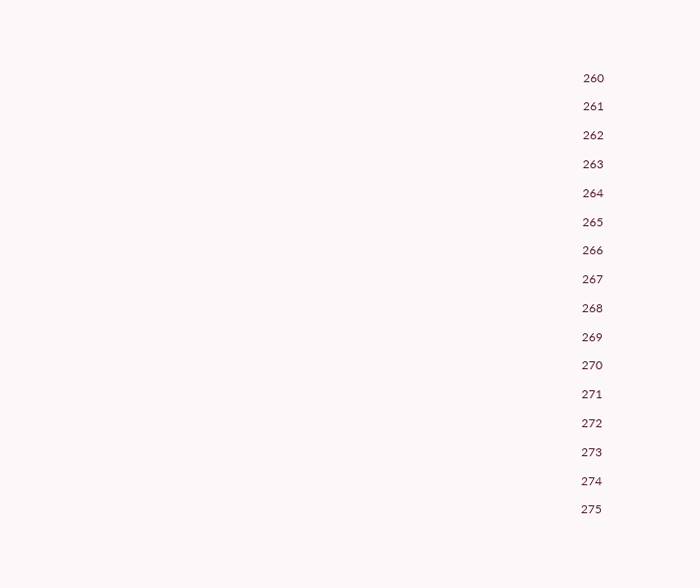260

261

262

263

264

265

266

267

268

269

270

271

272

273

274

275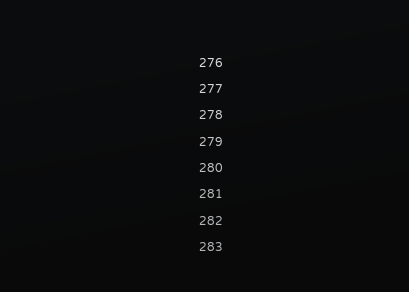276

277

278

279

280

281

282

283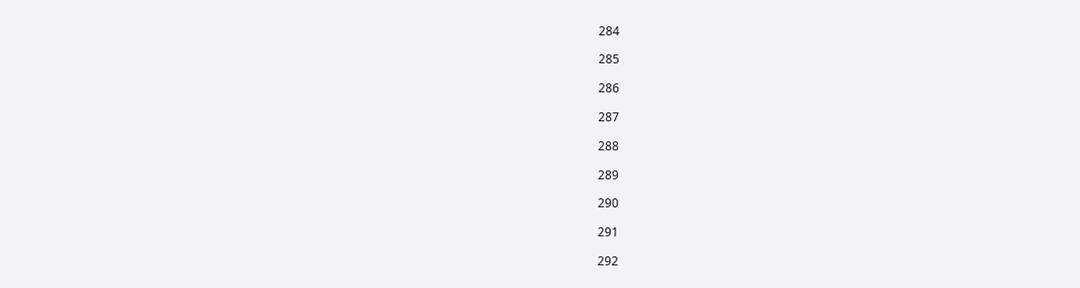284

285

286

287

288

289

290

291

292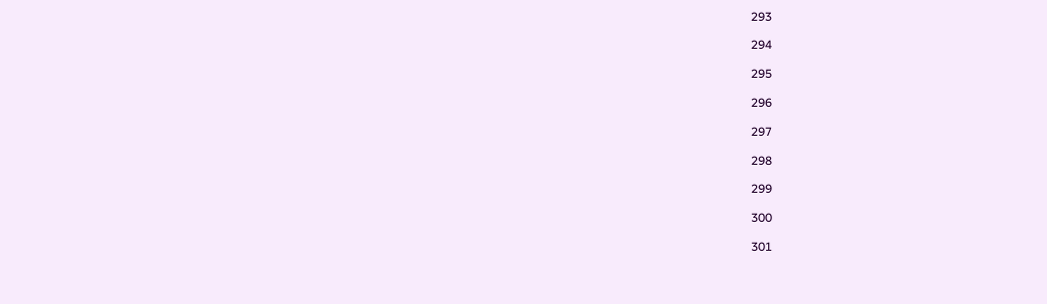293

294

295

296

297

298

299

300

301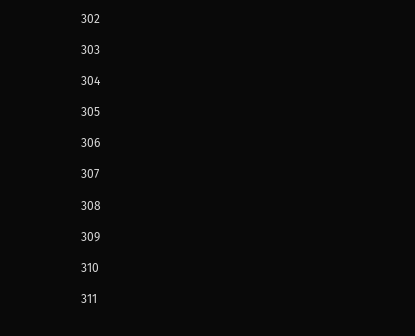302

303

304

305

306

307

308

309

310

311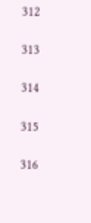312

313

314

315

316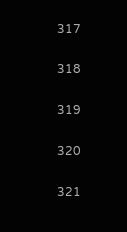317

318

319

320

321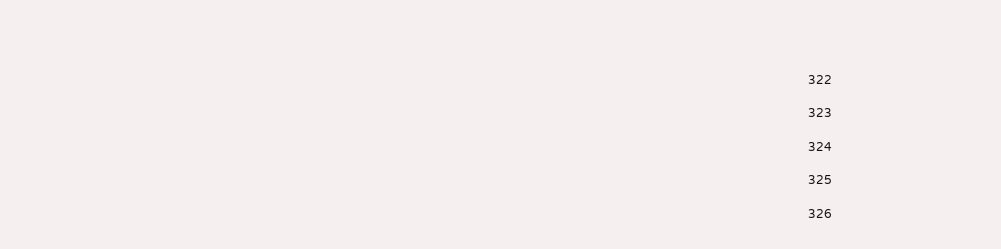322

323

324

325

326